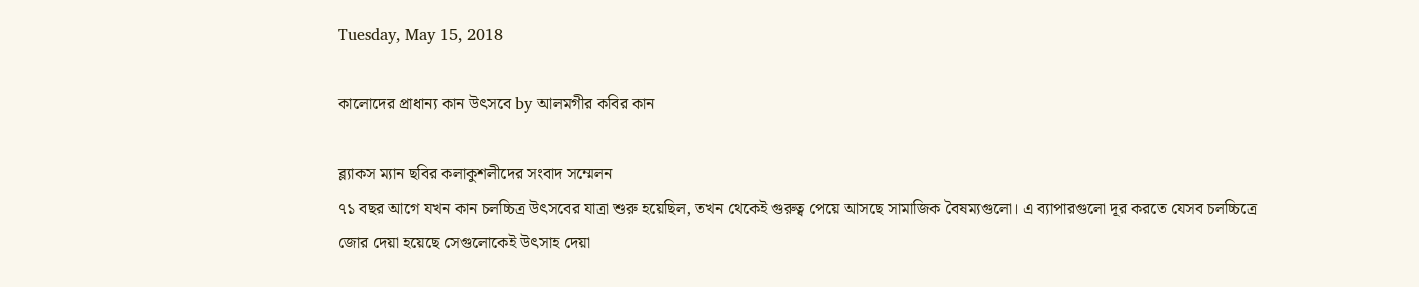Tuesday, May 15, 2018

কালোদের প্রাধান্য কান উৎসবে by আলমগীর কবির কান

ব্ল্যাকস ম্যান ছবির কলাকুশলীদের সংবাদ সম্মেলন
৭১ বছর আগে যখন কান চলচ্চিত্র উৎসবের যাত্রা শুরু হয়েছিল, তখন থেকেই গুরুত্ব পেয়ে আসছে সামাজিক বৈষম্যগুলো। এ ব্যাপারগুলো দূর করতে যেসব চলচ্চিত্রে জোর দেয়া হয়েছে সেগুলোকেই উৎসাহ দেয়া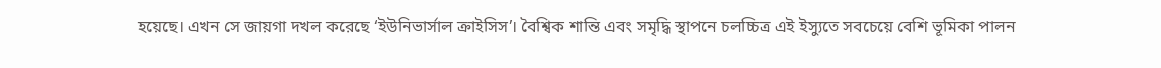হয়েছে। এখন সে জায়গা দখল করেছে ‘ইউনিভার্সাল ক্রাইসিস’। বৈশ্বিক শান্তি এবং সমৃদ্ধি স্থাপনে চলচ্চিত্র এই ইস্যুতে সবচেয়ে বেশি ভূমিকা পালন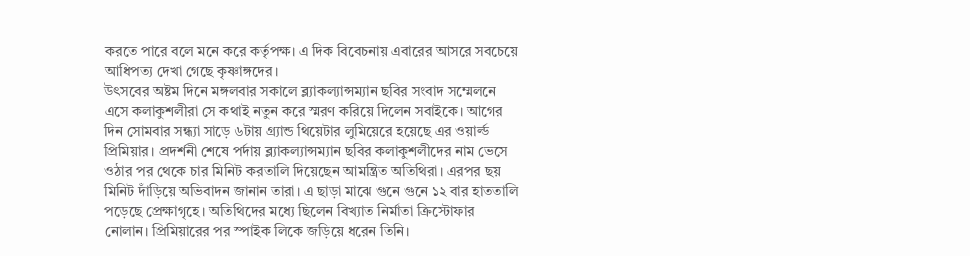করতে পারে বলে মনে করে কর্তৃপক্ষ। এ দিক বিবেচনায় এবারের আসরে সবচেয়ে আধিপত্য দেখা গেছে কৃষ্ণাঙ্গদের।
উৎসবের অষ্টম দিনে মঙ্গলবার সকালে ব্ল্যাকল্যান্সম্যান ছবির সংবাদ সম্মেলনে এসে কলাকুশলীরা সে কথাই নতুন করে স্মরণ করিয়ে দিলেন সবাইকে। আগের দিন সোমবার সন্ধ্যা সাড়ে ৬টায় গ্র্যান্ড থিয়েটার লুমিয়েরে হয়েছে এর ওয়ার্ল্ড প্রিমিয়ার। প্রদর্শনী শেষে পর্দায় ব্ল্যাকল্যান্সম্যান ছবির কলাকুশলীদের নাম ভেসে ওঠার পর থেকে চার মিনিট করতালি দিয়েছেন আমন্ত্রিত অতিথিরা। এরপর ছয় মিনিট দাঁড়িয়ে অভিবাদন জানান তারা। এ ছাড়া মাঝে গুনে গুনে ১২ বার হাততালি পড়েছে প্রেক্ষাগৃহে। অতিথিদের মধ্যে ছিলেন বিখ্যাত নির্মাতা ক্রিস্টোফার নোলান। প্রিমিয়ারের পর স্পাইক লিকে জড়িয়ে ধরেন তিনি।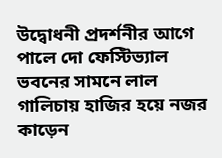উদ্বোধনী প্রদর্শনীর আগে পালে দো ফেস্টিভ্যাল ভবনের সামনে লাল গালিচায় হাজির হয়ে নজর কাড়েন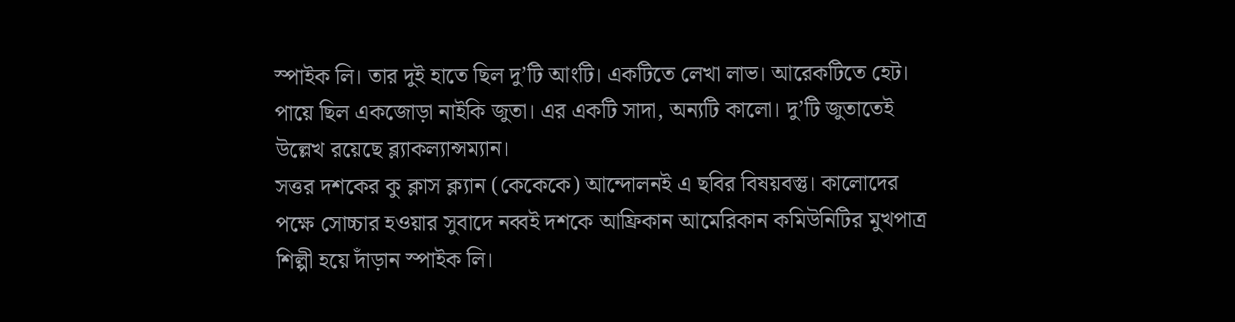স্পাইক লি। তার দুই হাতে ছিল দু’টি আংটি। একটিতে লেখা লাভ। আরেকটিতে হেট। পায়ে ছিল একজোড়া নাইকি জুতা। এর একটি সাদা, অন্যটি কালো। দু’টি জুতাতেই উল্লেখ রয়েছে ব্ল্যাকল্যান্সম্যান।
সত্তর দশকের কু ক্লাস ক্ল্যান (কেকেকে) আন্দোলনই এ ছবির বিষয়বস্তু। কালোদের পক্ষে সোচ্চার হওয়ার সুবাদে নব্বই দশকে আফ্রিকান আমেরিকান কমিউনিটির মুখপাত্র শিল্পী হয়ে দাঁড়ান স্পাইক লি।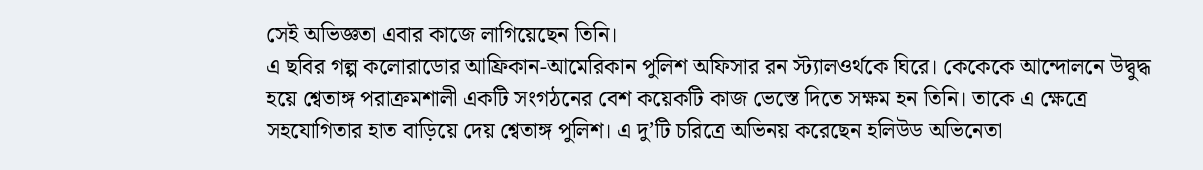সেই অভিজ্ঞতা এবার কাজে লাগিয়েছেন তিনি।
এ ছবির গল্প কলোরাডোর আফ্রিকান-আমেরিকান পুলিশ অফিসার রন স্ট্যালওর্থকে ঘিরে। কেকেকে আন্দোলনে উদ্বুদ্ধ হয়ে শ্বেতাঙ্গ পরাক্রমশালী একটি সংগঠনের বেশ কয়েকটি কাজ ভেস্তে দিতে সক্ষম হন তিনি। তাকে এ ক্ষেত্রে সহযোগিতার হাত বাড়িয়ে দেয় শ্বেতাঙ্গ পুলিশ। এ দু’টি চরিত্রে অভিনয় করেছেন হলিউড অভিনেতা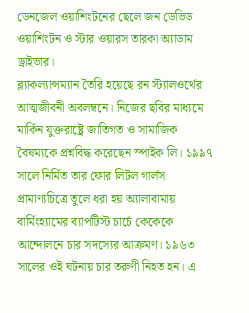ডেনজেল ওয়াশিংটনের ছেলে জন ডেভিড ওয়াশিংটন ও স্টার ওয়ারস তারকা অ্যাডাম ড্রাইভার।
ব্ল্যাকল্যান্সম্যান তৈরি হয়েছে রন স্ট্যালওর্থের আত্মজীবনী অবলম্বনে। নিজের ছবির মাধ্যমে মার্কিন যুক্তরাষ্ট্রে জাতিগত ও সামাজিক বৈষম্যকে প্রশ্নবিদ্ধ করেছেন স্পাইক লি। ১৯৯৭ সালে নির্মিত তার ফোর লিটল গার্লস প্রামাণ্যচিত্রে তুলে ধরা হয় অ্যালাবামায় বার্মিংহ্যামের ব্যাপটিস্ট চার্চে কেকেকে আন্দোলনে চার সদস্যের আক্রমণ। ১৯৬৩ সালের ওই ঘটনায় চার তরুণী নিহত হন। এ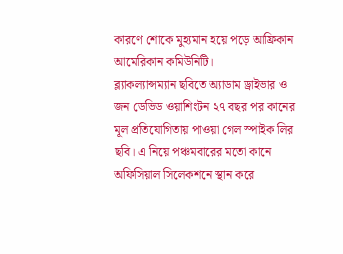কারণে শোকে মুহ্যমান হয়ে পড়ে আফ্রিকান আমেরিকান কমিউনিটি।
ব্ল্যাকল্যান্সম্যান ছবিতে অ্যাডাম ড্রাইভার ও জন ডেভিড ওয়াশিংটন ২৭ বছর পর কানের মূল প্রতিযোগিতায় পাওয়া গেল স্পাইক লির ছবি। এ নিয়ে পঞ্চমবারের মতো কানে অফিসিয়াল সিলেকশনে স্থান করে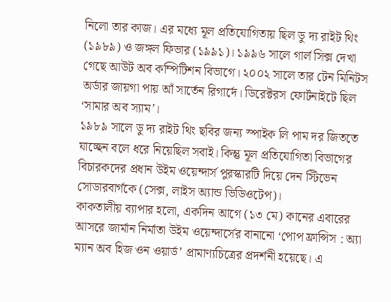নিলো তার কাজ। এর মধ্যে মূল প্রতিযোগিতায় ছিল ডু দ্য রাইট থিং (১৯৮৯) ও জঙ্গল ফিভার (১৯৯১)। ১৯৯৬ সালে গার্ল সিক্স দেখা গেছে আউট অব কম্পিটিশন বিভাগে। ২০০২ সালে তার টেন মিনিটস অর্ডার জায়গা পায় আঁ সার্তেন রিগার্দে। ডিরেক্টরস ফোর্টনাইটে ছিল ‘সামার অব স্যাম’।
১৯৮৯ সালে ডু দ্য রাইট থিং ছবির জন্য স্পাইক লি পাম দর জিততে যাচ্ছেন বলে ধরে নিয়েছিল সবাই। কিন্তু মূল প্রতিযোগিতা বিভাগের বিচারকদের প্রধান উইম ওয়েন্দার্স পুরস্কারটি দিয়ে দেন স্টিভেন সোডারবার্গকে (সেক্স, লাইস অ্যান্ড ভিডিওটেপ)।
কাকতালীয় ব্যাপার হলো, একদিন আগে (১৩ মে) কানের এবারের আসরে জার্মান নির্মাতা উইম ওয়েন্দার্সের বানানো ‘পোপ ফ্রান্সিস : অ্যা ম্যান অব হিজ ওন ওয়ার্ড’ প্রামাণ্যচিত্রের প্রদর্শনী হয়েছে। এ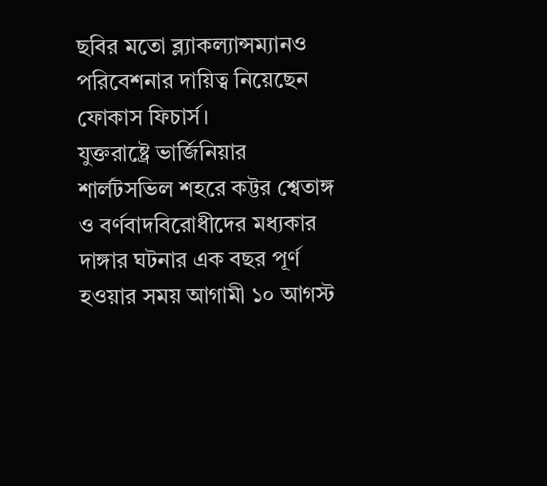ছবির মতো ব্ল্যাকল্যান্সম্যানও পরিবেশনার দায়িত্ব নিয়েছেন ফোকাস ফিচার্স।
যুক্তরাষ্ট্রে ভার্জিনিয়ার শার্লটসভিল শহরে কট্টর শ্বেতাঙ্গ ও বর্ণবাদবিরোধীদের মধ্যকার দাঙ্গার ঘটনার এক বছর পূর্ণ হওয়ার সময় আগামী ১০ আগস্ট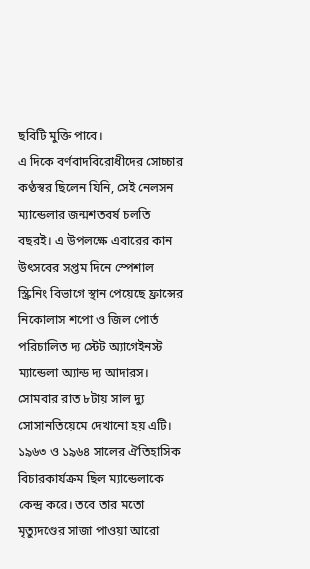ছবিটি মুক্তি পাবে।
এ দিকে বর্ণবাদবিরোধীদের সোচ্চার কণ্ঠস্বর ছিলেন যিনি, সেই নেলসন ম্যান্ডেলার জন্মশতবর্ষ চলতি বছরই। এ উপলক্ষে এবারের কান উৎসবের সপ্তম দিনে স্পেশাল স্ক্রিনিং বিভাগে স্থান পেয়েছে ফ্রান্সের নিকোলাস শপো ও জিল পোর্ত পরিচালিত দ্য স্টেট অ্যাগেইনস্ট ম্যান্ডেলা অ্যান্ড দ্য আদারস।
সোমবার রাত ৮টায় সাল দ্যু সোসানতিয়েমে দেখানো হয় এটি। ১৯৬৩ ও ১৯৬৪ সালের ঐতিহাসিক বিচারকার্যক্রম ছিল ম্যান্ডেলাকে কেন্দ্র করে। তবে তার মতো মৃত্যুদণ্ডের সাজা পাওয়া আরো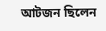আটজন ছিলেন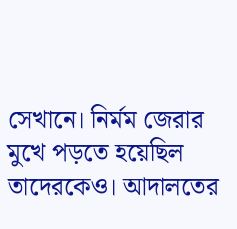সেখানে। নির্মম জেরার মুখে পড়তে হয়েছিল তাদেরকেও। আদালতের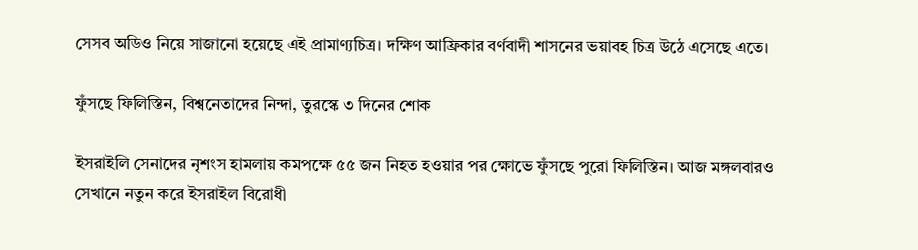সেসব অডিও নিয়ে সাজানো হয়েছে এই প্রামাণ্যচিত্র। দক্ষিণ আফ্রিকার বর্ণবাদী শাসনের ভয়াবহ চিত্র উঠে এসেছে এতে।

ফুঁসছে ফিলিস্তিন, বিশ্বনেতাদের নিন্দা, তুরস্কে ৩ দিনের শোক

ইসরাইলি সেনাদের নৃশংস হামলায় কমপক্ষে ৫৫ জন নিহত হওয়ার পর ক্ষোভে ফুঁসছে পুরো ফিলিস্তিন। আজ মঙ্গলবারও সেখানে নতুন করে ইসরাইল বিরোধী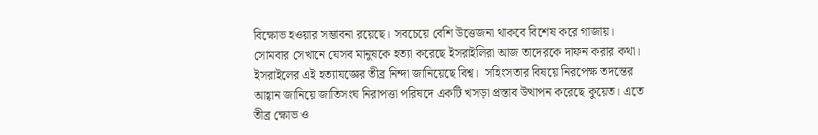বিক্ষোভ হওয়ার সম্ভাবনা রয়েছে। সবচেয়ে বেশি উত্তেজনা থাকবে বিশেষ করে গাজায়। সোমবার সেখানে যেসব মানুষকে হত্যা করেছে ইসরাইলিরা আজ তাদেরকে দাফন করার কথা। ইসরাইলের এই হত্যাযজ্ঞের তীব্র নিন্দা জানিয়েছে বিশ্ব।  সহিংসতার বিষয়ে নিরপেক্ষ তদন্তের আহ্বান জানিয়ে জাতিসংঘ নিরাপত্তা পরিষদে একটি খসড়া প্রস্তাব উত্থাপন করেছে কুয়েত। এতে তীব্র ক্ষোভ ও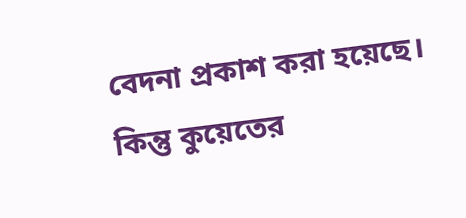বেদনা প্রকাশ করা হয়েছে। কিন্তু কুয়েতের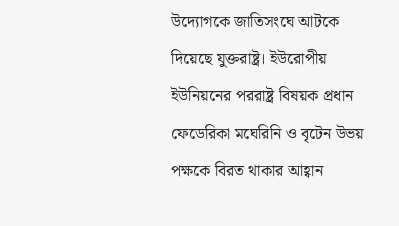উদ্যোগকে জাতিসংঘে আটকে দিয়েছে যুক্তরাষ্ট্র। ইউরোপীয় ইউনিয়নের পররাষ্ট্র বিষয়ক প্রধান ফেডেরিকা মঘেরিনি ও বৃটেন উভয় পক্ষকে বিরত থাকার আহ্বান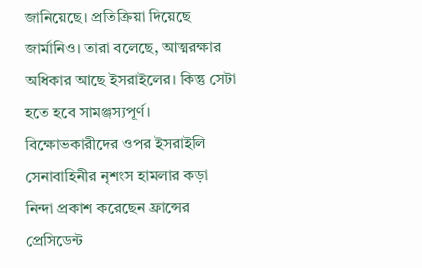জানিয়েছে। প্রতিক্রিয়া দিয়েছে জার্মানিও। তারা বলেছে, আত্মরক্ষার অধিকার আছে ইসরাইলের। কিন্তু সেটা হতে হবে সামঞ্জস্যপূর্ণ। বিক্ষোভকারীদের ওপর ইসরাইলি সেনাবাহিনীর নৃশংস হামলার কড়া নিন্দা প্রকাশ করেছেন ফ্রান্সের প্রেসিডেন্ট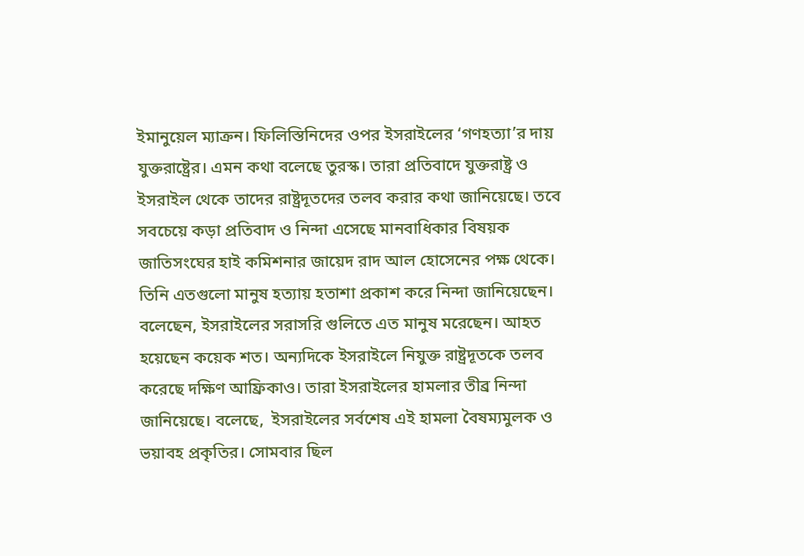ইমানুয়েল ম্যাক্রন। ফিলিস্তিনিদের ওপর ইসরাইলের ‘গণহত্যা’র দায় যুক্তরাষ্ট্রের। এমন কথা বলেছে তুরস্ক। তারা প্রতিবাদে যুক্তরাষ্ট্র ও ইসরাইল থেকে তাদের রাষ্ট্রদূতদের তলব করার কথা জানিয়েছে। তবে সবচেয়ে কড়া প্রতিবাদ ও নিন্দা এসেছে মানবাধিকার বিষয়ক জাতিসংঘের হাই কমিশনার জায়েদ রাদ আল হোসেনের পক্ষ থেকে। তিনি এতগুলো মানুষ হত্যায় হতাশা প্রকাশ করে নিন্দা জানিয়েছেন। বলেছেন, ইসরাইলের সরাসরি গুলিতে এত মানুষ মরেছেন। আহত হয়েছেন কয়েক শত। অন্যদিকে ইসরাইলে নিযুক্ত রাষ্ট্রদূতকে তলব করেছে দক্ষিণ আফ্রিকাও। তারা ইসরাইলের হামলার তীব্র নিন্দা জানিয়েছে। বলেছে,  ইসরাইলের সর্বশেষ এই হামলা বৈষম্যমুলক ও ভয়াবহ প্রকৃতির। সোমবার ছিল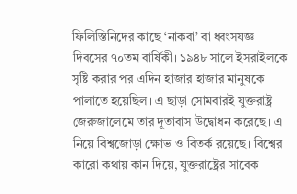ফিলিস্তিনিদের কাছে ‘নাকবা’ বা ধ্বংসযজ্ঞ দিবসের ৭০তম বার্ষিকী। ১৯৪৮ সালে ইসরাইলকে সৃষ্টি করার পর এদিন হাজার হাজার মানুষকে পালাতে হয়েছিল। এ ছাড়া সোমবারই যুক্তরাষ্ট্র জেরুজালেমে তার দূতাবাস উদ্বোধন করেছে। এ নিয়ে বিশ্বজোড়া ক্ষোভ ও বিতর্ক রয়েছে। বিশ্বের কারো কথায় কান দিয়ে, যুক্তরাষ্ট্রের সাবেক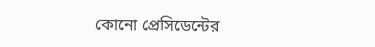কোনো প্রেসিডেন্টের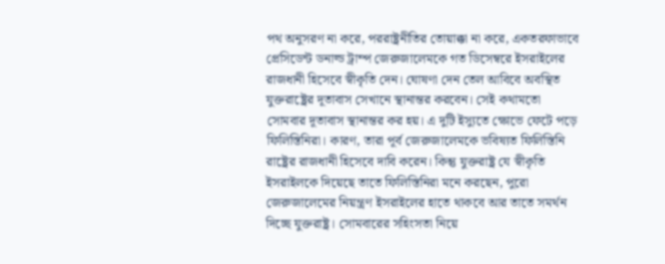পথ অনুসরণ না করে, পররাষ্ট্রনীতির তোয়াক্কা না করে, একতরফাভাবে প্রেসিডেন্ট ডনাল্ড ট্রাম্প জেরুজালেমকে গত ডিসেম্বরে ইসরাইলের রাজধানী হিসেবে স্বীকৃতি দেন। ঘোষণা দেন তেল আবিবে অবস্থিত যুক্তরাষ্ট্রের দূতাবাস সেখানে স্থানান্তর করবেন। সেই কথামতো সোমবার দূতাবাস স্থানান্তর কর হয়। এ দুটি ইস্যুতে ক্ষোভে ফেটে পড়ে ফিলিস্তিনিরা। কারণ, তারা পূর্ব জেরুজালেমকে ভবিষ্যত ফিলিস্তিনি রাষ্ট্রের রাজধানী হিসেবে দাবি করেন। কিন্তু যুক্তরাষ্ট্র যে স্বীকৃতি ইসরাইলকে দিয়েছে তাতে ফিলিস্তিনিরা মনে করছেন, পুরো জেরুজালেমের নিয়ন্ত্রণ ইসরাইলের হাতে থাকবে আর তাতে সমর্থন দিচ্ছে যুক্তরাষ্ট্র। সোমবারের সহিংসতা নিয়ে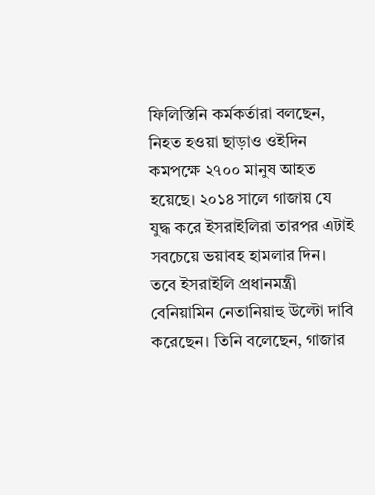ফিলিস্তিনি কর্মকর্তারা বলছেন, নিহত হওয়া ছাড়াও ওইদিন কমপক্ষে ২৭০০ মানুষ আহত হয়েছে। ২০১৪ সালে গাজায় যে যুদ্ধ করে ইসরাইলিরা তারপর এটাই সবচেয়ে ভয়াবহ হামলার দিন। তবে ইসরাইলি প্রধানমন্ত্রী বেনিয়ামিন নেতানিয়াহু উল্টো দাবি করেছেন। তিনি বলেছেন, গাজার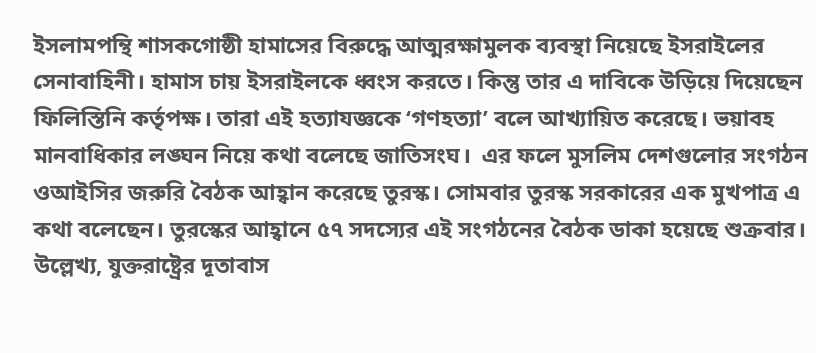ইসলামপন্থি শাসকগোষ্ঠী হামাসের বিরুদ্ধে আত্মরক্ষামুলক ব্যবস্থা নিয়েছে ইসরাইলের সেনাবাহিনী। হামাস চায় ইসরাইলকে ধ্বংস করতে। কিন্তু তার এ দাবিকে উড়িয়ে দিয়েছেন ফিলিস্তিনি কর্তৃপক্ষ। তারা এই হত্যাযজ্ঞকে ‘গণহত্যা’ বলে আখ্যায়িত করেছে। ভয়াবহ মানবাধিকার লঙ্ঘন নিয়ে কথা বলেছে জাতিসংঘ।  এর ফলে মুসলিম দেশগুলোর সংগঠন ওআইসির জরুরি বৈঠক আহ্বান করেছে তুরস্ক। সোমবার তুরস্ক সরকারের এক মুখপাত্র এ কথা বলেছেন। তুরস্কের আহ্বানে ৫৭ সদস্যের এই সংগঠনের বৈঠক ডাকা হয়েছে শুক্রবার। উল্লেখ্য, যুক্তরাষ্ট্রের দূতাবাস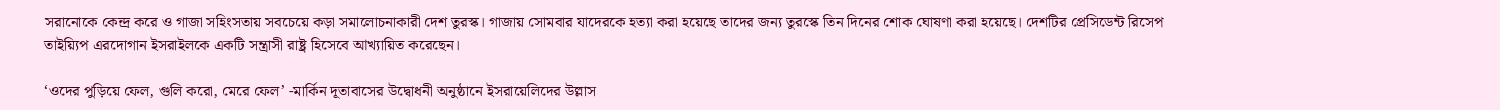সরানোকে কেন্দ্র করে ও গাজা সহিংসতায় সবচেয়ে কড়া সমালোচনাকারী দেশ তুরস্ক। গাজায় সোমবার যাদেরকে হত্যা করা হয়েছে তাদের জন্য তুরস্কে তিন দিনের শোক ঘোষণা করা হয়েছে। দেশটির প্রেসিডেন্ট রিসেপ তাইয়্যিপ এরদোগান ইসরাইলকে একটি সন্ত্রাসী রাষ্ট্র হিসেবে আখ্যায়িত করেছেন।

‘ওদের পুড়িয়ে ফেল, গুলি করো, মেরে ফেল’ -মার্কিন দূতাবাসের উদ্বোধনী অনুষ্ঠানে ইসরায়েলিদের উল্লাস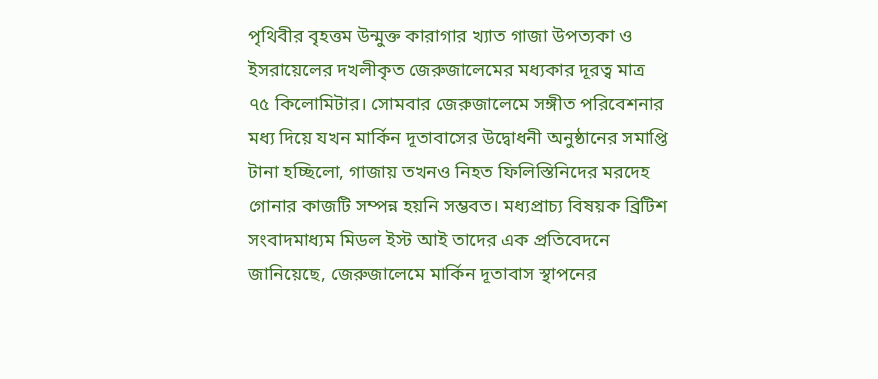পৃথিবীর বৃহত্তম উন্মুক্ত কারাগার খ্যাত গাজা উপত্যকা ও ইসরায়েলের দখলীকৃত জেরুজালেমের মধ্যকার দূরত্ব মাত্র ৭৫ কিলোমিটার। সোমবার জেরুজালেমে সঙ্গীত পরিবেশনার মধ্য দিয়ে যখন মার্কিন দূতাবাসের উদ্বোধনী অনুষ্ঠানের সমাপ্তি টানা হচ্ছিলো, গাজায় তখনও নিহত ফিলিস্তিনিদের মরদেহ গোনার কাজটি সম্পন্ন হয়নি সম্ভবত। মধ্যপ্রাচ্য বিষয়ক ব্রিটিশ সংবাদমাধ্যম মিডল ইস্ট আই তাদের এক প্রতিবেদনে জানিয়েছে, জেরুজালেমে মার্কিন দূতাবাস স্থাপনের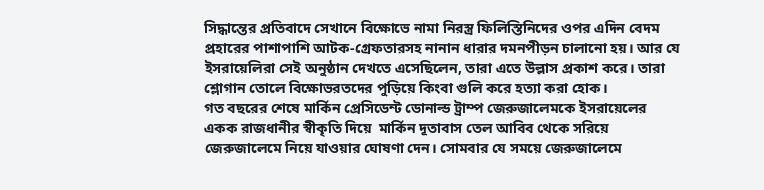সিদ্ধান্তের প্রতিবাদে সেখানে বিক্ষোভে নামা নিরস্ত্র ফিলিস্তিনিদের ওপর এদিন বেদম প্রহারের পাশাপাশি আটক-গ্রেফতারসহ নানান ধারার দমনপীড়ন চালানো হয়। আর যে ইসরায়েলিরা সেই অনুষ্ঠান দেখতে এসেছিলেন, তারা এতে উল্লাস প্রকাশ করে। তারা শ্লোগান তোলে বিক্ষোভরতদের পুড়িয়ে কিংবা গুলি করে হত্যা করা হোক।
গত বছরের শেষে মার্কিন প্রেসিডেন্ট ডোনাল্ড ট্রাম্প জেরুজালেমকে ইসরায়েলের একক রাজধানীর স্বীকৃতি দিয়ে  মার্কিন দূতাবাস তেল আবিব থেকে সরিয়ে জেরুজালেমে নিয়ে যাওয়ার ঘোষণা দেন। সোমবার যে সময়ে জেরুজালেমে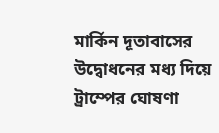মার্কিন দূতাবাসের উদ্বোধনের মধ্য দিয়ে ট্রাম্পের ঘোষণা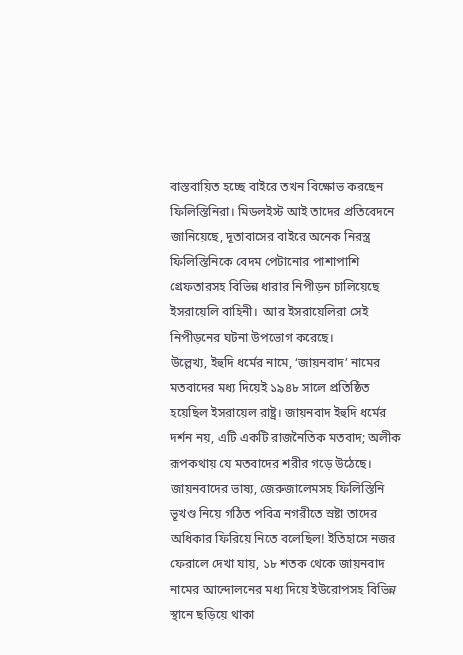বাস্তবায়িত হচ্ছে বাইরে তখন বিক্ষোভ করছেন ফিলিস্তিনিরা। মিডলইস্ট আই তাদের প্রতিবেদনে জানিয়েছে, দূতাবাসের বাইরে অনেক নিরস্ত্র ফিলিস্তিনিকে বেদম পেটানোর পাশাপাশি গ্রেফতারসহ বিভিন্ন ধারার নিপীড়ন চালিয়েছে ইসরায়েলি বাহিনী।  আর ইসরায়েলিরা সেই নিপীড়নের ঘটনা উপভোগ করেছে।
উল্লেখ্য, ইহুদি ধর্মের নামে, ‘জায়নবাদ’ নামের মতবাদের মধ্য দিয়েই ১৯৪৮ সালে প্রতিষ্ঠিত হয়েছিল ইসরায়েল রাষ্ট্র। জায়নবাদ ইহুদি ধর্মের দর্শন নয়, এটি একটি রাজনৈতিক মতবাদ; অলীক রূপকথায় যে মতবাদের শরীর গড়ে উঠেছে। জায়নবাদের ভাষ্য, জেরুজালেমসহ ফিলিস্তিনি ভূখণ্ড নিয়ে গঠিত পবিত্র নগরীতে স্রষ্টা তাদের অধিকার ফিরিয়ে নিতে বলেছিল! ইতিহাসে নজর ফেরালে দেখা যায়, ১৮ শতক থেকে জায়নবাদ নামের আন্দোলনের মধ্য দিয়ে ইউরোপসহ বিভিন্ন স্থানে ছড়িয়ে থাকা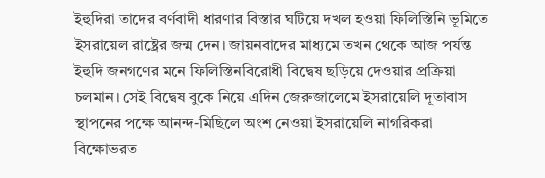ইহুদিরা তাদের বর্ণবাদী ধারণার বিস্তার ঘটিয়ে দখল হওয়া ফিলিস্তিনি ভূমিতে ইসরায়েল রাষ্ট্রের জন্ম দেন। জায়নবাদের মাধ্যমে তখন থেকে আজ পর্যন্ত ইহুদি জনগণের মনে ফিলিস্তিনবিরোধী বিদ্বেষ ছড়িয়ে দেওয়ার প্রক্রিয়া চলমান। সেই বিদ্বেষ বুকে নিয়ে এদিন জেরুজালেমে ইসরায়েলি দূতাবাস স্থাপনের পক্ষে আনন্দ-মিছিলে অংশ নেওয়া ইসরায়েলি নাগরিকরা বিক্ষোভরত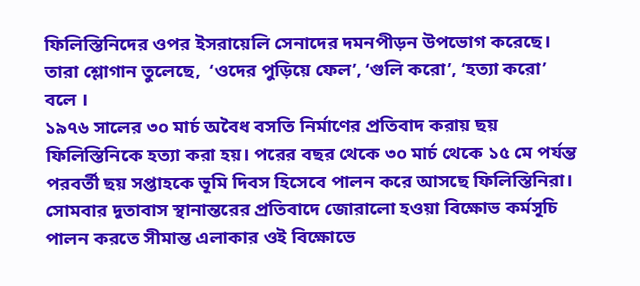ফিলিস্তিনিদের ওপর ইসরায়েলি সেনাদের দমনপীড়ন উপভোগ করেছে। তারা শ্লোগান তুলেছে,  ‘ওদের পুড়িয়ে ফেল’, ‘গুলি করো’, ‘হত্যা করো’ বলে ।
১৯৭৬ সালের ৩০ মার্চ অবৈধ বসতি নির্মাণের প্রতিবাদ করায় ছয় ফিলিস্তিনিকে হত্যা করা হয়। পরের বছর থেকে ৩০ মার্চ থেকে ১৫ মে পর্যন্ত পরবর্তী ছয় সপ্তাহকে ভূমি দিবস হিসেবে পালন করে আসছে ফিলিস্তিনিরা। সোমবার দূতাবাস স্থানান্তরের প্রতিবাদে জোরালো হওয়া বিক্ষোভ কর্মসূচি পালন করতে সীমান্ত এলাকার ওই বিক্ষোভে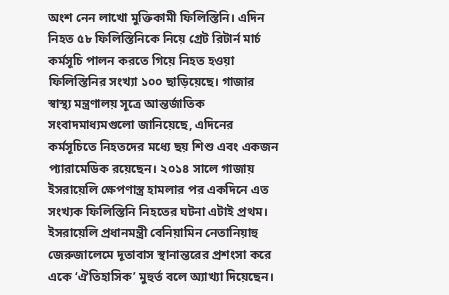অংশ নেন লাখো মুক্তিকামী ফিলিস্তিনি। এদিন নিহত ৫৮ ফিলিস্তিনিকে নিয়ে গ্রেট রিটার্ন মার্চ কর্মসূচি পালন করতে গিয়ে নিহত হওয়া ফিলিস্তিনির সংখ্যা ১০০ ছাড়িয়েছে। গাজার স্বাস্থ্য মন্ত্রণালয় সূত্রে আন্তর্জাতিক সংবাদমাধ্যমগুলো জানিয়েছে, এদিনের কর্মসূচিতে নিহতদের মধ্যে ছয় শিশু এবং একজন প্যারামেডিক রয়েছেন। ২০১৪ সালে গাজায় ইসরায়েলি ক্ষেপণাস্ত্র হামলার পর একদিনে এত সংখ্যক ফিলিস্তিনি নিহতের ঘটনা এটাই প্রথম।
ইসরায়েলি প্রধানমন্ত্রী বেনিয়ামিন নেতানিয়াহু জেরুজালেমে দূতাবাস স্থানান্তরের প্রশংসা করে একে ‘ঐতিহাসিক’ মুহুর্ত বলে অ্যাখ্যা দিয়েছেন।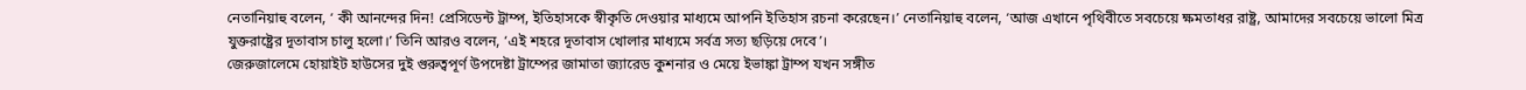নেতানিয়াহু বলেন, ‘ কী আনন্দের দিন! প্রেসিডেন্ট ট্রাম্প, ইতিহাসকে স্বীকৃতি দেওয়ার মাধ্যমে আপনি ইতিহাস রচনা করেছেন।’ নেতানিয়াহু বলেন, ‘আজ এখানে পৃথিবীতে সবচেয়ে ক্ষমতাধর রাষ্ট্র, আমাদের সবচেয়ে ভালো মিত্র যুক্তরাষ্ট্রের দূতাবাস চালু হলো।’ তিনি আরও বলেন, ‘এই শহরে দূতাবাস খোলার মাধ্যমে সর্বত্র সত্য ছড়িয়ে দেবে’।
জেরুজালেমে হোয়াইট হাউসের দুই গুরুত্বপূর্ণ উপদেষ্টা ট্রাম্পের জামাতা জ্যারেড কুশনার ও মেয়ে ইভাঙ্কা ট্রাম্প যখন সঙ্গীত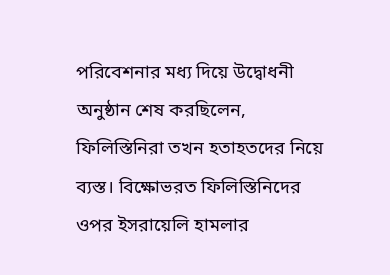পরিবেশনার মধ্য দিয়ে উদ্বোধনী অনুষ্ঠান শেষ করছিলেন, ফিলিস্তিনিরা তখন হতাহতদের নিয়ে ব্যস্ত। বিক্ষোভরত ফিলিস্তিনিদের ওপর ইসরায়েলি হামলার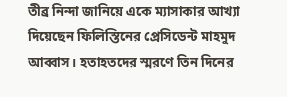তীব্র নিন্দা জানিয়ে একে ম্যাসাকার আখ্যা দিয়েছেন ফিলিস্তিনের প্রেসিডেন্ট মাহমুদ আব্বাস। হতাহতদের স্মরণে তিন দিনের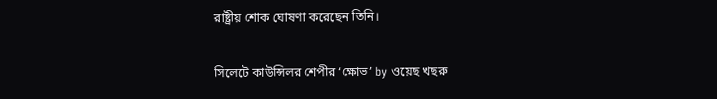রাষ্ট্রীয় শোক ঘোষণা করেছেন তিনি।

সিলেটে কাউন্সিলর শেপীর ‘ক্ষোভ’ by ওয়েছ খছরু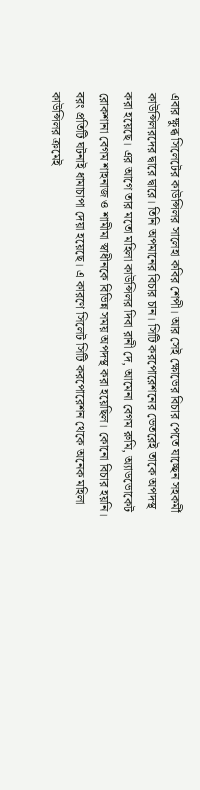এবার ক্ষুব্ধ সিলেটের কাউন্সিলর সালেহা কবির শেপী। আর সেই ক্ষোভের বিচার পেতে যাচ্ছেন সহকর্মী কাউন্সিলরদের দ্বারে দ্বারে। তিনি অপমানের বিচার চান। সিটি করপোরেশনের ভেতরেই তাকে অপদস্থ করা হয়েছে। এর আগে তার মতো মহিলা কাউন্সিলর দিবা রানী দে, আমেনা বেগম রুমি, অ্যাডভোকেট রোকশানা বেগম শাহনাজ ও শামীমা স্বাধীনকে বিভিন্ন সময় অপদস্থ করা হয়েছিল। কোনো বিচার হয়নি। বরং প্রতিটি ঘটনাই ধামাচাপা দেয়া হয়েছে। এ কারণে সিলেট সিটি করপোরেশন থেকে অনেক মহিলা কাউন্সিলর ক্রমেই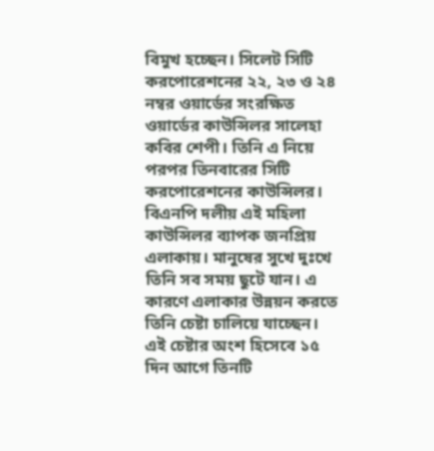বিমুখ হচ্ছেন। সিলেট সিটি করপোরেশনের ২২, ২৩ ও ২৪ নম্বর ওয়ার্ডের সংরক্ষিত ওয়ার্ডের কাউন্সিলর সালেহা কবির শেপী। তিনি এ নিয়ে পরপর তিনবারের সিটি করপোরেশনের কাউন্সিলর। বিএনপি দলীয় এই মহিলা কাউন্সিলর ব্যাপক জনপ্রিয় এলাকায়। মানুষের সুখে দুঃখে তিনি সব সময় ছুটে যান। এ কারণে এলাকার উন্নয়ন করতে তিনি চেষ্টা চালিয়ে যাচ্ছেন। এই চেষ্টার অংশ হিসেবে ১৫ দিন আগে তিনটি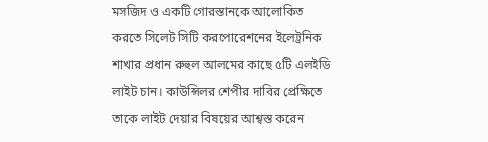মসজিদ ও একটি গোরস্তানকে আলোকিত করতে সিলেট সিটি করপোরেশনের ইলেট্রনিক শাখার প্রধান রুহুল আলমের কাছে ৫টি এলইডি লাইট চান। কাউন্সিলর শেপীর দাবির প্রেক্ষিতে তাকে লাইট দেয়ার বিষয়ের আশ্বস্ত করেন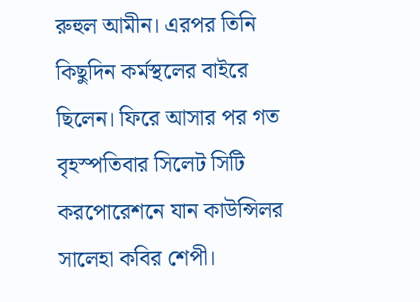রুহুল আমীন। এরপর তিনি কিছুদিন কর্মস্থলের বাইরে ছিলেন। ফিরে আসার পর গত বৃহস্পতিবার সিলেট সিটি করপোরেশনে যান কাউন্সিলর সালেহা কবির শেপী।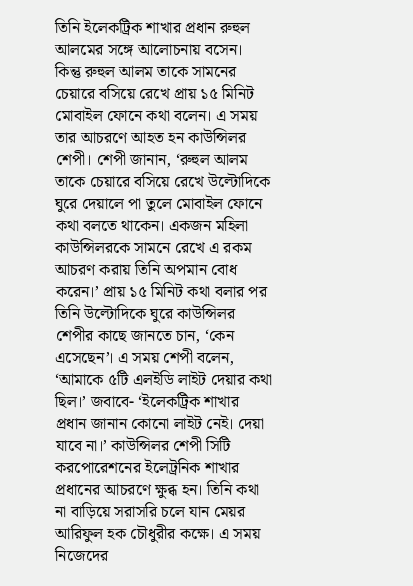তিনি ইলেকট্রিক শাখার প্রধান রুহুল আলমের সঙ্গে আলোচনায় বসেন। কিন্তু রুহুল আলম তাকে সামনের চেয়ারে বসিয়ে রেখে প্রায় ১৫ মিনিট মোবাইল ফোনে কথা বলেন। এ সময় তার আচরণে আহত হন কাউন্সিলর শেপী। শেপী জানান, ‘রুহুল আলম তাকে চেয়ারে বসিয়ে রেখে উল্টোদিকে ঘুরে দেয়ালে পা তুলে মোবাইল ফোনে কথা বলতে থাকেন। একজন মহিলা কাউন্সিলরকে সামনে রেখে এ রকম আচরণ করায় তিনি অপমান বোধ করেন।’ প্রায় ১৫ মিনিট কথা বলার পর তিনি উল্টোদিকে ঘুরে কাউন্সিলর শেপীর কাছে জানতে চান, ‘কেন এসেছেন’। এ সময় শেপী বলেন, ‘আমাকে ৫টি এলইডি লাইট দেয়ার কথা ছিল।’ জবাবে- ‘ইলেকট্রিক শাখার প্রধান জানান কোনো লাইট নেই। দেয়া যাবে না।’ কাউন্সিলর শেপী সিটি করপোরেশনের ইলেট্রনিক শাখার প্রধানের আচরণে ক্ষুব্ধ হন। তিনি কথা না বাড়িয়ে সরাসরি চলে যান মেয়র আরিফুল হক চৌধুরীর কক্ষে। এ সময় নিজেদের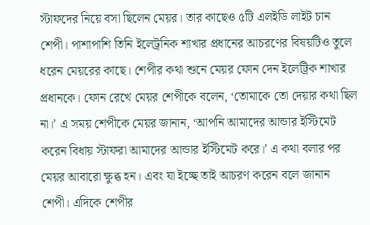স্টাফদের নিয়ে বসা ছিলেন মেয়র। তার কাছেও ৫টি এলইডি লাইট চান শেপী। পাশাপাশি তিনি ইলেট্রনিক শাখার প্রধানের আচরণের বিষয়টিও তুলে ধরেন মেয়রের কাছে। শেপীর কথা শুনে মেয়র ফোন দেন ইলেট্রিক শাখার প্রধানকে। ফোন রেখে মেয়র শেপীকে বলেন, ‘তোমাকে তো দেয়ার কথা ছিল না।’ এ সময় শেপীকে মেয়র জানান, ‘আপনি আমাদের আন্ডার ইস্টিমেট করেন বিধায় স্টাফরা আমাদের আন্ডার ইস্টিমেট করে।’ এ কথা বলার পর মেয়র আবারো ক্ষুব্ধ হন। এবং যা ইচ্ছে তাই আচরণ করেন বলে জানান শেপী। এদিকে শেপীর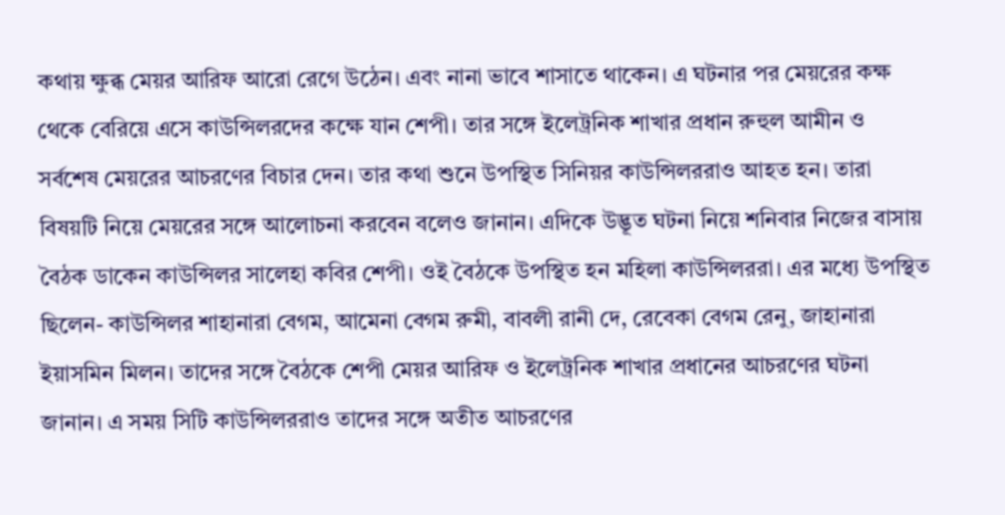কথায় ক্ষুব্ধ মেয়র আরিফ আরো রেগে উঠেন। এবং নানা ভাবে শাসাতে থাকেন। এ ঘটনার পর মেয়রের কক্ষ থেকে বেরিয়ে এসে কাউন্সিলরদের কক্ষে যান শেপী। তার সঙ্গে ইলেট্রনিক শাখার প্রধান রুহুল আমীন ও সর্বশেষ মেয়রের আচরণের বিচার দেন। তার কথা শুনে উপস্থিত সিনিয়র কাউন্সিলররাও আহত হন। তারা বিষয়টি নিয়ে মেয়রের সঙ্গে আলোচনা করবেন বলেও জানান। এদিকে উদ্ভূত ঘটনা নিয়ে শনিবার নিজের বাসায় বৈঠক ডাকেন কাউন্সিলর সালেহা কবির শেপী। ওই বৈঠকে উপস্থিত হন মহিলা কাউন্সিলররা। এর মধ্যে উপস্থিত ছিলেন- কাউন্সিলর শাহানারা বেগম, আমেনা বেগম রুমী, বাবলী রানী দে, রেবেকা বেগম রেনু, জাহানারা ইয়াসমিন মিলন। তাদের সঙ্গে বৈঠকে শেপী মেয়র আরিফ ও ইলেট্রনিক শাখার প্রধানের আচরণের ঘটনা জানান। এ সময় সিটি কাউন্সিলররাও তাদের সঙ্গে অতীত আচরণের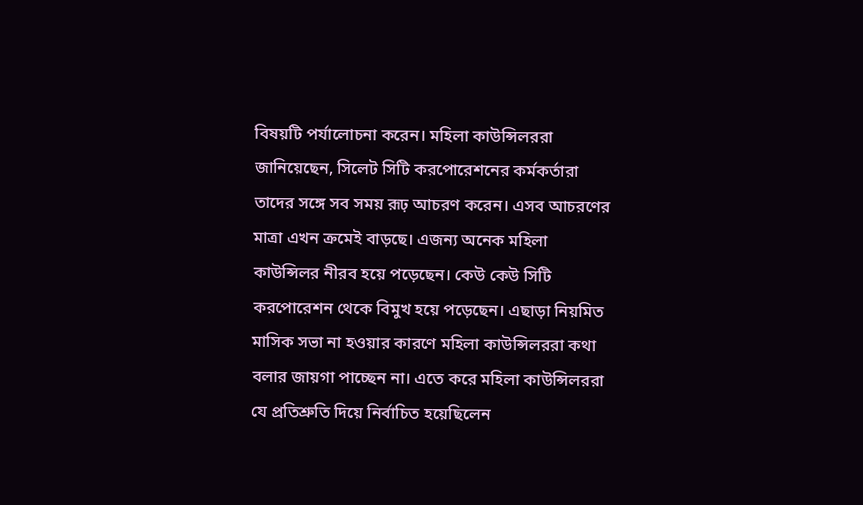বিষয়টি পর্যালোচনা করেন। মহিলা কাউন্সিলররা জানিয়েছেন, সিলেট সিটি করপোরেশনের কর্মকর্তারা তাদের সঙ্গে সব সময় রূঢ় আচরণ করেন। এসব আচরণের মাত্রা এখন ক্রমেই বাড়ছে। এজন্য অনেক মহিলা কাউন্সিলর নীরব হয়ে পড়েছেন। কেউ কেউ সিটি করপোরেশন থেকে বিমুখ হয়ে পড়েছেন। এছাড়া নিয়মিত মাসিক সভা না হওয়ার কারণে মহিলা কাউন্সিলররা কথা বলার জায়গা পাচ্ছেন না। এতে করে মহিলা কাউন্সিলররা যে প্রতিশ্রুতি দিয়ে নির্বাচিত হয়েছিলেন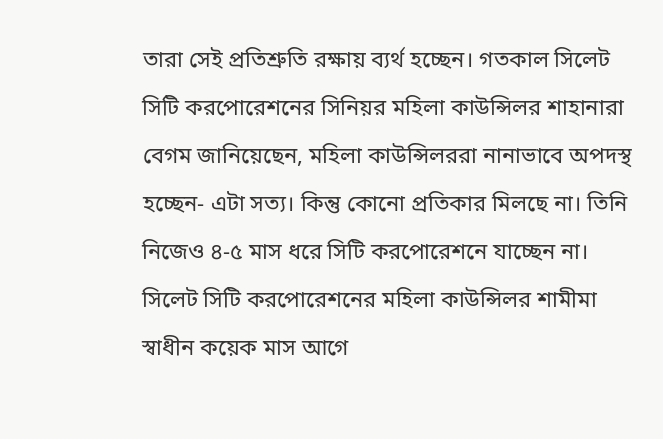তারা সেই প্রতিশ্রুতি রক্ষায় ব্যর্থ হচ্ছেন। গতকাল সিলেট সিটি করপোরেশনের সিনিয়র মহিলা কাউন্সিলর শাহানারা বেগম জানিয়েছেন, মহিলা কাউন্সিলররা নানাভাবে অপদস্থ হচ্ছেন- এটা সত্য। কিন্তু কোনো প্রতিকার মিলছে না। তিনি নিজেও ৪-৫ মাস ধরে সিটি করপোরেশনে যাচ্ছেন না। সিলেট সিটি করপোরেশনের মহিলা কাউন্সিলর শামীমা স্বাধীন কয়েক মাস আগে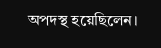অপদস্থ হয়েছিলেন।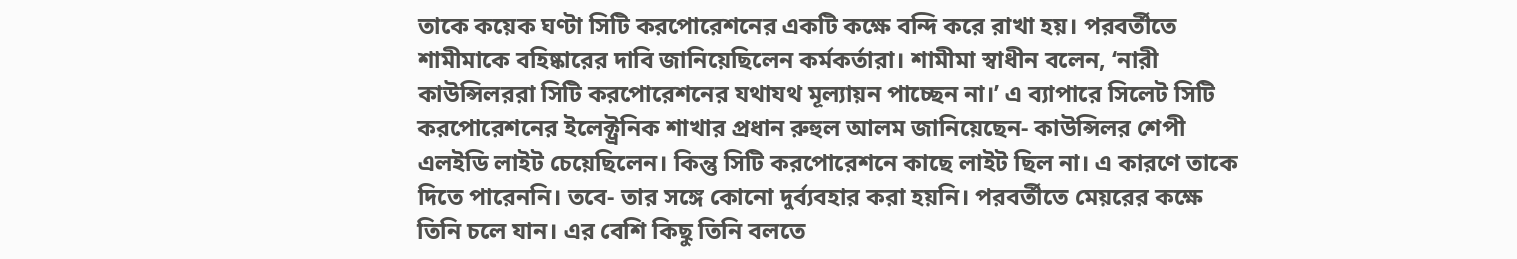তাকে কয়েক ঘণ্টা সিটি করপোরেশনের একটি কক্ষে বন্দি করে রাখা হয়। পরবর্তীতে শামীমাকে বহিষ্কারের দাবি জানিয়েছিলেন কর্মকর্তারা। শামীমা স্বাধীন বলেন, ‘নারী কাউন্সিলররা সিটি করপোরেশনের যথাযথ মূল্যায়ন পাচ্ছেন না।’ এ ব্যাপারে সিলেট সিটি করপোরেশনের ইলেক্ট্রনিক শাখার প্রধান রুহুল আলম জানিয়েছেন- কাউন্সিলর শেপী এলইডি লাইট চেয়েছিলেন। কিন্তু সিটি করপোরেশনে কাছে লাইট ছিল না। এ কারণে তাকে দিতে পারেননি। তবে- তার সঙ্গে কোনো দুর্ব্যবহার করা হয়নি। পরবর্তীতে মেয়রের কক্ষে তিনি চলে যান। এর বেশি কিছু তিনি বলতে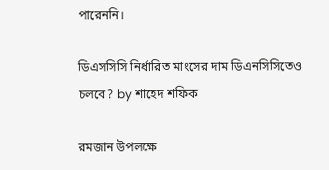পারেননি।

ডিএসসিসি নির্ধারিত মাংসের দাম ডিএনসিসিতেও চলবে? by শাহেদ শফিক

রমজান উপলক্ষে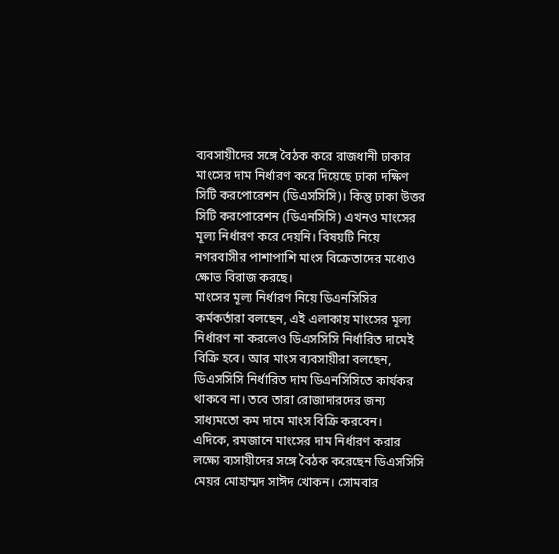ব্যবসায়ীদের সঙ্গে বৈঠক করে রাজধানী ঢাকার মাংসের দাম নির্ধারণ করে দিয়েছে ঢাকা দক্ষিণ সিটি করপোরেশন (ডিএসসিসি)। কিন্তু ঢাকা উত্তর সিটি করপোরেশন (ডিএনসিসি) এখনও মাংসের মূল্য নির্ধারণ করে দেয়নি। বিষয়টি নিয়ে নগরবাসীর পাশাপাশি মাংস বিক্রেতাদের মধ্যেও ক্ষোভ বিরাজ করছে।
মাংসের মূল্য নির্ধারণ নিয়ে ডিএনসিসির কর্মকর্তারা বলছেন, এই এলাকায় মাংসের মূল্য নির্ধারণ না করলেও ডিএসসিসি নির্ধারিত দামেই বিক্রি হবে। আর মাংস ব্যবসায়ীরা বলছেন, ডিএসসিসি নির্ধারিত দাম ডিএনসিসিতে কার্যকর থাকবে না। তবে তারা রোজাদারদের জন্য সাধ্যমতো কম দামে মাংস বিক্রি করবেন।
এদিকে, রমজানে মাংসের দাম নির্ধারণ করার লক্ষ্যে ব্যসায়ীদের সঙ্গে বৈঠক করেছেন ডিএসসিসি মেয়র মোহাম্মদ সাঈদ খোকন। সোমবার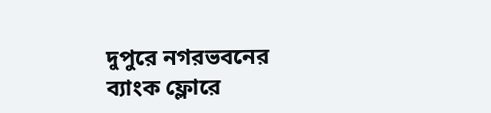দুপুরে নগরভবনের ব্যাংক ফ্লোরে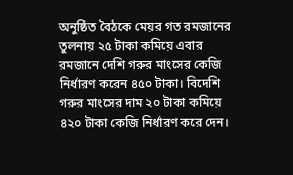অনুষ্ঠিত বৈঠকে মেয়র গত রমজানের তুলনায় ২৫ টাকা কমিয়ে এবার রমজানে দেশি গরুর মাংসের কেজি নির্ধারণ করেন ৪৫০ টাকা। বিদেশি গরুর মাংসের দাম ২০ টাকা কমিয়ে ৪২০ টাকা কেজি নির্ধারণ করে দেন।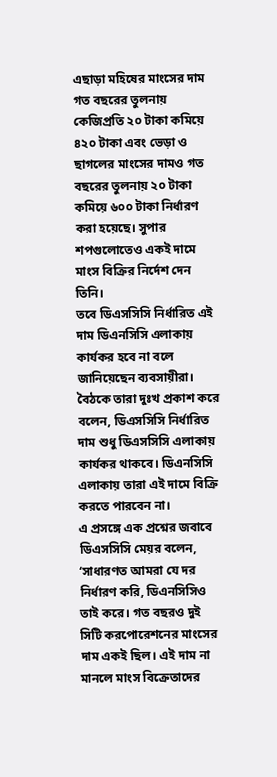এছাড়া মহিষের মাংসের দাম গত বছরের তুলনায় কেজিপ্রতি ২০ টাকা কমিয়ে ৪২০ টাকা এবং ভেড়া ও ছাগলের মাংসের দামও গত বছরের তুলনায় ২০ টাকা কমিয়ে ৬০০ টাকা নির্ধারণ করা হয়েছে। সুপার শপগুলোতেও একই দামে মাংস বিক্রির নির্দেশ দেন তিনি।
তবে ডিএসসিসি নির্ধারিত এই দাম ডিএনসিসি এলাকায় কার্যকর হবে না বলে জানিয়েছেন ব্যবসায়ীরা। বৈঠকে তারা দুঃখ প্রকাশ করে বলেন, ডিএসসিসি নির্ধারিত দাম শুধু ডিএসসিসি এলাকায় কার্যকর থাকবে। ডিএনসিসি এলাকায় তারা এই দামে বিক্রি করতে পারবেন না।
এ প্রসঙ্গে এক প্রশ্নের জবাবে ডিএসসিসি মেয়র বলেন, ‘সাধারণত আমরা যে দর নির্ধারণ করি, ডিএনসিসিও তাই করে। গত বছরও দুই সিটি করপোরেশনের মাংসের দাম একই ছিল। এই দাম না মানলে মাংস বিক্রেতাদের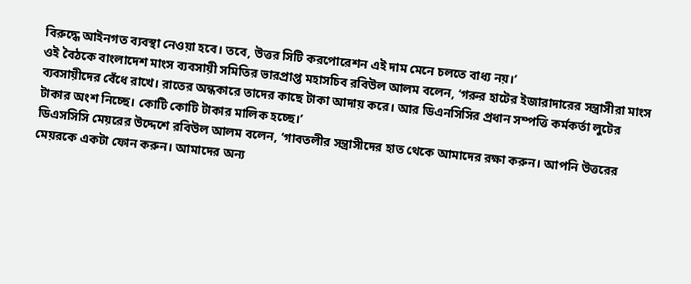বিরুদ্ধে আইনগত ব্যবস্থা নেওয়া হবে। তবে, উত্তর সিটি করপোরেশন এই দাম মেনে চলতে বাধ্য নয়।’
ওই বৈঠকে বাংলাদেশ মাংস ব্যবসায়ী সমিতির ভারপ্রাপ্ত মহাসচিব রবিউল আলম বলেন, ‘গরুর হাটের ইজারাদারের সন্ত্রাসীরা মাংস ব্যবসায়ীদের বেঁধে রাখে। রাতের অন্ধকারে তাদের কাছে টাকা আদায় করে। আর ডিএনসিসির প্রধান সম্পত্তি কর্মকর্তা লুটের টাকার অংশ নিচ্ছে। কোটি কোটি টাকার মালিক হচ্ছে।’
ডিএসসিসি মেয়রের উদ্দেশে রবিউল আলম বলেন, ‘গাবতলীর সন্ত্রাসীদের হাত থেকে আমাদের রক্ষা করুন। আপনি উত্তরের মেয়রকে একটা ফোন করুন। আমাদের অন্য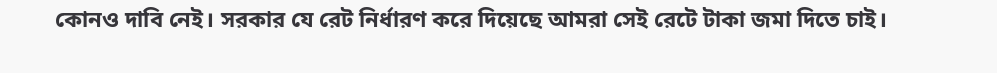কোনও দাবি নেই। সরকার যে রেট নির্ধারণ করে দিয়েছে আমরা সেই রেটে টাকা জমা দিতে চাই।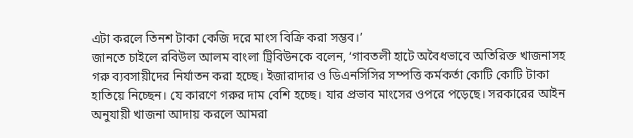এটা করলে তিনশ টাকা কেজি দরে মাংস বিক্রি করা সম্ভব।’
জানতে চাইলে রবিউল আলম বাংলা ট্রিবিউনকে বলেন, ‘গাবতলী হাটে অবৈধভাবে অতিরিক্ত খাজনাসহ গরু ব্যবসায়ীদের নির্যাতন করা হচ্ছে। ইজারাদার ও ডিএনসিসির সম্পত্তি কর্মকর্তা কোটি কোটি টাকা হাতিয়ে নিচ্ছেন। যে কারণে গরুর দাম বেশি হচ্ছে। যার প্রভাব মাংসের ওপরে পড়েছে। সরকারের আইন অনুযায়ী খাজনা আদায় করলে আমরা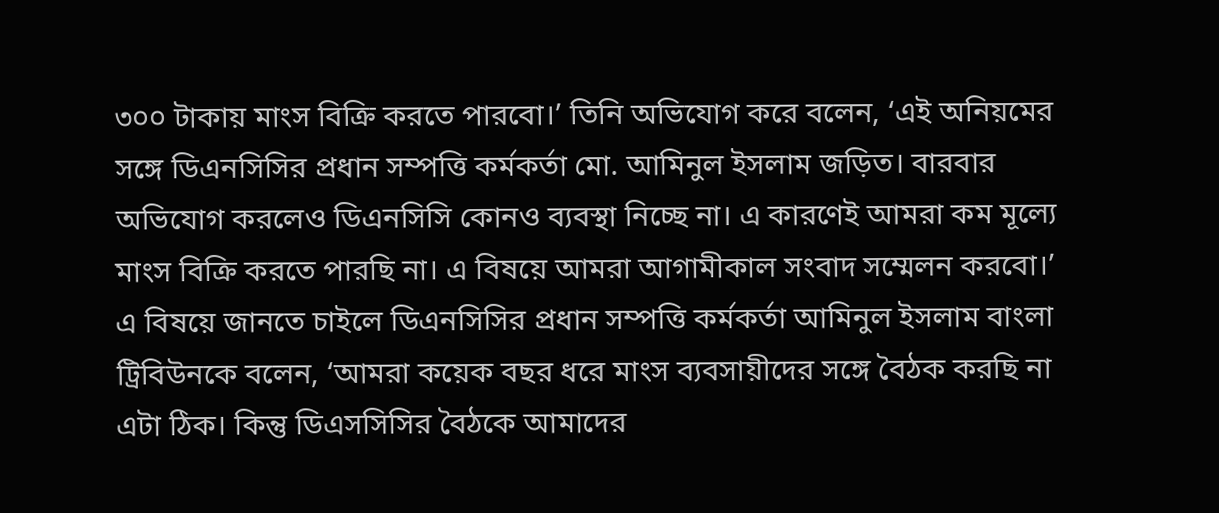৩০০ টাকায় মাংস বিক্রি করতে পারবো।’ তিনি অভিযোগ করে বলেন, ‘এই অনিয়মের সঙ্গে ডিএনসিসির প্রধান সম্পত্তি কর্মকর্তা মো. আমিনুল ইসলাম জড়িত। বারবার অভিযোগ করলেও ডিএনসিসি কোনও ব্যবস্থা নিচ্ছে না। এ কারণেই আমরা কম মূল্যে মাংস বিক্রি করতে পারছি না। এ বিষয়ে আমরা আগামীকাল সংবাদ সম্মেলন করবো।’
এ বিষয়ে জানতে চাইলে ডিএনসিসির প্রধান সম্পত্তি কর্মকর্তা আমিনুল ইসলাম বাংলা ট্রিবিউনকে বলেন, ‘আমরা কয়েক বছর ধরে মাংস ব্যবসায়ীদের সঙ্গে বৈঠক করছি না এটা ঠিক। কিন্তু ডিএসসিসির বৈঠকে আমাদের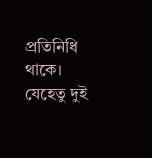প্রতিনিধি থাকে। যেহেতু দুই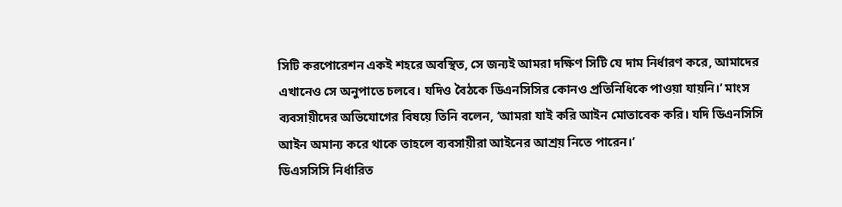সিটি করপোরেশন একই শহরে অবস্থিত, সে জন্যই আমরা দক্ষিণ সিটি যে দাম নির্ধারণ করে, আমাদের এখানেও সে অনুপাতে চলবে। যদিও বৈঠকে ডিএনসিসির কোনও প্রতিনিধিকে পাওয়া যায়নি।’ মাংস ব্যবসায়ীদের অভিযোগের বিষয়ে তিনি বলেন, ‘আমরা যাই করি আইন মোতাবেক করি। যদি ডিএনসিসি আইন অমান্য করে থাকে তাহলে ব্যবসায়ীরা আইনের আশ্রয় নিতে পারেন।’
ডিএসসিসি নির্ধারিত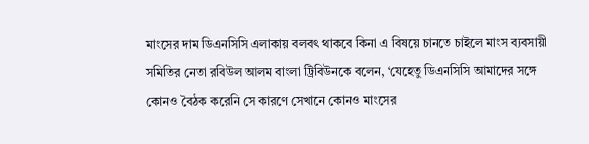মাংসের দাম ডিএনসিসি এলাকায় বলবৎ থাকবে কিনা এ বিষয়ে চানতে চাইলে মাংস ব্যবসায়ী সমিতির নেতা রবিউল আলম বাংলা ট্রিবিউনকে বলেন, ‘যেহেতু ডিএনসিসি আমাদের সঙ্গে কোনও বৈঠক করেনি সে কারণে সেখানে কোনও মাংসের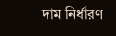দাম নির্ধারণ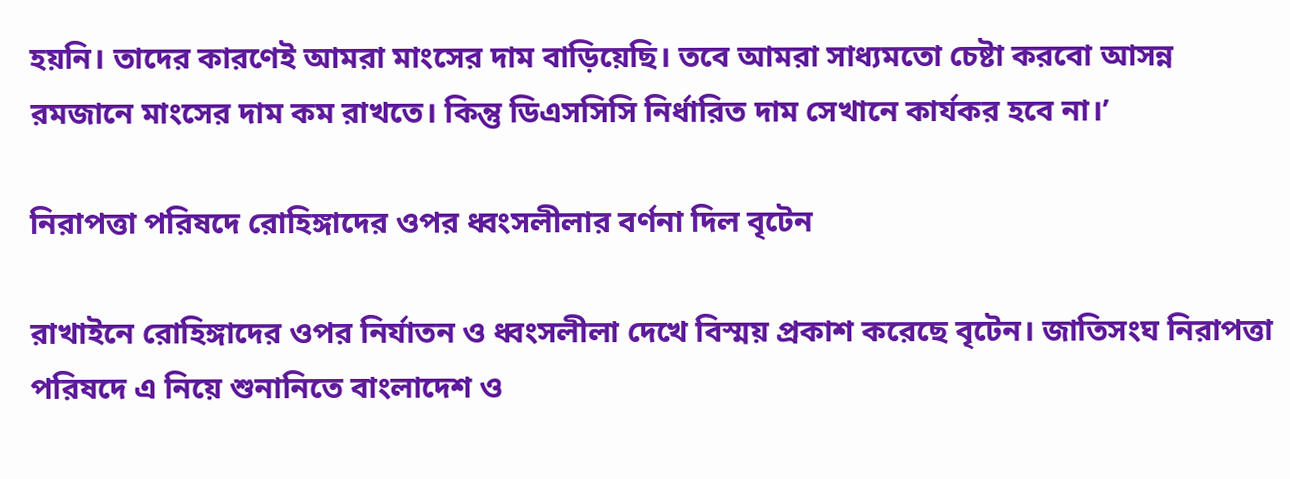হয়নি। তাদের কারণেই আমরা মাংসের দাম বাড়িয়েছি। তবে আমরা সাধ্যমতো চেষ্টা করবো আসন্ন রমজানে মাংসের দাম কম রাখতে। কিন্তু ডিএসসিসি নির্ধারিত দাম সেখানে কার্যকর হবে না।’

নিরাপত্তা পরিষদে রোহিঙ্গাদের ওপর ধ্বংসলীলার বর্ণনা দিল বৃটেন

রাখাইনে রোহিঙ্গাদের ওপর নির্যাতন ও ধ্বংসলীলা দেখে বিস্ময় প্রকাশ করেছে বৃটেন। জাতিসংঘ নিরাপত্তা পরিষদে এ নিয়ে শুনানিতে বাংলাদেশ ও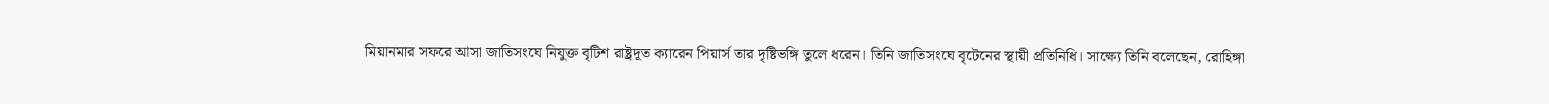মিয়ানমার সফরে আসা জাতিসংঘে নিযুক্ত বৃটিশ রাষ্ট্রদূত ক্যারেন পিয়ার্স তার দৃষ্টিভঙ্গি তুলে ধরেন। তিনি জাতিসংঘে বৃটেনের স্থায়ী প্রতিনিধি। সাক্ষ্যে তিনি বলেছেন, রোহিঙ্গা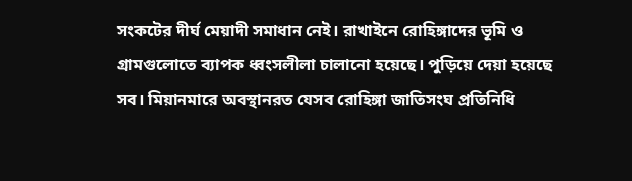সংকটের দীর্ঘ মেয়াদী সমাধান নেই। রাখাইনে রোহিঙ্গাদের ভূমি ও গ্রামগুলোতে ব্যাপক ধ্বংসলীলা চালানো হয়েছে। পুড়িয়ে দেয়া হয়েছে সব। মিয়ানমারে অবস্থানরত যেসব রোহিঙ্গা জাতিসংঘ প্রতিনিধি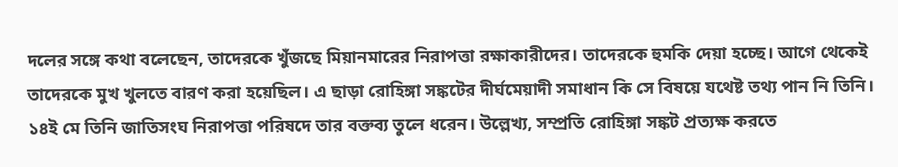দলের সঙ্গে কথা বলেছেন, তাদেরকে খুঁজছে মিয়ানমারের নিরাপত্তা রক্ষাকারীদের। তাদেরকে হুমকি দেয়া হচ্ছে। আগে থেকেই তাদেরকে মুখ খুলতে বারণ করা হয়েছিল। এ ছাড়া রোহিঙ্গা সঙ্কটের দীর্ঘমেয়াদী সমাধান কি সে বিষয়ে যথেষ্ট তথ্য পান নি তিনি। ১৪ই মে তিনি জাতিসংঘ নিরাপত্তা পরিষদে তার বক্তব্য তুলে ধরেন। উল্লেখ্য, সম্প্রতি রোহিঙ্গা সঙ্কট প্রত্যক্ষ করতে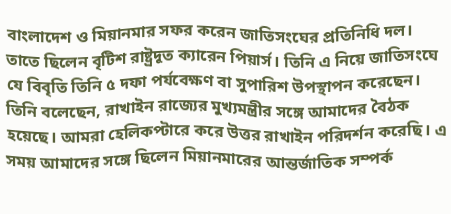বাংলাদেশ ও মিয়ানমার সফর করেন জাতিসংঘের প্রতিনিধি দল। তাতে ছিলেন বৃটিশ রাষ্ট্রদূত ক্যারেন পিয়ার্স। তিনি এ নিয়ে জাতিসংঘে যে বিবৃতি তিনি ৫ দফা পর্যবেক্ষণ বা সুপারিশ উপস্থাপন করেছেন। তিনি বলেছেন, রাখাইন রাজ্যের মুখ্যমন্ত্রীর সঙ্গে আমাদের বৈঠক হয়েছে। আমরা হেলিকপ্টারে করে উত্তর রাখাইন পরিদর্শন করেছি। এ সময় আমাদের সঙ্গে ছিলেন মিয়ানমারের আন্তর্জাতিক সম্পর্ক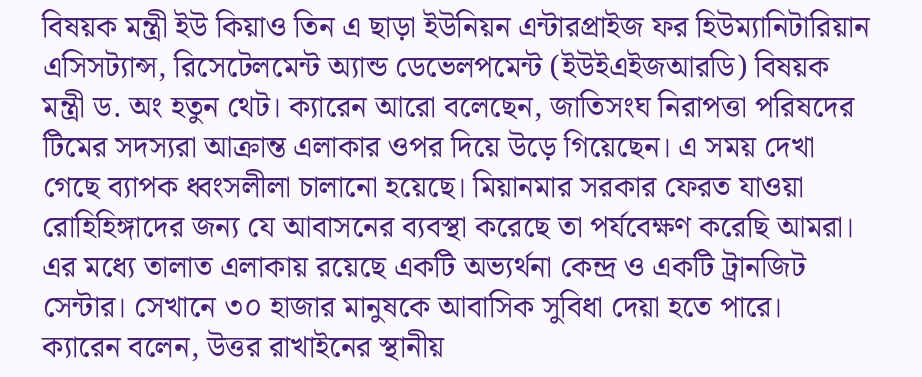বিষয়ক মন্ত্রী ইউ কিয়াও তিন এ ছাড়া ইউনিয়ন এন্টারপ্রাইজ ফর হিউম্যানিটারিয়ান এসিসট্যান্স, রিসেটেলমেন্ট অ্যান্ড ডেভেলপমেন্ট (ইউইএইজআরডি) বিষয়ক মন্ত্রী ড. অং হতুন থেট। ক্যারেন আরো বলেছেন, জাতিসংঘ নিরাপত্তা পরিষদের টিমের সদস্যরা আক্রান্ত এলাকার ওপর দিয়ে উড়ে গিয়েছেন। এ সময় দেখা গেছে ব্যাপক ধ্বংসলীলা চালানো হয়েছে। মিয়ানমার সরকার ফেরত যাওয়া রোহিহিঙ্গাদের জন্য যে আবাসনের ব্যবস্থা করেছে তা পর্যবেক্ষণ করেছি আমরা। এর মধ্যে তালাত এলাকায় রয়েছে একটি অভ্যর্থনা কেন্দ্র ও একটি ট্রানজিট সেন্টার। সেখানে ৩০ হাজার মানুষকে আবাসিক সুবিধা দেয়া হতে পারে। ক্যারেন বলেন, উত্তর রাখাইনের স্থানীয়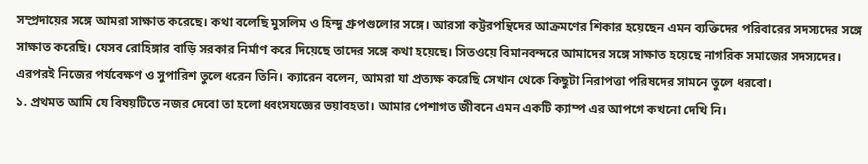সম্প্রদায়ের সঙ্গে আমরা সাক্ষাত করেছে। কথা বলেছি মুসলিম ও হিন্দু গ্রুপগুলোর সঙ্গে। আরসা কট্টরপন্থিদের আক্রমণের শিকার হয়েছেন এমন ব্যক্তিদের পরিবারের সদস্যদের সঙ্গে সাক্ষাত করেছি। যেসব রোহিঙ্গার বাড়ি সরকার নির্মাণ করে দিয়েছে তাদের সঙ্গে কথা হয়েছে। সিতওয়ে বিমানবন্দরে আমাদের সঙ্গে সাক্ষাত হয়েছে নাগরিক সমাজের সদস্যদের। এরপরই নিজের পর্যবেক্ষণ ও সুপারিশ তুলে ধরেন তিনি। ক্যারেন বলেন, আমরা যা প্রত্যক্ষ করেছি সেখান থেকে কিছুটা নিরাপত্তা পরিষদের সামনে তুলে ধরবো।
১. প্রথমত আমি যে বিষয়টিতে নজর দেবো তা হলো ধ্বংসযজ্ঞের ভয়াবহতা। আমার পেশাগত জীবনে এমন একটি ক্যাম্প এর আপগে কখনো দেখি নি।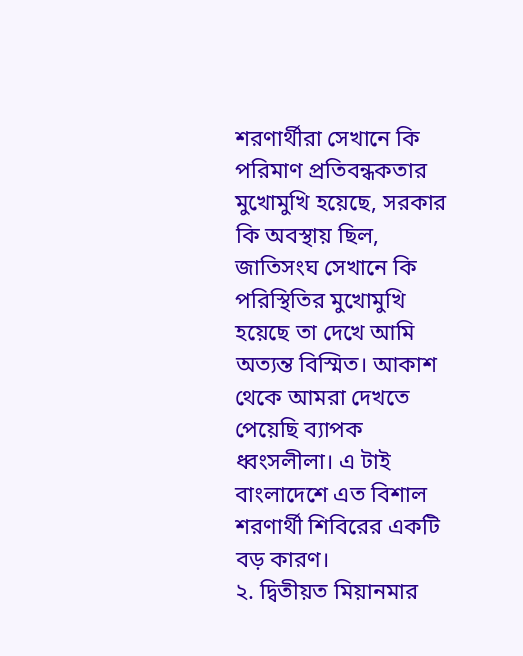শরণার্থীরা সেখানে কি পরিমাণ প্রতিবন্ধকতার মুখোমুখি হয়েছে, সরকার কি অবস্থায় ছিল, জাতিসংঘ সেখানে কি পরিস্থিতির মুখোমুখি হয়েছে তা দেখে আমি অত্যন্ত বিস্মিত। আকাশ থেকে আমরা দেখতে পেয়েছি ব্যাপক ধ্বংসলীলা। এ টাই বাংলাদেশে এত বিশাল শরণার্থী শিবিরের একটি বড় কারণ।
২. দ্বিতীয়ত মিয়ানমার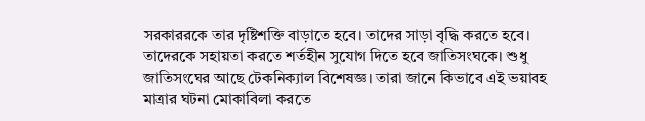সরকাররকে তার দৃষ্টিশক্তি বাড়াতে হবে। তাদের সাড়া বৃদ্ধি করতে হবে। তাদেরকে সহায়তা করতে শর্তহীন সুযোগ দিতে হবে জাতিসংঘকে। শুধু জাতিসংঘের আছে টেকনিক্যাল বিশেষজ্ঞ। তারা জানে কিভাবে এই ভয়াবহ মাত্রার ঘটনা মোকাবিলা করতে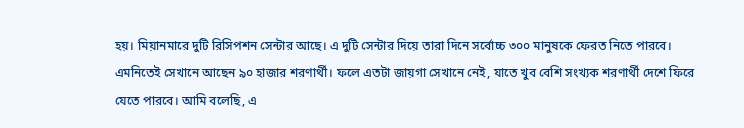হয়। মিয়ানমারে দুটি রিসিপশন সেন্টার আছে। এ দুটি সেন্টার দিয়ে তারা দিনে সর্বোচ্চ ৩০০ মানুষকে ফেরত নিতে পারবে। এমনিতেই সেখানে আছেন ৯০ হাজার শরণার্থী। ফলে এতটা জায়গা সেখানে নেই, যাতে খুব বেশি সংখ্যক শরণার্থী দেশে ফিরে যেতে পারবে। আমি বলেছি, এ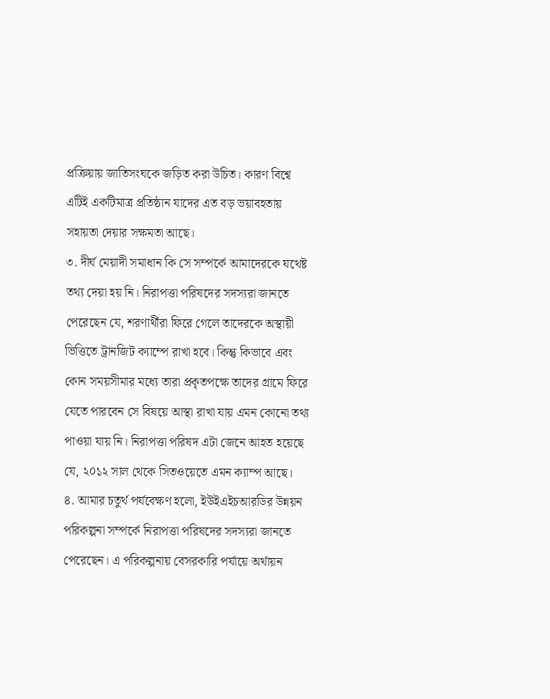প্রক্রিয়ায় জাতিসংঘকে জড়িত করা উচিত। কারণ বিশ্বে এটিই একটিমাত্র প্রতিষ্ঠান যাদের এত বড় ভয়াবহতায় সহায়তা দেয়ার সক্ষমতা আছে।
৩. দীর্ঘ মেয়াদী সমাধান কি সে সম্পর্কে আমাদেরকে যথেষ্ট তথ্য দেয়া হয় নি। নিরাপত্তা পরিষদের সদস্যরা জানতে পেরেছেন যে, শরণার্থীরা ফিরে গেলে তাদেরকে অস্থায়ী ভিত্তিতে ট্রানজিট ক্যাম্পে রাখা হবে। কিন্তু কিভাবে এবং কোন সময়সীমার মধ্যে তারা প্রকৃতপক্ষে তাদের গ্রামে ফিরে যেতে পারবেন সে বিষয়ে আস্থা রাখা যায় এমন কোনো তথ্য পাওয়া যায় নি। নিরাপত্তা পরিষদ এটা জেনে আহত হয়েছে যে, ২০১২ সাল থেকে সিতওয়েতে এমন ক্যাম্প আছে।
৪. আমার চতুর্থ পর্যবেক্ষণ হলো, ইউইএইচআরডির উন্নয়ন পরিকল্পনা সম্পর্কে নিরাপত্তা পরিষদের সদস্যরা জানতে পেরেছেন। এ পরিকল্পনায় বেসরকারি পর্যায়ে অর্থায়ন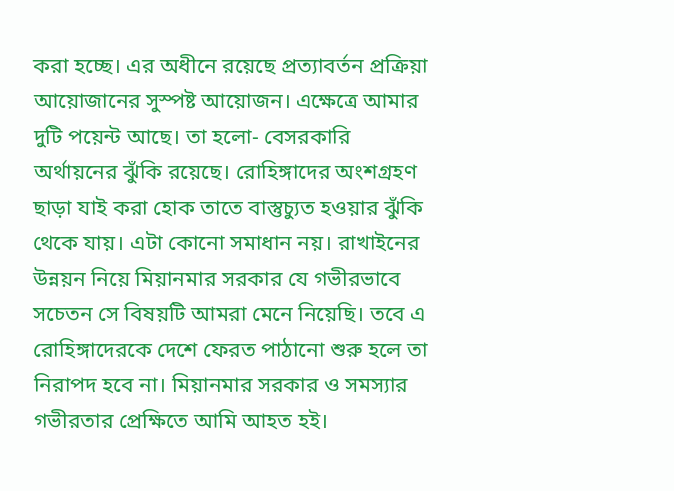করা হচ্ছে। এর অধীনে রয়েছে প্রত্যাবর্তন প্রক্রিয়া আয়োজানের সুস্পষ্ট আয়োজন। এক্ষেত্রে আমার দুটি পয়েন্ট আছে। তা হলো- বেসরকারি অর্থায়নের ঝুঁকি রয়েছে। রোহিঙ্গাদের অংশগ্রহণ ছাড়া যাই করা হোক তাতে বাস্তুচ্যুত হওয়ার ঝুঁকি থেকে যায়। এটা কোনো সমাধান নয়। রাখাইনের উন্নয়ন নিয়ে মিয়ানমার সরকার যে গভীরভাবে সচেতন সে বিষয়টি আমরা মেনে নিয়েছি। তবে এ রোহিঙ্গাদেরকে দেশে ফেরত পাঠানো শুরু হলে তা নিরাপদ হবে না। মিয়ানমার সরকার ও সমস্যার গভীরতার প্রেক্ষিতে আমি আহত হই।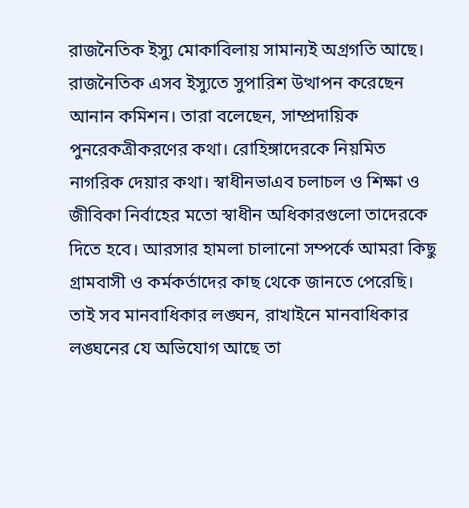রাজনৈতিক ইস্যু মোকাবিলায় সামান্যই অগ্রগতি আছে। রাজনৈতিক এসব ইস্যুতে সুপারিশ উত্থাপন করেছেন আনান কমিশন। তারা বলেছেন, সাম্প্রদায়িক পুনরেকত্রীকরণের কথা। রোহিঙ্গাদেরকে নিয়মিত নাগরিক দেয়ার কথা। স্বাধীনভাএব চলাচল ও শিক্ষা ও জীবিকা নির্বাহের মতো স্বাধীন অধিকারগুলো তাদেরকে দিতে হবে। আরসার হামলা চালানো সম্পর্কে আমরা কিছু গ্রামবাসী ও কর্মকর্তাদের কাছ থেকে জানতে পেরেছি। তাই সব মানবাধিকার লঙ্ঘন, রাখাইনে মানবাধিকার লঙ্ঘনের যে অভিযোগ আছে তা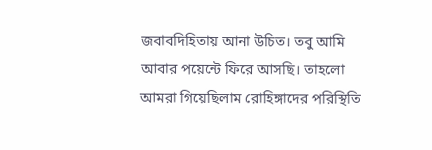জবাবদিহিতায় আনা উচিত। তবু আমি আবার পয়েন্টে ফিরে আসছি। তাহলো আমরা গিয়েছিলাম রোহিঙ্গাদের পরিস্থিতি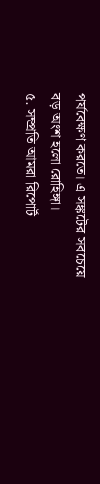পর্যবেক্ষণ করতে। এ সঙ্কটের সবচেয়ে বড় অংশ হলো রোহিঙ্গা।
৫. সম্প্রতি আমরা রিপোর্ট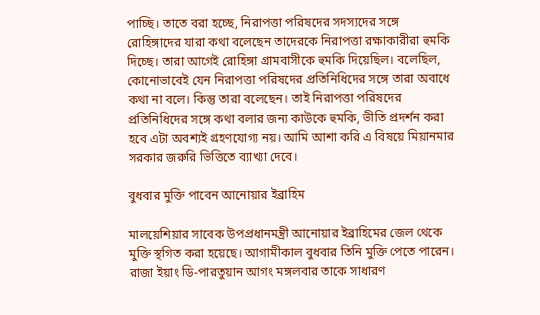পাচ্ছি। তাতে বরা হচ্ছে, নিরাপত্তা পরিষদের সদস্যদের সঙ্গে রোহিঙ্গাদের যারা কথা বলেছেন তাদেরকে নিরাপত্তা রক্ষাকারীরা হুমকি দিচ্ছে। তারা আগেই রোহিঙ্গা গ্রামবাসীকে হুমকি দিয়েছিল। বলেছিল, কোনোভাবেই যেন নিরাপত্তা পরিষদের প্রতিনিধিদের সঙ্গে তারা অবাধে কথা না বলে। কিন্তু তারা বলেছেন। তাই নিরাপত্তা পরিষদের প্রতিনিধিদের সঙ্গে কথা বলার জন্য কাউকে হুমকি, ভীতি প্রদর্শন করা হবে এটা অবশ্যই গ্রহণযোগ্য নয়। আমি আশা করি এ বিষয়ে মিয়ানমার সরকার জরুরি ভিত্তিতে ব্যাখ্যা দেবে।

বুধবার মুক্তি পাবেন আনোয়ার ইব্রাহিম

মালয়েশিয়ার সাবেক উপপ্রধানমন্ত্রী আনোয়ার ইব্রাহিমের জেল থেকে মুক্তি স্থগিত করা হয়েছে। আগামীকাল বুধবার তিনি মুক্তি পেতে পারেন। রাজা ইয়াং ডি-পারতুয়ান আগং মঙ্গলবার তাকে সাধারণ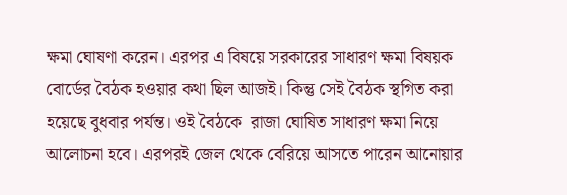ক্ষমা ঘোষণা করেন। এরপর এ বিষয়ে সরকারের সাধারণ ক্ষমা বিষয়ক বোর্ডের বৈঠক হওয়ার কথা ছিল আজই। কিন্তু সেই বৈঠক স্থগিত করা হয়েছে বুধবার পর্যন্ত। ওই বৈঠকে  রাজা ঘোষিত সাধারণ ক্ষমা নিয়ে আলোচনা হবে। এরপরই জেল থেকে বেরিয়ে আসতে পারেন আনোয়ার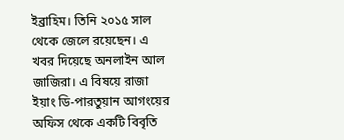ইব্রাহিম। তিনি ২০১৫ সাল থেকে জেলে রয়েছেন। এ খবর দিয়েছে অনলাইন আল জাজিরা। এ বিষয়ে রাজা ইয়াং ডি-পারতুয়ান আগংয়ের অফিস থেকে একটি বিবৃতি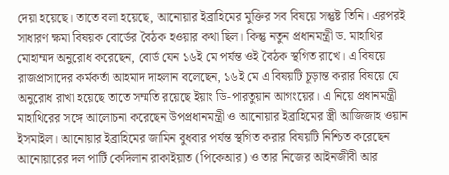দেয়া হয়েছে। তাতে বলা হয়েছে, আনোয়ার ইব্রাহিমের মুক্তির সব বিষয়ে সন্তুষ্ট তিনি। এরপরই সাধারণ ক্ষমা বিষয়ক বোর্ডের বৈঠক হওয়ার কথা ছিল। কিন্তু নতুন প্রধানমন্ত্রী ড. মাহাথির মোহাম্মদ অনুরোধ করেছেন, বোর্ড যেন ১৬ই মে পর্যন্ত ওই বৈঠক স্থগিত রাখে। এ বিষয়ে রাজপ্রাসাদের কর্মকর্তা আহমাদ দাহলান বলেছেন, ১৬ই মে এ বিষয়টি চূড়ান্ত করার বিষয়ে যে অনুরোধ রাখা হয়েছে তাতে সম্মতি রয়েছে ইয়াং ডি-পারতুয়ান আগংয়ের। এ নিয়ে প্রধানমন্ত্রী মাহাথিরের সঙ্গে আলোচনা করেছেন উপপ্রধানমন্ত্রী ও আনোয়ার ইব্রাহিমের স্ত্রী আজিজাহ ওয়ান ইসমাইল। আনোয়ার ইব্রাহিমের জামিন বুধবার পর্যন্ত স্থগিত করার বিষয়টি নিশ্চিত করেছেন আনোয়ারের দল পার্টি কেদিলান রাকাইয়াত (পিকেআর) ও তার নিজের আইনজীবী আর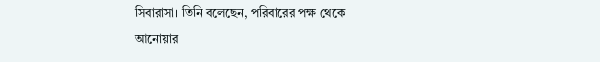সিবারাসা। তিনি বলেছেন, পরিবারের পক্ষ থেকে আনোয়ার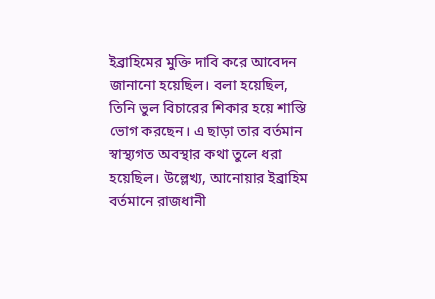ইব্রাহিমের মুক্তি দাবি করে আবেদন জানানো হয়েছিল। বলা হয়েছিল, তিনি ভুল বিচারের শিকার হয়ে শাস্তি ভোগ করছেন। এ ছাড়া তার বর্তমান স্বাস্থ্যগত অবস্থার কথা তুলে ধরা হয়েছিল। উল্লেখ্য, আনোয়ার ইব্রাহিম বর্তমানে রাজধানী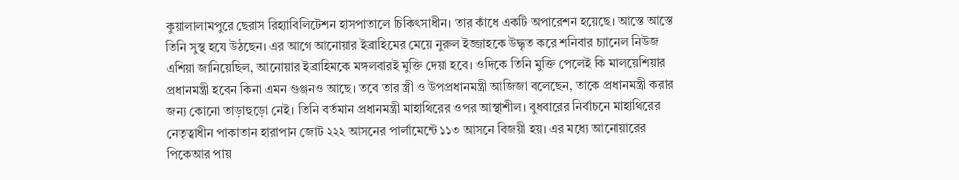কুয়ালালামপুরে ছেরাস রিহ্যাবিলিটেশন হাসপাতালে চিকিৎসাধীন। তার কাঁধে একটি অপারেশন হয়েছে। আস্তে আস্তে তিনি সুস্থ হযে উঠছেন। এর আগে আনোয়ার ইব্রাহিমের মেয়ে নুরুল ইজ্জাহকে উদ্ধৃত করে শনিবার চ্যানেল নিউজ এশিয়া জানিয়েছিল, আনোয়ার ইব্রাহিমকে মঙ্গলবারই মুক্তি দেয়া হবে। ওদিকে তিনি মুক্তি পেলেই কি মালয়েশিয়ার প্রধানমন্ত্রী হবেন কিনা এমন গুঞ্জনও আছে। তবে তার স্ত্রী ও উপপ্রধানমন্ত্রী আজিজা বলেছেন, তাকে প্রধানমন্ত্রী করার জন্য কোনো তাড়াহুড়ো নেই। তিনি বর্তমান প্রধানমন্ত্রী মাহাথিরের ওপর আস্থাশীল। বুধবারের নির্বাচনে মাহাথিরের নেতৃত্বাধীন পাকাতান হারাপান জোট ২২২ আসনের পার্লামেন্টে ১১৩ আসনে বিজয়ী হয়। এর মধ্যে আনোয়ারের পিকেআর পায়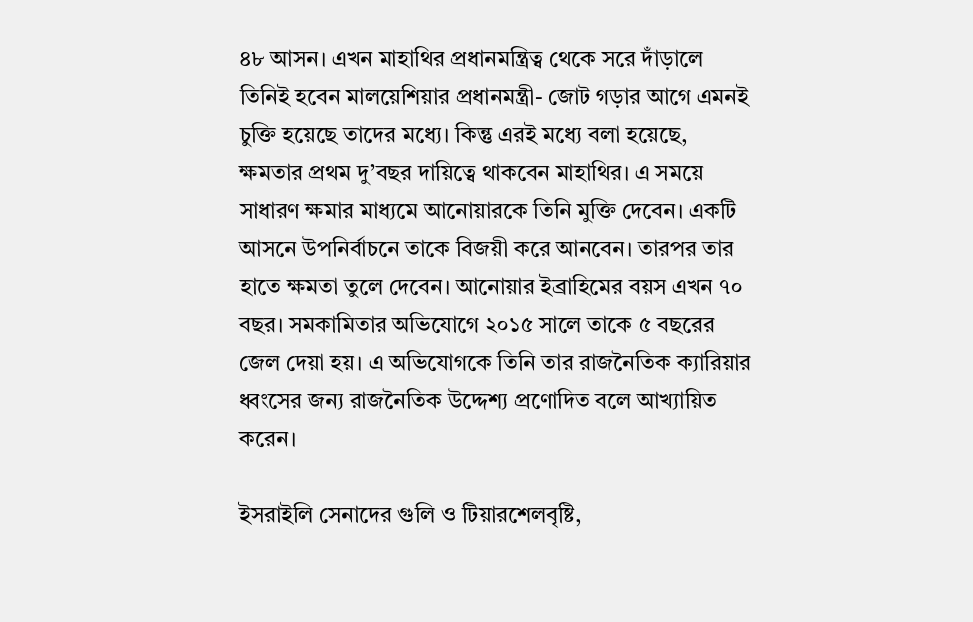৪৮ আসন। এখন মাহাথির প্রধানমন্ত্রিত্ব থেকে সরে দাঁড়ালে তিনিই হবেন মালয়েশিয়ার প্রধানমন্ত্রী- জোট গড়ার আগে এমনই চুক্তি হয়েছে তাদের মধ্যে। কিন্তু এরই মধ্যে বলা হয়েছে, ক্ষমতার প্রথম দু’বছর দায়িত্বে থাকবেন মাহাথির। এ সময়ে সাধারণ ক্ষমার মাধ্যমে আনোয়ারকে তিনি মুক্তি দেবেন। একটি আসনে উপনির্বাচনে তাকে বিজয়ী করে আনবেন। তারপর তার হাতে ক্ষমতা তুলে দেবেন। আনোয়ার ইব্রাহিমের বয়স এখন ৭০ বছর। সমকামিতার অভিযোগে ২০১৫ সালে তাকে ৫ বছরের জেল দেয়া হয়। এ অভিযোগকে তিনি তার রাজনৈতিক ক্যারিয়ার ধ্বংসের জন্য রাজনৈতিক উদ্দেশ্য প্রণোদিত বলে আখ্যায়িত করেন।

ইসরাইলি সেনাদের গুলি ও টিয়ারশেলবৃষ্টি,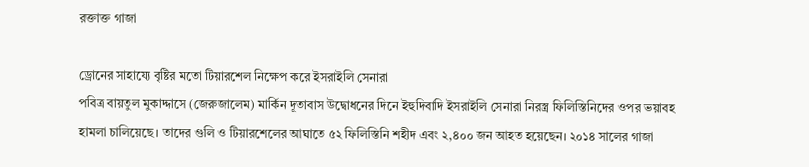রক্তাক্ত গাজা

ড্রোনের সাহায্যে বৃষ্টির মতো টিয়ারশেল নিক্ষেপ করে ইসরাইলি সেনারা
পবিত্র বায়তুল মুকাদ্দাসে (জেরুজালেম) মার্কিন দূতাবাস উদ্বোধনের দিনে ইহুদিবাদি ইসরাইলি সেনারা নিরস্ত্র ফিলিস্তিনিদের ওপর ভয়াবহ হামলা চালিয়েছে। তাদের গুলি ও টিয়ারশেলের আঘাতে ৫২ ফিলিস্তিনি শহীদ এবং ২,৪০০ জন আহত হয়েছেন। ২০১৪ সালের গাজা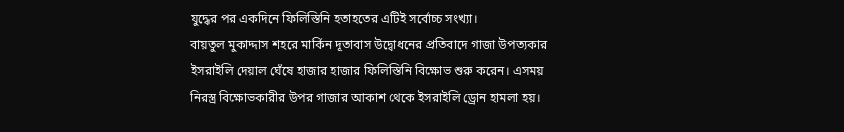যুদ্ধের পর একদিনে ফিলিস্তিনি হতাহতের এটিই সর্বোচ্চ সংখ্যা।
বায়তুল মুকাদ্দাস শহরে মার্কিন দূতাবাস উদ্বোধনের প্রতিবাদে গাজা উপত্যকার ইসরাইলি দেয়াল ঘেঁষে হাজার হাজার ফিলিস্তিনি বিক্ষোভ শুরু করেন। এসময় নিরস্ত্র বিক্ষোভকারীর উপর গাজার আকাশ থেকে ইসরাইলি ড্রোন হামলা হয়।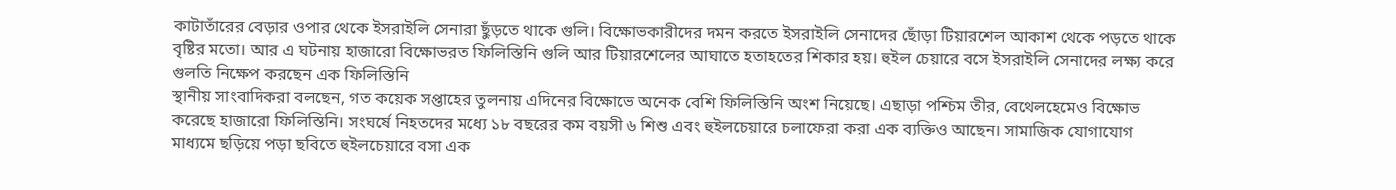কাটাতাঁরের বেড়ার ওপার থেকে ইসরাইলি সেনারা ছুঁড়তে থাকে গুলি। বিক্ষোভকারীদের দমন করতে ইসরাইলি সেনাদের ছোঁড়া টিয়ারশেল আকাশ থেকে পড়তে থাকে বৃষ্টির মতো। আর এ ঘটনায় হাজারো বিক্ষোভরত ফিলিস্তিনি গুলি আর টিয়ারশেলের আঘাতে হতাহতের শিকার হয়। হুইল চেয়ারে বসে ইসরাইলি সেনাদের লক্ষ্য করে গুলতি নিক্ষেপ করছেন এক ফিলিস্তিনি
স্থানীয় সাংবাদিকরা বলছেন, গত কয়েক সপ্তাহের তুলনায় এদিনের বিক্ষোভে অনেক বেশি ফিলিস্তিনি অংশ নিয়েছে। এছাড়া পশ্চিম তীর, বেথেলহেমেও বিক্ষোভ করেছে হাজারো ফিলিস্তিনি। সংঘর্ষে নিহতদের মধ্যে ১৮ বছরের কম বয়সী ৬ শিশু এবং হুইলচেয়ারে চলাফেরা করা এক ব্যক্তিও আছেন। সামাজিক যোগাযোগ মাধ্যমে ছড়িয়ে পড়া ছবিতে হুইলচেয়ারে বসা এক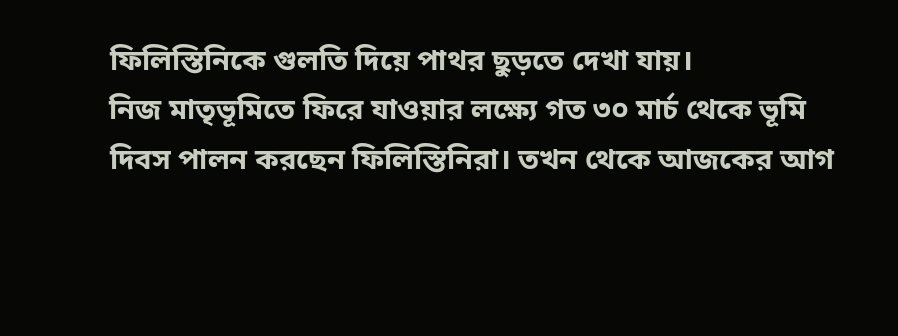ফিলিস্তিনিকে গুলতি দিয়ে পাথর ছুড়তে দেখা যায়।
নিজ মাতৃভূমিতে ফিরে যাওয়ার লক্ষ্যে গত ৩০ মার্চ থেকে ভূমি দিবস পালন করছেন ফিলিস্তিনিরা। তখন থেকে আজকের আগ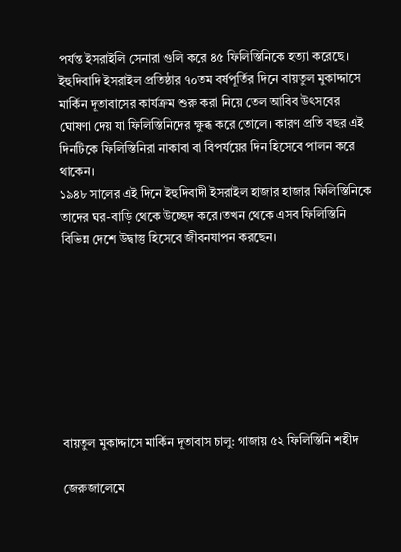পর্যন্ত ইসরাইলি সেনারা গুলি করে ৪৫ ফিলিস্তিনিকে হত্যা করেছে।
ইহুদিবাদি ইসরাইল প্রতিষ্ঠার ৭০তম বর্ষপূর্তির দিনে বায়তুল মুকাদ্দাসে মার্কিন দূতাবাসের কার্যক্রম শুরু করা নিয়ে তেল আবিব উৎসবের ঘোষণা দেয় যা ফিলিস্তিনিদের ক্ষুব্ধ করে তোলে। কারণ প্রতি বছর এই দিনটিকে ফিলিস্তিনিরা নাকাবা বা বিপর্যয়ের দিন হিসেবে পালন করে থাকেন।
১৯৪৮ সালের এই দিনে ইহুদিবাদী ইসরাইল হাজার হাজার ফিলিস্তিনিকে তাদের ঘর-বাড়ি থেকে উচ্ছেদ করে।তখন থেকে এসব ফিলিস্তিনি বিভিন্ন দেশে উদ্বাস্তু হিসেবে জীবনযাপন করছেন।








বায়তুল মুকাদ্দাসে মার্কিন দূতাবাস চালু: গাজায় ৫২ ফিলিস্তিনি শহীদ

জেরুজালেমে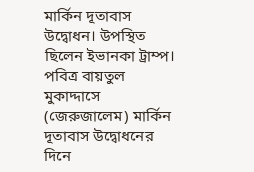মার্কিন দূতাবাস উদ্বোধন। উপস্থিত ছিলেন ইভানকা ট্রাম্প।
পবিত্র বায়তুল মুকাদ্দাসে (জেরুজালেম) মার্কিন দূতাবাস উদ্বোধনের দিনে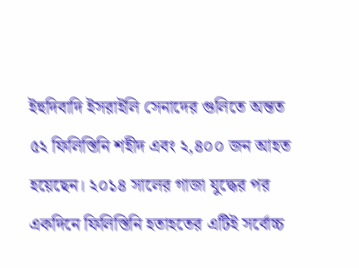ইহুদিবাদি ইসরাইলি সেনাদের গুলিতে অন্তত ৫২ ফিলিস্তিনি শহীদ এবং ২,৪০০ জন আহত হয়েছেন। ২০১৪ সালের গাজা যুদ্ধের পর একদিনে ফিলিস্তিনি হতাহতের এটিই সর্বোচ্চ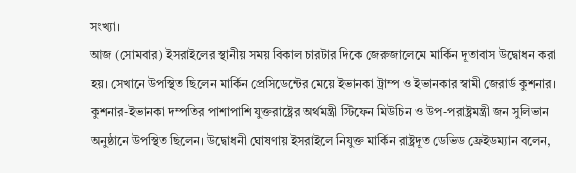সংখ্যা।
আজ (সোমবার) ইসরাইলের স্থানীয় সময় বিকাল চারটার দিকে জেরুজালেমে মার্কিন দূতাবাস উদ্বোধন করা হয়। সেখানে উপস্থিত ছিলেন মার্কিন প্রেসিডেন্টের মেয়ে ইভানকা ট্রাম্প ও ইভানকার স্বামী জেরার্ড কুশনার। কুশনার-ইভানকা দম্পতির পাশাপাশি যুক্তরাষ্ট্রের অর্থমন্ত্রী স্টিফেন মিউচিন ও উপ-পরাষ্ট্রমন্ত্রী জন সুলিভান অনুষ্ঠানে উপস্থিত ছিলেন। উদ্বোধনী ঘোষণায় ইসরাইলে নিযুক্ত মার্কিন রাষ্ট্রদূত ডেভিড ফ্রেইডম্যান বলেন,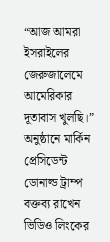“আজ আমরা ইসরাইলের জেরুজালেমে আমেরিকার দূতাবাস খুলছি।”
অনুষ্ঠানে মার্কিন প্রেসিডেন্ট ডোনাল্ড ট্রাম্প বক্তব্য রাখেন ভিডিও লিংকের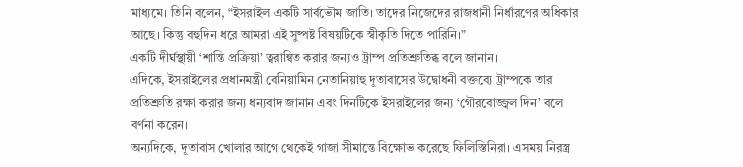মাধ্যমে। তিনি বলেন, “ইসরাইল একটি সার্বভৌম জাতি। তাদের নিজেদের রাজধানী নির্ধারণের অধিকার আছে। কিন্তু বহুদিন ধরে আমরা এই সুষ্পষ্ট বিষয়টিকে স্বীকৃতি দিতে পারিনি।”
একটি দীর্ঘস্থায়ী ‘শান্তি প্রক্রিয়া’ ত্বরান্বিত করার জন্যও ট্রাম্প প্রতিশ্রুতিব্ধ বলে জানান।
এদিকে, ইসরাইলের প্রধানমন্ত্রী বেনিয়ামিন নেতানিয়াহু দূতাবাসের উদ্বোধনী বক্তব্যে ট্রাম্পকে তার প্রতিশ্রুতি রক্ষা করার জন্য ধন্যবাদ জানান এবং দিনটিকে ইসরাইলের জন্য ‘গৌরবোজ্জ্বল দিন’ বলে বর্ণনা করেন।
অন্যদিকে, দূতাবাস খোলার আগে থেকেই গাজা সীমান্তে বিক্ষোভ করেছে ফিলিস্তিনিরা। এসময় নিরস্ত্র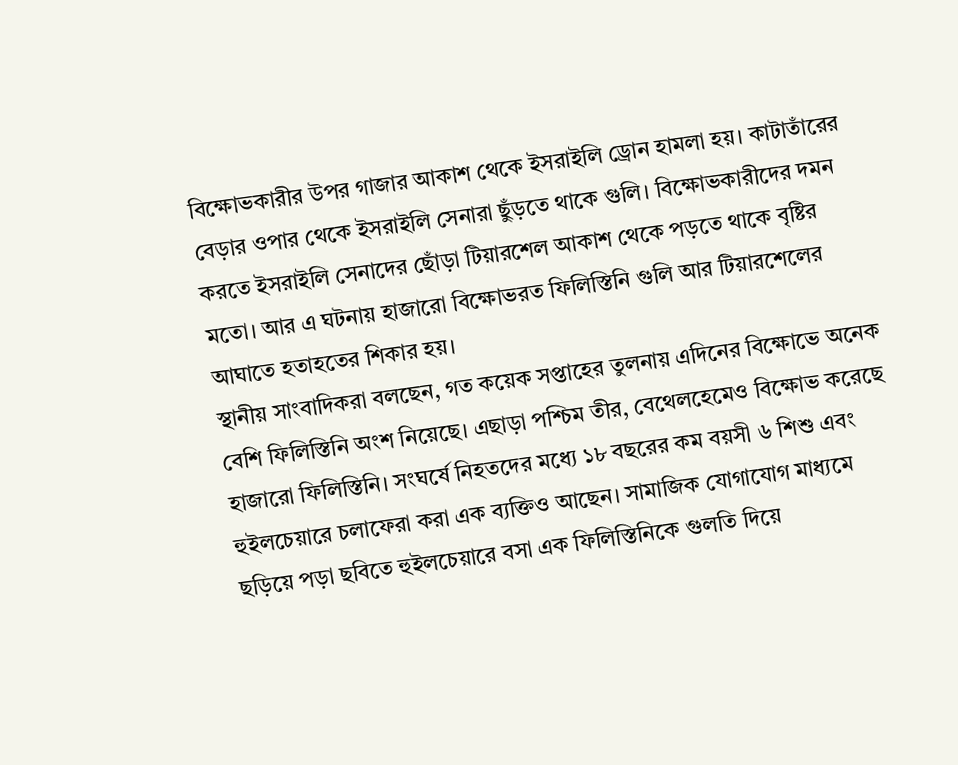বিক্ষোভকারীর উপর গাজার আকাশ থেকে ইসরাইলি ড্রোন হামলা হয়। কাটাতাঁরের বেড়ার ওপার থেকে ইসরাইলি সেনারা ছুঁড়তে থাকে গুলি। বিক্ষোভকারীদের দমন করতে ইসরাইলি সেনাদের ছোঁড়া টিয়ারশেল আকাশ থেকে পড়তে থাকে বৃষ্টির মতো। আর এ ঘটনায় হাজারো বিক্ষোভরত ফিলিস্তিনি গুলি আর টিয়ারশেলের আঘাতে হতাহতের শিকার হয়।
স্থানীয় সাংবাদিকরা বলছেন, গত কয়েক সপ্তাহের তুলনায় এদিনের বিক্ষোভে অনেক বেশি ফিলিস্তিনি অংশ নিয়েছে। এছাড়া পশ্চিম তীর, বেথেলহেমেও বিক্ষোভ করেছে হাজারো ফিলিস্তিনি। সংঘর্ষে নিহতদের মধ্যে ১৮ বছরের কম বয়সী ৬ শিশু এবং হুইলচেয়ারে চলাফেরা করা এক ব্যক্তিও আছেন। সামাজিক যোগাযোগ মাধ্যমে ছড়িয়ে পড়া ছবিতে হুইলচেয়ারে বসা এক ফিলিস্তিনিকে গুলতি দিয়ে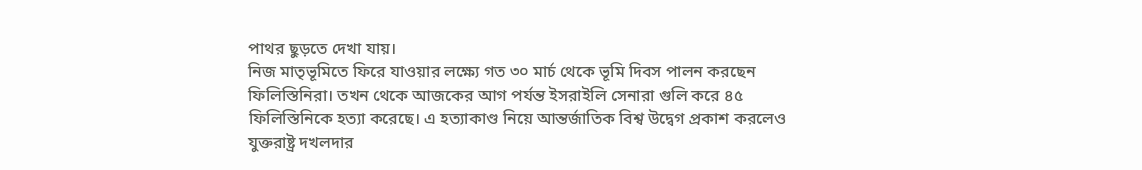পাথর ছুড়তে দেখা যায়।
নিজ মাতৃভূমিতে ফিরে যাওয়ার লক্ষ্যে গত ৩০ মার্চ থেকে ভূমি দিবস পালন করছেন ফিলিস্তিনিরা। তখন থেকে আজকের আগ পর্যন্ত ইসরাইলি সেনারা গুলি করে ৪৫ ফিলিস্তিনিকে হত্যা করেছে। এ হত্যাকাণ্ড নিয়ে আন্তর্জাতিক বিশ্ব উদ্বেগ প্রকাশ করলেও যুক্তরাষ্ট্র দখলদার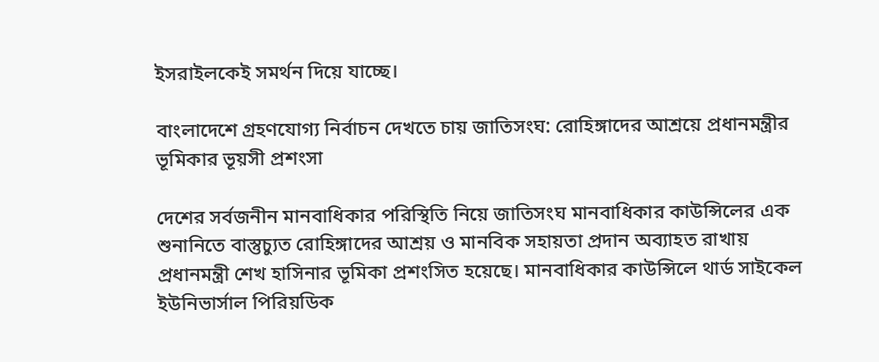ইসরাইলকেই সমর্থন দিয়ে যাচ্ছে।

বাংলাদেশে গ্রহণযোগ্য নির্বাচন দেখতে চায় জাতিসংঘ: রোহিঙ্গাদের আশ্রয়ে প্রধানমন্ত্রীর ভূমিকার ভূয়সী প্রশংসা

দেশের সর্বজনীন মানবাধিকার পরিস্থিতি নিয়ে জাতিসংঘ মানবাধিকার কাউন্সিলের এক শুনানিতে বাস্তুচ্যুত রোহিঙ্গাদের আশ্রয় ও মানবিক সহায়তা প্রদান অব্যাহত রাখায় প্রধানমন্ত্রী শেখ হাসিনার ভূমিকা প্রশংসিত হয়েছে। মানবাধিকার কাউন্সিলে থার্ড সাইকেল ইউনিভার্সাল পিরিয়ডিক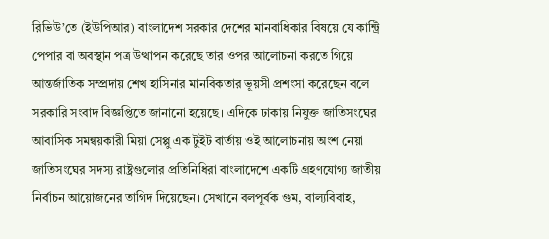রিভিউ’তে (ইউপিআর) বাংলাদেশ সরকার দেশের মানবাধিকার বিষয়ে যে কান্ট্রি পেপার বা অবস্থান পত্র উত্থাপন করেছে তার ওপর আলোচনা করতে গিয়ে আন্তর্জাতিক সম্প্রদায় শেখ হাসিনার মানবিকতার ভূয়সী প্রশংসা করেছেন বলে সরকারি সংবাদ বিজ্ঞপ্তিতে জানানো হয়েছে। এদিকে ঢাকায় নিযুক্ত জাতিসংঘের আবাসিক সমন্বয়কারী মিয়া সেপ্পু এক টুইট বার্তায় ওই আলোচনায় অংশ নেয়া জাতিসংঘের সদস্য রাষ্ট্রগুলোর প্রতিনিধিরা বাংলাদেশে একটি গ্রহণযোগ্য জাতীয় নির্বাচন আয়োজনের তাগিদ দিয়েছেন। সেখানে বলপূর্বক গুম, বাল্যবিবাহ,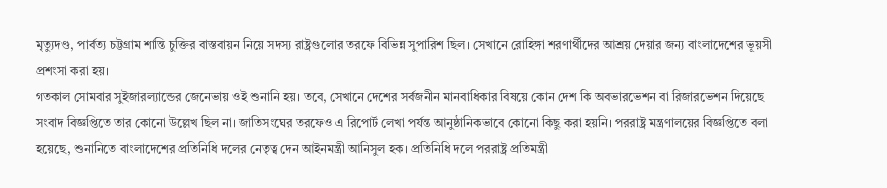মৃত্যুদণ্ড, পার্বত্য চট্টগ্রাম শান্তি চুক্তির বাস্তবায়ন নিয়ে সদস্য রাষ্ট্রগুলোর তরফে বিভিন্ন সুপারিশ ছিল। সেখানে রোহিঙ্গা শরণার্থীদের আশ্রয় দেয়ার জন্য বাংলাদেশের ভূয়সী প্রশংসা করা হয়।
গতকাল সোমবার সুইজারল্যান্ডের জেনেভায় ওই শুনানি হয়। তবে, সেখানে দেশের সর্বজনীন মানবাধিকার বিষয়ে কোন দেশ কি অবভারভেশন বা রিজারভেশন দিয়েছে সংবাদ বিজ্ঞপ্তিতে তার কোনো উল্লেখ ছিল না। জাতিসংঘের তরফেও এ রিপোর্ট লেখা পর্যন্ত আনুষ্ঠানিকভাবে কোনো কিছু করা হয়নি। পররাষ্ট্র মন্ত্রণালয়ের বিজ্ঞপ্তিতে বলা হয়েছে, শুনানিতে বাংলাদেশের প্রতিনিধি দলের নেতৃত্ব দেন আইনমন্ত্রী আনিসুল হক। প্রতিনিধি দলে পররাষ্ট্র প্রতিমন্ত্রী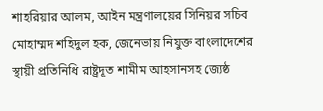শাহরিয়ার আলম, আইন মন্ত্রণালয়ের সিনিয়র সচিব মোহাম্মদ শহিদুল হক, জেনেভায় নিযুক্ত বাংলাদেশের স্থায়ী প্রতিনিধি রাষ্ট্রদূত শামীম আহসানসহ জ্যেষ্ঠ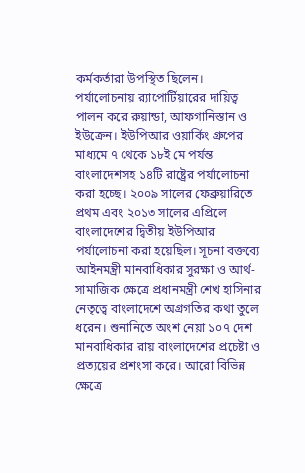কর্মকর্তারা উপস্থিত ছিলেন। পর্যালোচনায় র‌্যাপোর্টিয়ারের দায়িত্ব পালন করে রুয়ান্ডা, আফগানিস্তান ও ইউক্রেন। ইউপিআর ওয়ার্কিং গ্রুপের মাধ্যমে ৭ থেকে ১৮ই মে পর্যন্ত বাংলাদেশসহ ১৪টি রাষ্ট্রের পর্যালোচনা করা হচ্ছে। ২০০৯ সালের ফেব্রুয়ারিতে প্রথম এবং ২০১৩ সালের এপ্রিলে বাংলাদেশের দ্বিতীয় ইউপিআর পর্যালোচনা করা হয়েছিল। সূচনা বক্তব্যে আইনমন্ত্রী মানবাধিকার সুরক্ষা ও আর্থ-সামাজিক ক্ষেত্রে প্রধানমন্ত্রী শেখ হাসিনার নেতৃত্বে বাংলাদেশে অগ্রগতির কথা তুলে ধরেন। শুনানিতে অংশ নেয়া ১০৭ দেশ মানবাধিকার রায় বাংলাদেশের প্রচেষ্টা ও প্রত্যয়ের প্রশংসা করে। আরো বিভিন্ন ক্ষেত্রে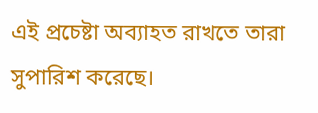এই প্রচেষ্টা অব্যাহত রাখতে তারা সুপারিশ করেছে।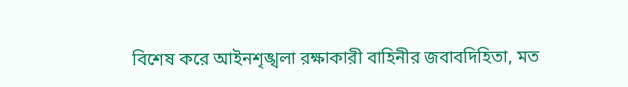বিশেষ করে আইনশৃঙ্খলা রক্ষাকারী বাহিনীর জবাবদিহিতা, মত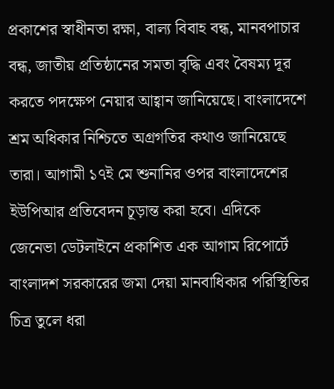প্রকাশের স্বাধীনতা রক্ষা, বাল্য বিবাহ বন্ধ, মানবপাচার বন্ধ, জাতীয় প্রতিষ্ঠানের সমতা বৃদ্ধি এবং বৈষম্য দূর করতে পদক্ষেপ নেয়ার আহ্বান জানিয়েছে। বাংলাদেশে শ্রম অধিকার নিশ্চিতে অগ্রগতির কথাও জানিয়েছে তারা। আগামী ১৭ই মে শুনানির ওপর বাংলাদেশের ইউপিআর প্রতিবেদন চূড়ান্ত করা হবে। এদিকে জেনেভা ডেটলাইনে প্রকাশিত এক আগাম রিপোর্টে বাংলাদশ সরকারের জমা দেয়া মানবাধিকার পরিস্থিতির চিত্র তুলে ধরা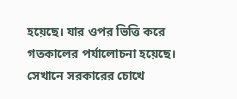হয়েছে। যার ওপর ভিত্তি করে গতকালের পর্যালোচনা হয়েছে। সেখানে সরকারের চোখে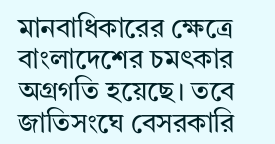মানবাধিকারের ক্ষেত্রে বাংলাদেশের চমৎকার অগ্রগতি হয়েছে। তবে জাতিসংঘে বেসরকারি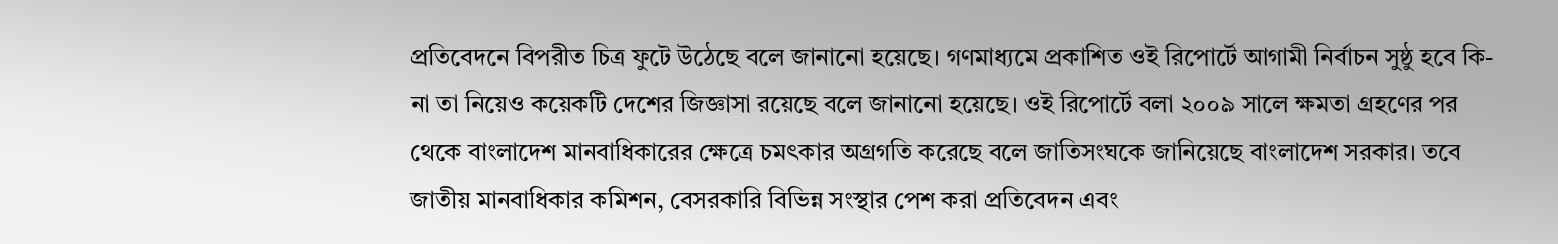প্রতিবেদনে বিপরীত চিত্র ফুটে উঠেছে বলে জানানো হয়েছে। গণমাধ্যমে প্রকাশিত ওই রিপোর্টে আগামী নির্বাচন সুষ্ঠু হবে কি-না তা নিয়েও কয়েকটি দেশের জিজ্ঞাসা রয়েছে বলে জানানো হয়েছে। ওই রিপোর্টে বলা ২০০৯ সালে ক্ষমতা গ্রহণের পর থেকে বাংলাদেশ মানবাধিকারের ক্ষেত্রে চমৎকার অগ্রগতি করেছে বলে জাতিসংঘকে জানিয়েছে বাংলাদেশ সরকার। তবে জাতীয় মানবাধিকার কমিশন, বেসরকারি বিভিন্ন সংস্থার পেশ করা প্রতিবেদন এবং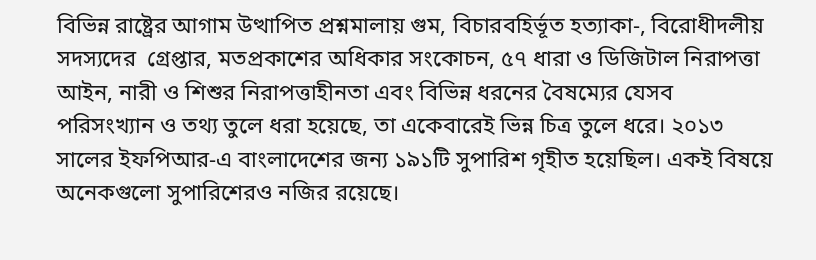বিভিন্ন রাষ্ট্রের আগাম উত্থাপিত প্রশ্নমালায় গুম, বিচারবহির্ভূত হত্যাকা-, বিরোধীদলীয় সদস্যদের  গ্রেপ্তার, মতপ্রকাশের অধিকার সংকোচন, ৫৭ ধারা ও ডিজিটাল নিরাপত্তা আইন, নারী ও শিশুর নিরাপত্তাহীনতা এবং বিভিন্ন ধরনের বৈষম্যের যেসব পরিসংখ্যান ও তথ্য তুলে ধরা হয়েছে, তা একেবারেই ভিন্ন চিত্র তুলে ধরে। ২০১৩ সালের ইফপিআর-এ বাংলাদেশের জন্য ১৯১টি সুপারিশ গৃহীত হয়েছিল। একই বিষয়ে অনেকগুলো সুপারিশেরও নজির রয়েছে।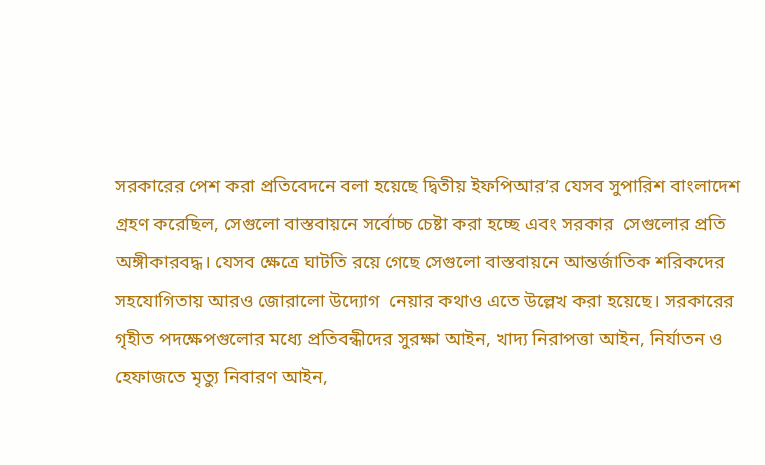সরকারের পেশ করা প্রতিবেদনে বলা হয়েছে দ্বিতীয় ইফপিআর’র যেসব সুপারিশ বাংলাদেশ গ্রহণ করেছিল, সেগুলো বাস্তবায়নে সর্বোচ্চ চেষ্টা করা হচ্ছে এবং সরকার  সেগুলোর প্রতি অঙ্গীকারবদ্ধ। যেসব ক্ষেত্রে ঘাটতি রয়ে গেছে সেগুলো বাস্তবায়নে আন্তর্জাতিক শরিকদের সহযোগিতায় আরও জোরালো উদ্যোগ  নেয়ার কথাও এতে উল্লেখ করা হয়েছে। সরকারের গৃহীত পদক্ষেপগুলোর মধ্যে প্রতিবন্ধীদের সুরক্ষা আইন, খাদ্য নিরাপত্তা আইন, নির্যাতন ও হেফাজতে মৃত্যু নিবারণ আইন,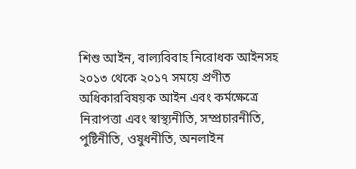শিশু আইন, বাল্যবিবাহ নিরোধক আইনসহ ২০১৩ থেকে ২০১৭ সময়ে প্রণীত অধিকারবিষয়ক আইন এবং কর্মক্ষেত্রে নিরাপত্তা এবং স্বাস্থ্যনীতি, সম্প্রচারনীতি, পুষ্টিনীতি, ওষুধনীতি, অনলাইন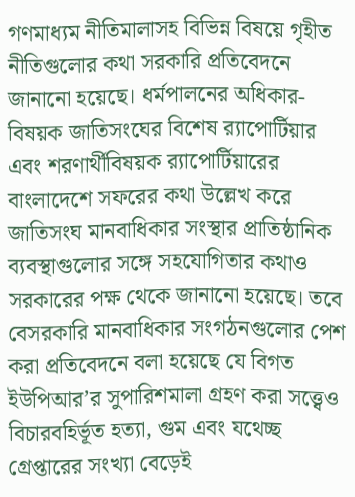গণমাধ্যম নীতিমালাসহ বিভিন্ন বিষয়ে গৃহীত নীতিগুলোর কথা সরকারি প্রতিবেদনে জানানো হয়েছে। ধর্মপালনের অধিকার-বিষয়ক জাতিসংঘের বিশেষ র‌্যাপোর্টিয়ার এবং শরণার্থীবিষয়ক র‌্যাপোর্টিয়ারের বাংলাদেশে সফরের কথা উল্লেখ করে জাতিসংঘ মানবাধিকার সংস্থার প্রাতিষ্ঠানিক ব্যবস্থাগুলোর সঙ্গে সহযোগিতার কথাও সরকারের পক্ষ থেকে জানানো হয়েছে। তবে  বেসরকারি মানবাধিকার সংগঠনগুলোর পেশ করা প্রতিবেদনে বলা হয়েছে যে বিগত ইউপিআর’র সুপারিশমালা গ্রহণ করা সত্ত্বেও বিচারবহির্ভূত হত্যা, গুম এবং যথেচ্ছ গ্রেপ্তারের সংখ্যা বেড়েই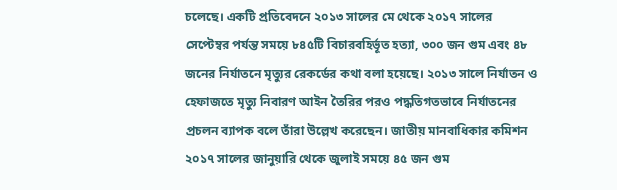চলেছে। একটি প্রতিবেদনে ২০১৩ সালের মে থেকে ২০১৭ সালের সেপ্টেম্বর পর্যন্ত সময়ে ৮৪৫টি বিচারবহির্ভূত হত্যা, ৩০০ জন গুম এবং ৪৮ জনের নির্যাতনে মৃত্যুর রেকর্ডের কথা বলা হয়েছে। ২০১৩ সালে নির্যাতন ও হেফাজতে মৃত্যু নিবারণ আইন তৈরির পরও পদ্ধতিগতভাবে নির্যাতনের প্রচলন ব্যাপক বলে তাঁরা উল্লেখ করেছেন। জাতীয় মানবাধিকার কমিশন ২০১৭ সালের জানুয়ারি থেকে জুলাই সময়ে ৪৫ জন গুম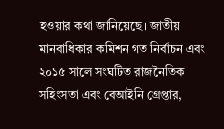হওয়ার কথা জানিয়েছে। জাতীয় মানবাধিকার কমিশন গত নির্বাচন এবং ২০১৫ সালে সংঘটিত রাজনৈতিক সহিংসতা এবং বেআইনি গ্রেপ্তার,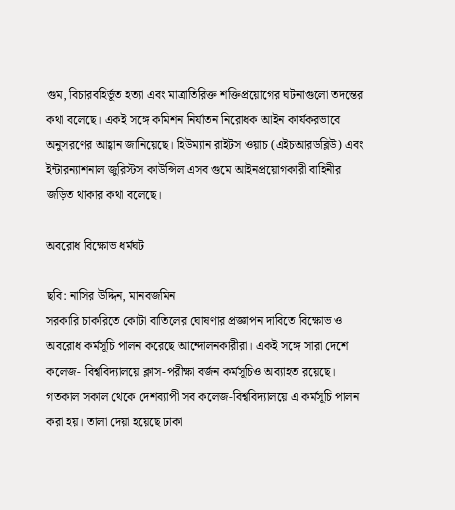গুম, বিচারবহির্ভূত হত্যা এবং মাত্রাতিরিক্ত শক্তিপ্রয়োগের ঘটনাগুলো তদন্তের কথা বলেছে। একই সঙ্গে কমিশন নির্যাতন নিরোধক আইন কার্যকরভাবে অনুসরণের আহ্বান জানিয়েছে। হিউম্যান রাইটস ওয়াচ (এইচআরডব্লিউ) এবং ইন্টারন্যাশনাল জুরিস্টস কাউন্সিল এসব গুমে আইনপ্রয়োগকারী বাহিনীর জড়িত থাকার কথা বলেছে।

অবরোধ বিক্ষোভ ধর্মঘট

ছবি: নাসির উদ্দিন, মানবজমিন
সরকারি চাকরিতে কোটা বাতিলের ঘোষণার প্রজ্ঞাপন দাবিতে বিক্ষোভ ও অবরোধ কর্মসূচি পালন করেছে আন্দোলনকারীরা। একই সঙ্গে সারা দেশে কলেজ- বিশ্ববিদ্যালয়ে ক্লাস-পরীক্ষা বর্জন কর্মসূচিও অব্যাহত রয়েছে। গতকাল সকাল থেকে দেশব্যাপী সব কলেজ-বিশ্ববিদ্যালয়ে এ কর্মসূচি পালন করা হয়। তালা দেয়া হয়েছে ঢাকা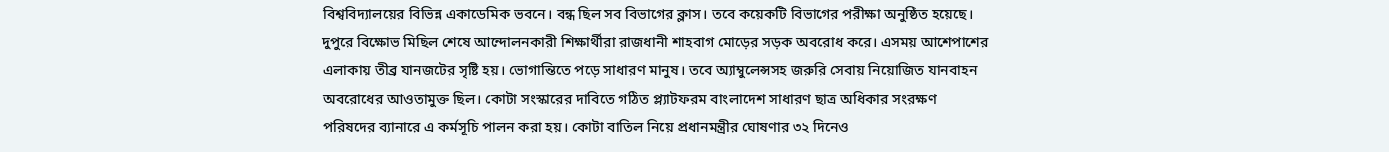বিশ্ববিদ্যালয়ের বিভিন্ন একাডেমিক ভবনে। বন্ধ ছিল সব বিভাগের ক্লাস। তবে কয়েকটি বিভাগের পরীক্ষা অনুষ্ঠিত হয়েছে। দুপুরে বিক্ষোভ মিছিল শেষে আন্দোলনকারী শিক্ষার্থীরা রাজধানী শাহবাগ মোড়ের সড়ক অবরোধ করে। এসময় আশেপাশের এলাকায় তীব্র যানজটের সৃষ্টি হয়। ভোগান্তিতে পড়ে সাধারণ মানুষ। তবে অ্যাম্বুলেন্সসহ জরুরি সেবায় নিয়োজিত যানবাহন অবরোধের আওতামুক্ত ছিল। কোটা সংস্কারের দাবিতে গঠিত প্ল্যাটফরম বাংলাদেশ সাধারণ ছাত্র অধিকার সংরক্ষণ পরিষদের ব্যানারে এ কর্মসূচি পালন করা হয়। কোটা বাতিল নিয়ে প্রধানমন্ত্রীর ঘোষণার ৩২ দিনেও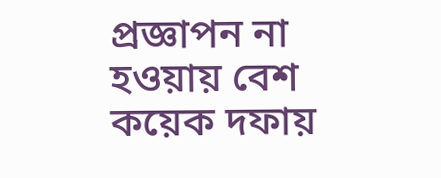প্রজ্ঞাপন না হওয়ায় বেশ কয়েক দফায়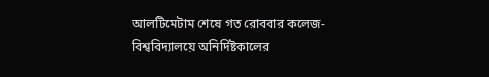আলটিমেটাম শেষে গত রোববার কলেজ-বিশ্ববিদ্যালয়ে অনির্দিষ্টকালের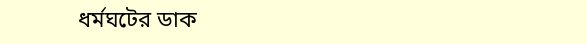ধর্মঘটের ডাক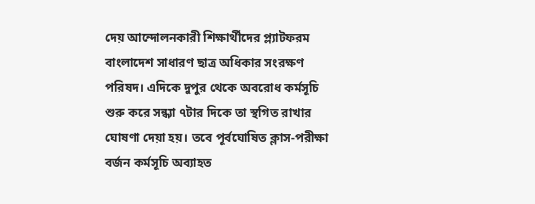দেয় আন্দোলনকারী শিক্ষার্থীদের প্ল্যাটফরম বাংলাদেশ সাধারণ ছাত্র অধিকার সংরক্ষণ পরিষদ। এদিকে দুপুর থেকে অবরোধ কর্মসূচি শুরু করে সন্ধ্যা ৭টার দিকে তা স্থগিত রাখার ঘোষণা দেয়া হয়। তবে পূর্বঘোষিত ক্লাস-পরীক্ষা বর্জন কর্মসূচি অব্যাহত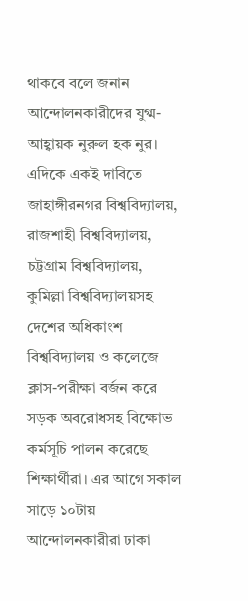থাকবে বলে জনান আন্দোলনকারীদের যুগ্ম-আহ্বায়ক নুরুল হক নুর। এদিকে একই দাবিতে জাহাঙ্গীরনগর বিশ্ববিদ্যালয়, রাজশাহী বিশ্ববিদ্যালয়, চট্টগ্রাম বিশ্ববিদ্যালয়, কুমিল্লা বিশ্ববিদ্যালয়সহ দেশের অধিকাংশ বিশ্ববিদ্যালয় ও কলেজে ক্লাস-পরীক্ষা বর্জন করে সড়ক অবরোধসহ বিক্ষোভ কর্মসূচি পালন করেছে শিক্ষার্থীরা। এর আগে সকাল সাড়ে ১০টায় আন্দোলনকারীরা ঢাকা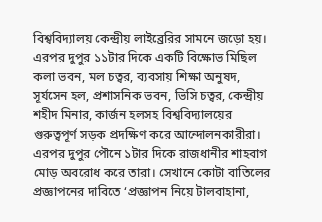বিশ্ববিদ্যালয় কেন্দ্রীয় লাইব্রেরির সামনে জড়ো হয়। এরপর দুপুর ১১টার দিকে একটি বিক্ষোভ মিছিল কলা ভবন, মল চত্বর, ব্যবসায় শিক্ষা অনুষদ, সূর্যসেন হল, প্রশাসনিক ভবন, ভিসি চত্বর, কেন্দ্রীয় শহীদ মিনার, কার্জন হলসহ বিশ্ববিদ্যালয়ের গুরুত্বপূর্ণ সড়ক প্রদক্ষিণ করে আন্দোলনকারীরা। এরপর দুপুর পৌনে ১টার দিকে রাজধানীর শাহবাগ মোড় অবরোধ করে তারা। সেখানে কোটা বাতিলের প্রজ্ঞাপনের দাবিতে ‘প্রজ্ঞাপন নিয়ে টালবাহানা,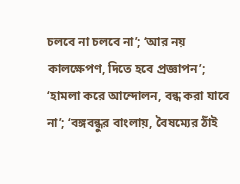চলবে না চলবে না’; ‘আর নয় কালক্ষেপণ, দিতে হবে প্রজ্ঞাপন’; ‘হামলা করে আন্দোলন, বন্ধ করা যাবে না’; ‘বঙ্গবন্ধুর বাংলায়, বৈষম্যের ঠাঁই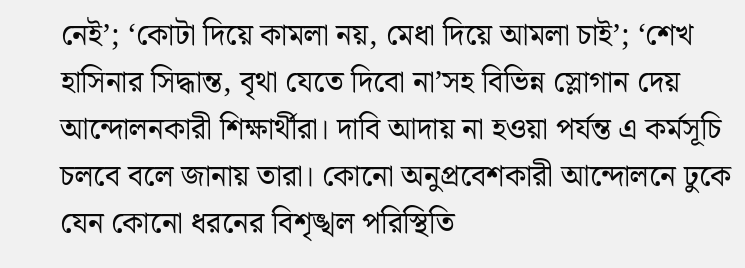নেই’; ‘কোটা দিয়ে কামলা নয়, মেধা দিয়ে আমলা চাই’; ‘শেখ হাসিনার সিদ্ধান্ত, বৃথা যেতে দিবো না’সহ বিভিন্ন স্লোগান দেয় আন্দোলনকারী শিক্ষার্থীরা। দাবি আদায় না হওয়া পর্যন্ত এ কর্মসূচি চলবে বলে জানায় তারা। কোনো অনুপ্রবেশকারী আন্দোলনে ঢুকে যেন কোনো ধরনের বিশৃঙ্খল পরিস্থিতি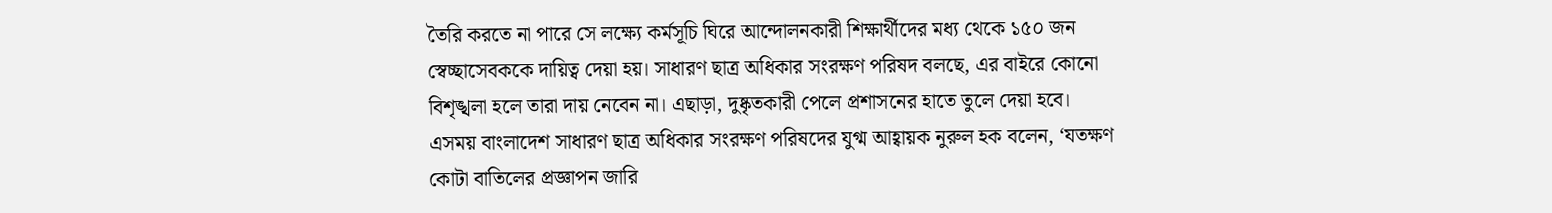তৈরি করতে না পারে সে লক্ষ্যে কর্মসূচি ঘিরে আন্দোলনকারী শিক্ষার্থীদের মধ্য থেকে ১৫০ জন স্বেচ্ছাসেবককে দায়িত্ব দেয়া হয়। সাধারণ ছাত্র অধিকার সংরক্ষণ পরিষদ বলছে, এর বাইরে কোনো বিশৃঙ্খলা হলে তারা দায় নেবেন না। এছাড়া, দুষ্কৃতকারী পেলে প্রশাসনের হাতে তুলে দেয়া হবে। এসময় বাংলাদেশ সাধারণ ছাত্র অধিকার সংরক্ষণ পরিষদের যুগ্ম আহ্বায়ক নুরুল হক বলেন, ‘যতক্ষণ কোটা বাতিলের প্রজ্ঞাপন জারি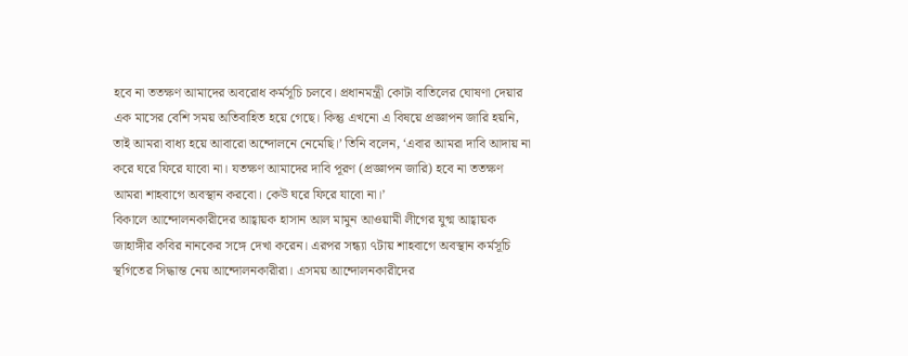হবে না ততক্ষণ আমাদের অবরোধ কর্মসূচি চলবে। প্রধানমন্ত্রী কোটা বাতিলের ঘোষণা দেয়ার এক মাসের বেশি সময় অতিবাহিত হয়ে গেছে। কিন্তু এখনো এ বিষয়ে প্রজ্ঞাপন জারি হয়নি, তাই আমরা বাধ্য হয়ে আবারো অন্দোলনে নেমেছি।’ তিনি বলেন, ‘এবার আমরা দাবি আদায় না করে ঘরে ফিরে যাবো না। যতক্ষণ আমাদের দাবি পূরণ (প্রজ্ঞাপন জারি) হবে না ততক্ষণ আমরা শাহবাগে অবস্থান করবো। কেউ ঘরে ফিরে যাবো না।’
বিকালে আন্দোলনকারীদের আহ্বায়ক হাসান আল মামুন আওয়ামী লীগের যুগ্ম আহ্বায়ক জাহাঙ্গীর কবির নানকের সঙ্গে দেখা করেন। এরপর সন্ধ্যা ৭টায় শাহবাগে অবস্থান কর্মসূচি স্থগিতের সিদ্ধান্ত নেয় আন্দোলনকারীরা। এসময় আন্দোলনকারীদের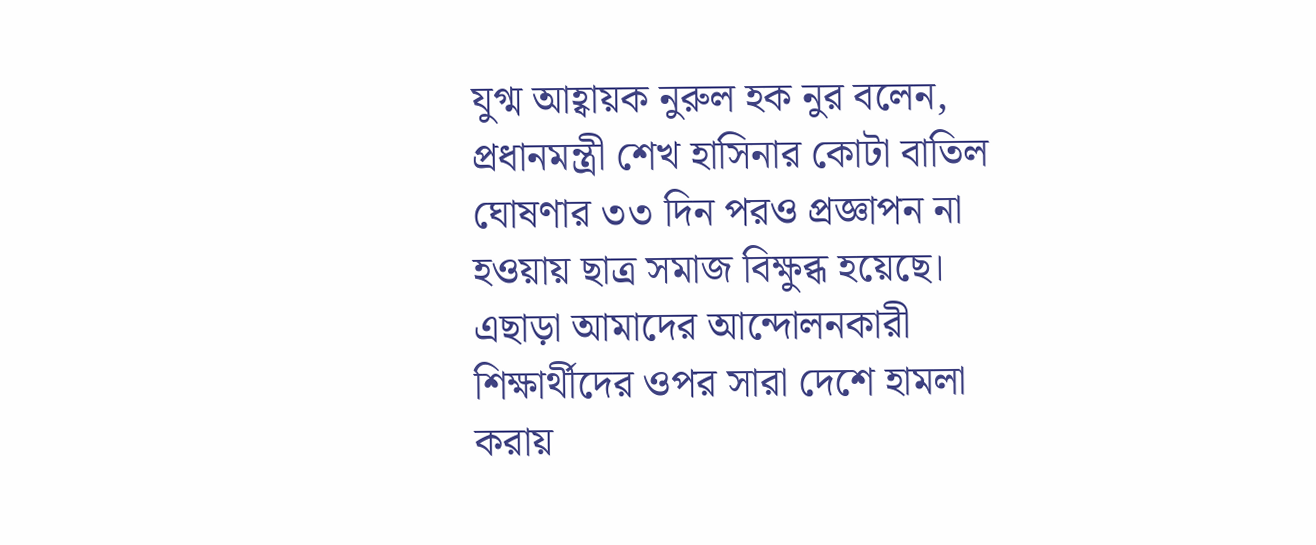যুগ্ম আহ্বায়ক নুরুল হক নুর বলেন, প্রধানমন্ত্রী শেখ হাসিনার কোটা বাতিল ঘোষণার ৩৩ দিন পরও প্রজ্ঞাপন না হওয়ায় ছাত্র সমাজ বিক্ষুব্ধ হয়েছে। এছাড়া আমাদের আন্দোলনকারী শিক্ষার্থীদের ওপর সারা দেশে হামলা করায়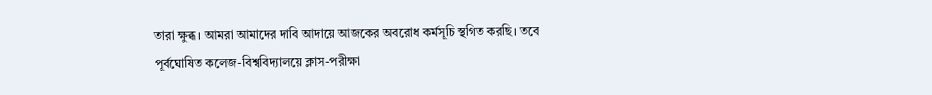তারা ক্ষুব্ধ। আমরা আমাদের দাবি আদায়ে আজকের অবরোধ কর্মসূচি স্থগিত করছি। তবে পূর্বঘোষিত কলেজ-বিশ্ববিদ্যালয়ে ক্লাস-পরীক্ষা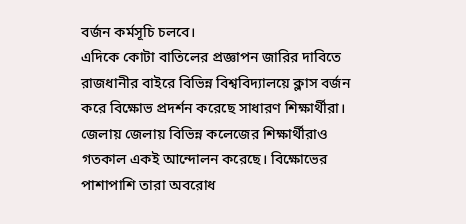বর্জন কর্মসূচি চলবে।
এদিকে কোটা বাতিলের প্রজ্ঞাপন জারির দাবিতে রাজধানীর বাইরে বিভিন্ন বিশ্ববিদ্যালয়ে ক্লাস বর্জন করে বিক্ষোভ প্রদর্শন করেছে সাধারণ শিক্ষার্থীরা। জেলায় জেলায় বিভিন্ন কলেজের শিক্ষার্থীরাও গতকাল একই আন্দোলন করেছে। বিক্ষোভের পাশাপাশি তারা অবরোধ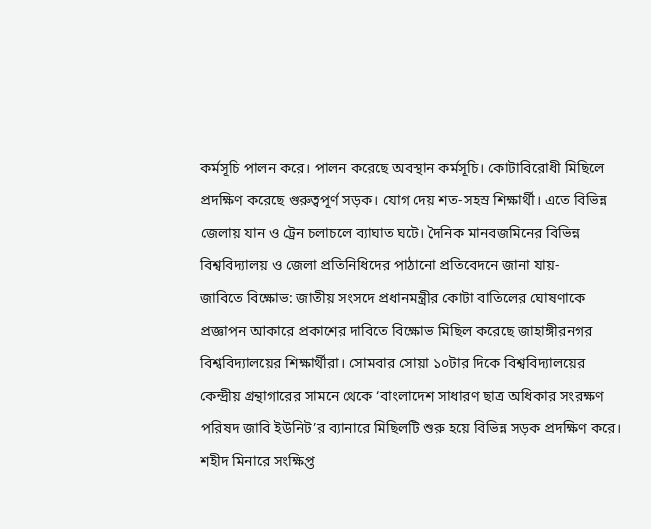কর্মসূচি পালন করে। পালন করেছে অবস্থান কর্মসূচি। কোটাবিরোধী মিছিলে প্রদক্ষিণ করেছে গুরুত্বপূর্ণ সড়ক। যোগ দেয় শত-সহস্র শিক্ষার্থী। এতে বিভিন্ন জেলায় যান ও ট্রেন চলাচলে ব্যাঘাত ঘটে। দৈনিক মানবজমিনের বিভিন্ন বিশ্ববিদ্যালয় ও জেলা প্রতিনিধিদের পাঠানো প্রতিবেদনে জানা যায়-
জাবিতে বিক্ষোভ: জাতীয় সংসদে প্রধানমন্ত্রীর কোটা বাতিলের ঘোষণাকে প্রজ্ঞাপন আকারে প্রকাশের দাবিতে বিক্ষোভ মিছিল করেছে জাহাঙ্গীরনগর বিশ্ববিদ্যালয়ের শিক্ষার্থীরা। সোমবার সোয়া ১০টার দিকে বিশ্ববিদ্যালয়ের কেন্দ্রীয় গ্রন্থাগারের সামনে থেকে ‘বাংলাদেশ সাধারণ ছাত্র অধিকার সংরক্ষণ পরিষদ জাবি ইউনিট’র ব্যানারে মিছিলটি শুরু হয়ে বিভিন্ন সড়ক প্রদক্ষিণ করে। শহীদ মিনারে সংক্ষিপ্ত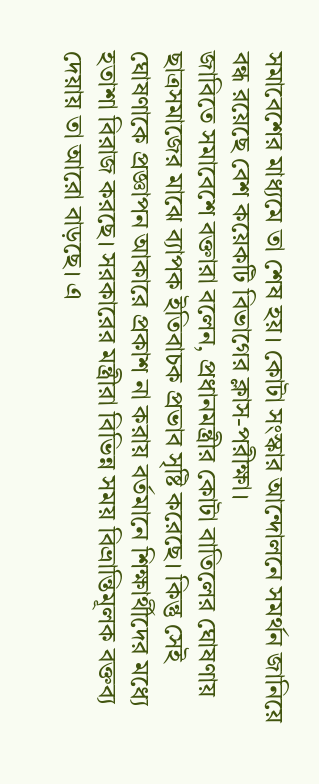সমাবেশের মাধ্যমে তা শেষ হয়। কোটা সংস্কার আন্দোলনে সমর্থন জানিয়ে বন্ধ রয়েছে বেশ কয়েকটি বিভাগের ক্লাস-পরীক্ষা।
জাবিতে সমাবেশে বক্তারা বলেন, প্রধানমন্ত্রীর কোটা বাতিলের ঘোষণায় ছাত্রসমাজের মাঝে ব্যাপক ইতিবাচক প্রভাব সৃষ্টি করেছে। কিন্তু সেই ঘোষণাকে প্রজ্ঞাপন আকারে প্রকাশ না করায় বর্তমানে শিক্ষার্থীদের মধ্যে হতাশা বিরাজ করছে। সরকারের মন্ত্রীরা বিভিন্ন সময় বিভ্রান্তিমূলক বক্তব্য দেয়ায় তা আরো বাড়ছে। এ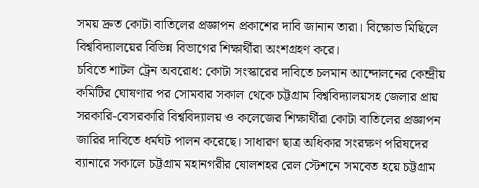সময় দ্রুত কোটা বাতিলের প্রজ্ঞাপন প্রকাশের দাবি জানান তারা। বিক্ষোভ মিছিলে বিশ্ববিদ্যালয়ের বিভিন্ন বিভাগের শিক্ষার্থীরা অংশগ্রহণ করে।
চবিতে শাটল ট্রেন অবরোধ: কোটা সংস্কারের দাবিতে চলমান আন্দোলনের কেন্দ্রীয় কমিটির ঘোষণার পর সোমবার সকাল থেকে চট্টগ্রাম বিশ্ববিদ্যালয়সহ জেলার প্রায় সরকারি-বেসরকারি বিশ্ববিদ্যালয় ও কলেজের শিক্ষার্থীরা কোটা বাতিলের প্রজ্ঞাপন জারির দাবিতে ধর্মঘট পালন করেছে। সাধারণ ছাত্র অধিকার সংরক্ষণ পরিষদের ব্যানারে সকালে চট্টগ্রাম মহানগরীর ষোলশহর রেল স্টেশনে সমবেত হয়ে চট্টগ্রাম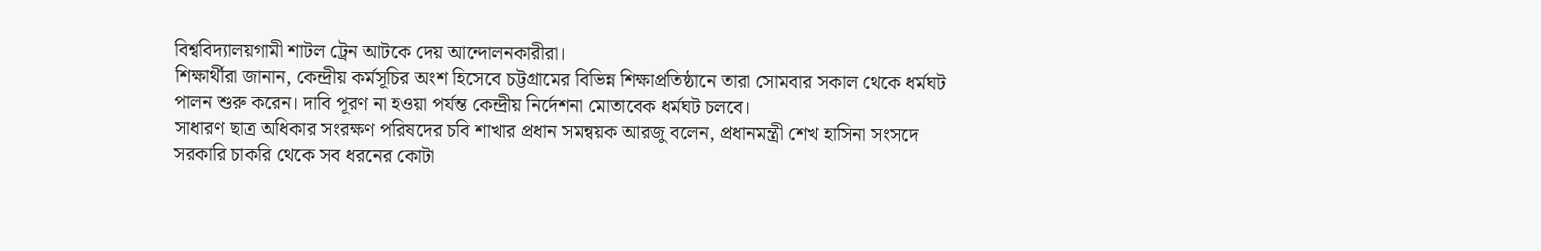বিশ্ববিদ্যালয়গামী শাটল ট্রেন আটকে দেয় আন্দোলনকারীরা।
শিক্ষার্থীরা জানান, কেন্দ্রীয় কর্মসূচির অংশ হিসেবে চট্টগ্রামের বিভিন্ন শিক্ষাপ্রতিষ্ঠানে তারা সোমবার সকাল থেকে ধর্মঘট পালন শুরু করেন। দাবি পূরণ না হওয়া পর্যন্ত কেন্দ্রীয় নির্দেশনা মোতাবেক ধর্মঘট চলবে।
সাধারণ ছাত্র অধিকার সংরক্ষণ পরিষদের চবি শাখার প্রধান সমন্বয়ক আরজু বলেন, প্রধানমন্ত্রী শেখ হাসিনা সংসদে সরকারি চাকরি থেকে সব ধরনের কোটা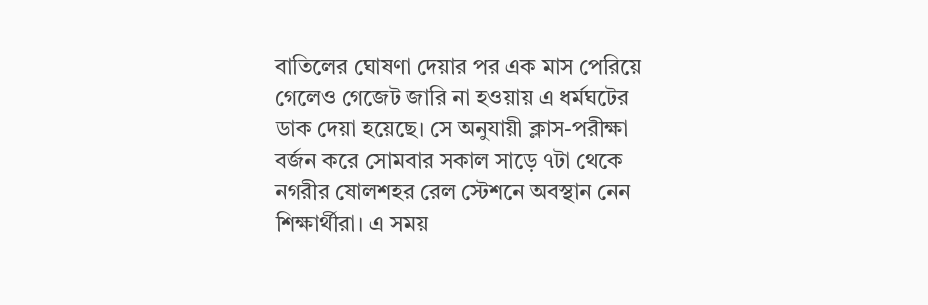বাতিলের ঘোষণা দেয়ার পর এক মাস পেরিয়ে গেলেও গেজেট জারি না হওয়ায় এ ধর্মঘটের ডাক দেয়া হয়েছে। সে অনুযায়ী ক্লাস-পরীক্ষা বর্জন করে সোমবার সকাল সাড়ে ৭টা থেকে নগরীর ষোলশহর রেল স্টেশনে অবস্থান নেন শিক্ষার্থীরা। এ সময়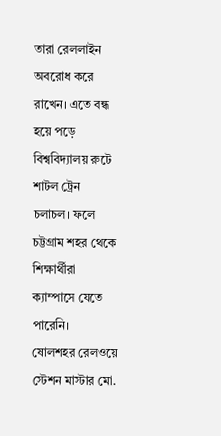তারা রেললাইন অবরোধ করে রাখেন। এতে বন্ধ হয়ে পড়ে বিশ্ববিদ্যালয় রুটে শাটল ট্রেন চলাচল। ফলে চট্টগ্রাম শহর থেকে শিক্ষার্থীরা ক্যাম্পাসে যেতে পারেনি।
ষোলশহর রেলওয়ে স্টেশন মাস্টার মো.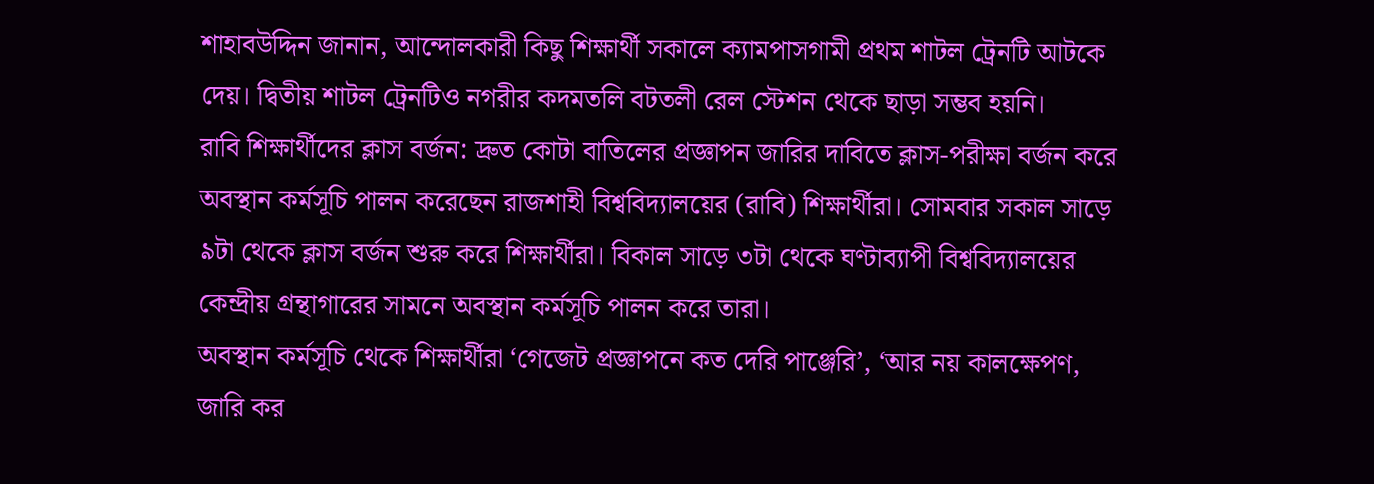শাহাবউদ্দিন জানান, আন্দোলকারী কিছু শিক্ষার্থী সকালে ক্যামপাসগামী প্রথম শাটল ট্রেনটি আটকে দেয়। দ্বিতীয় শাটল ট্রেনটিও নগরীর কদমতলি বটতলী রেল স্টেশন থেকে ছাড়া সম্ভব হয়নি।
রাবি শিক্ষার্থীদের ক্লাস বর্জন: দ্রুত কোটা বাতিলের প্রজ্ঞাপন জারির দাবিতে ক্লাস-পরীক্ষা বর্জন করে অবস্থান কর্মসূচি পালন করেছেন রাজশাহী বিশ্ববিদ্যালয়ের (রাবি) শিক্ষার্থীরা। সোমবার সকাল সাড়ে ৯টা থেকে ক্লাস বর্জন শুরু করে শিক্ষার্থীরা। বিকাল সাড়ে ৩টা থেকে ঘণ্টাব্যাপী বিশ্ববিদ্যালয়ের কেন্দ্রীয় গ্রন্থাগারের সামনে অবস্থান কর্মসূচি পালন করে তারা।
অবস্থান কর্মসূচি থেকে শিক্ষার্থীরা ‘গেজেট প্রজ্ঞাপনে কত দেরি পাঞ্জেরি’, ‘আর নয় কালক্ষেপণ, জারি কর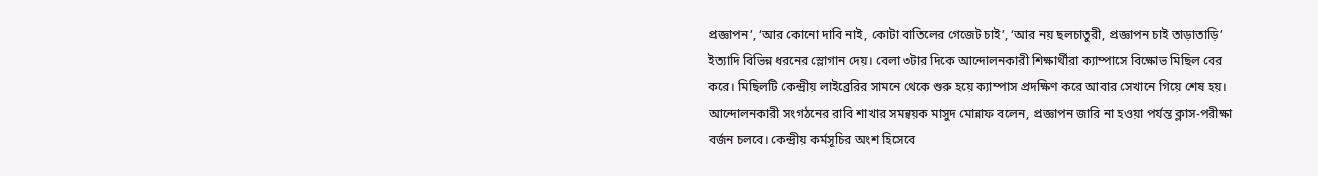প্রজ্ঞাপন’, ‘আর কোনো দাবি নাই, কোটা বাতিলের গেজেট চাই’, ‘আর নয় ছলচাতুরী, প্রজ্ঞাপন চাই তাড়াতাড়ি’ ইত্যাদি বিভিন্ন ধরনের স্লোগান দেয়। বেলা ৩টার দিকে আন্দোলনকারী শিক্ষার্থীরা ক্যাম্পাসে বিক্ষোভ মিছিল বের করে। মিছিলটি কেন্দ্রীয় লাইব্রেরির সামনে থেকে শুরু হয়ে ক্যাম্পাস প্রদক্ষিণ করে আবার সেখানে গিয়ে শেষ হয়।
আন্দোলনকারী সংগঠনের রাবি শাখার সমন্বয়ক মাসুদ মোন্নাফ বলেন, প্রজ্ঞাপন জারি না হওয়া পর্যন্ত ক্লাস-পরীক্ষা বর্জন চলবে। কেন্দ্রীয় কর্মসূচির অংশ হিসেবে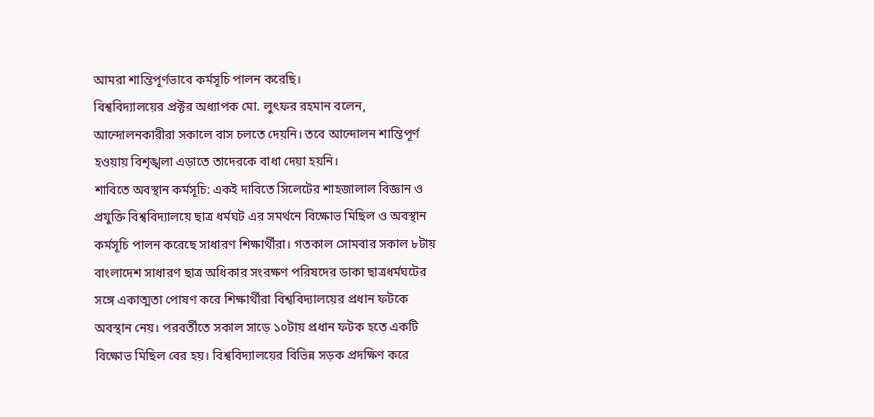আমরা শান্তিপূর্ণভাবে কর্মসূচি পালন করেছি।
বিশ্ববিদ্যালয়ের প্রক্টর অধ্যাপক মো. লুৎফর রহমান বলেন, আন্দোলনকারীরা সকালে বাস চলতে দেয়নি। তবে আন্দোলন শান্তিপূর্ণ হওয়ায় বিশৃঙ্খলা এড়াতে তাদেরকে বাধা দেয়া হয়নি।
শাবিতে অবস্থান কর্মসূচি: একই দাবিতে সিলেটের শাহজালাল বিজ্ঞান ও প্রযুক্তি বিশ্ববিদ্যালয়ে ছাত্র ধর্মঘট এর সমর্থনে বিক্ষোভ মিছিল ও অবস্থান কর্মসূচি পালন করেছে সাধারণ শিক্ষার্থীরা। গতকাল সোমবার সকাল ৮টায় বাংলাদেশ সাধারণ ছাত্র অধিকার সংরক্ষণ পরিষদের ডাকা ছাত্রধর্মঘটের সঙ্গে একাত্মতা পোষণ করে শিক্ষার্থীরা বিশ্ববিদ্যালয়ের প্রধান ফটকে অবস্থান নেয়। পরবর্তীতে সকাল সাড়ে ১০টায় প্রধান ফটক হতে একটি বিক্ষোভ মিছিল বের হয়। বিশ্ববিদ্যালয়ের বিভিন্ন সড়ক প্রদক্ষিণ করে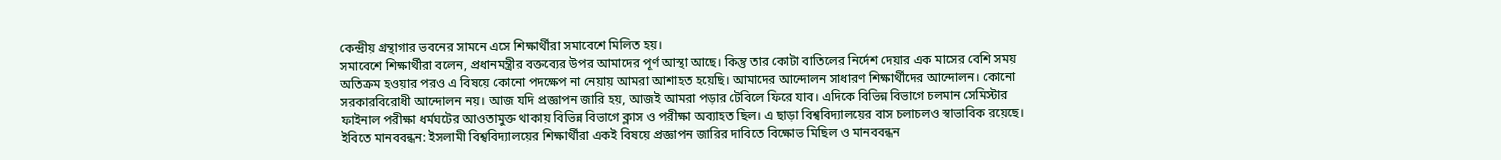কেন্দ্রীয় গ্রন্থাগার ভবনের সামনে এসে শিক্ষার্থীরা সমাবেশে মিলিত হয়।
সমাবেশে শিক্ষার্থীরা বলেন, প্রধানমন্ত্রীর বক্তব্যের উপর আমাদের পূর্ণ আস্থা আছে। কিন্তু তার কোটা বাতিলের নির্দেশ দেয়ার এক মাসের বেশি সময় অতিক্রম হওয়ার পরও এ বিষয়ে কোনো পদক্ষেপ না নেয়ায় আমরা আশাহত হয়েছি। আমাদের আন্দোলন সাধারণ শিক্ষার্থীদের আন্দোলন। কোনো সরকারবিরোধী আন্দোলন নয়। আজ যদি প্রজ্ঞাপন জারি হয়, আজই আমরা পড়ার টেবিলে ফিরে যাব। এদিকে বিভিন্ন বিভাগে চলমান সেমিস্টার ফাইনাল পরীক্ষা ধর্মঘটের আওতামুক্ত থাকায় বিভিন্ন বিভাগে ক্লাস ও পরীক্ষা অব্যাহত ছিল। এ ছাড়া বিশ্ববিদ্যালয়ের বাস চলাচলও স্বাভাবিক রয়েছে।
ইবিতে মানববন্ধন: ইসলামী বিশ্ববিদ্যালয়ের শিক্ষার্থীরা একই বিষয়ে প্রজ্ঞাপন জারির দাবিতে বিক্ষোভ মিছিল ও মানববন্ধন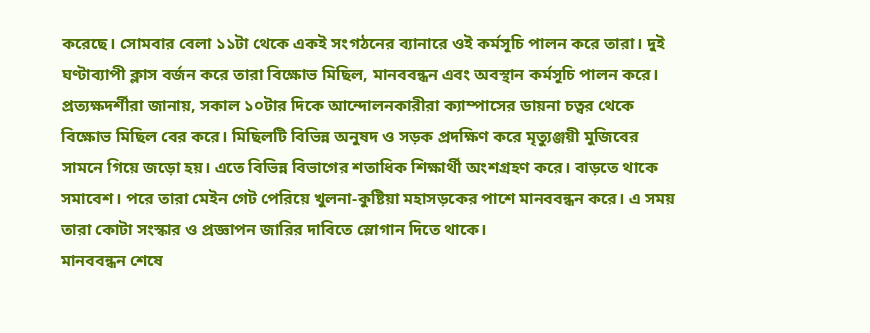করেছে। সোমবার বেলা ১১টা থেকে একই সংগঠনের ব্যানারে ওই কর্মসূচি পালন করে তারা। দুই ঘণ্টাব্যাপী ক্লাস বর্জন করে তারা বিক্ষোভ মিছিল, মানববন্ধন এবং অবস্থান কর্মসূচি পালন করে।
প্রত্যক্ষদর্শীরা জানায়, সকাল ১০টার দিকে আন্দোলনকারীরা ক্যাম্পাসের ডায়না চত্বর থেকে বিক্ষোভ মিছিল বের করে। মিছিলটি বিভিন্ন অনুষদ ও সড়ক প্রদক্ষিণ করে মৃত্যুঞ্জয়ী মুজিবের সামনে গিয়ে জড়ো হয়। এতে বিভিন্ন বিভাগের শতাধিক শিক্ষার্থী অংশগ্রহণ করে। বাড়তে থাকে সমাবেশ। পরে তারা মেইন গেট পেরিয়ে খুলনা-কুষ্টিয়া মহাসড়কের পাশে মানববন্ধন করে। এ সময় তারা কোটা সংস্কার ও প্রজ্ঞাপন জারির দাবিতে স্লোগান দিতে থাকে।
মানববন্ধন শেষে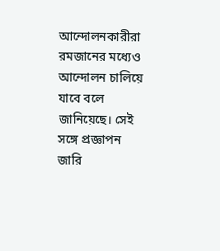আন্দোলনকারীরা রমজানের মধ্যেও আন্দোলন চালিয়ে যাবে বলে জানিয়েছে। সেই সঙ্গে প্রজ্ঞাপন জারি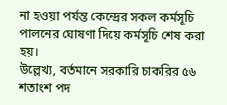না হওয়া পর্যন্ত কেন্দ্রের সকল কর্মসূচি পালনের ঘোষণা দিয়ে কর্মসূচি শেষ করা হয়।
উল্লেখ্য, বর্তমানে সরকারি চাকরির ৫৬ শতাংশ পদ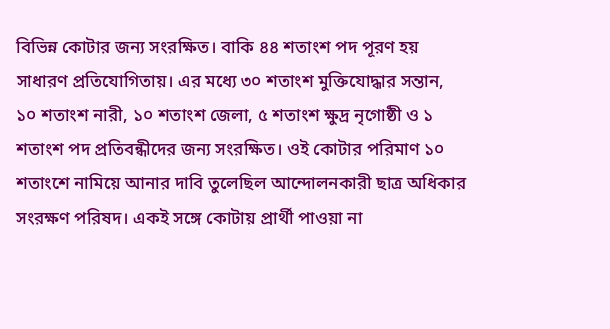বিভিন্ন কোটার জন্য সংরক্ষিত। বাকি ৪৪ শতাংশ পদ পূরণ হয় সাধারণ প্রতিযোগিতায়। এর মধ্যে ৩০ শতাংশ মুক্তিযোদ্ধার সন্তান, ১০ শতাংশ নারী, ১০ শতাংশ জেলা, ৫ শতাংশ ক্ষুদ্র নৃগোষ্ঠী ও ১ শতাংশ পদ প্রতিবন্ধীদের জন্য সংরক্ষিত। ওই কোটার পরিমাণ ১০ শতাংশে নামিয়ে আনার দাবি তুলেছিল আন্দোলনকারী ছাত্র অধিকার সংরক্ষণ পরিষদ। একই সঙ্গে কোটায় প্রার্থী পাওয়া না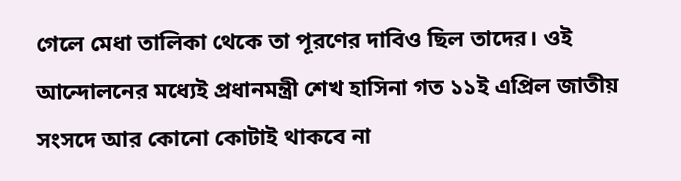গেলে মেধা তালিকা থেকে তা পূরণের দাবিও ছিল তাদের। ওই আন্দোলনের মধ্যেই প্রধানমন্ত্রী শেখ হাসিনা গত ১১ই এপ্রিল জাতীয় সংসদে আর কোনো কোটাই থাকবে না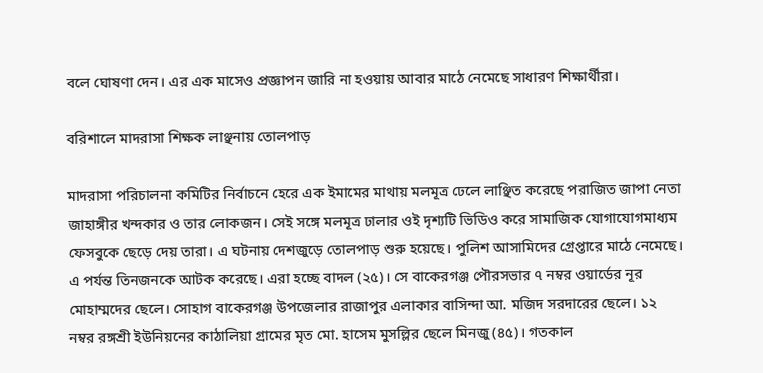বলে ঘোষণা দেন। এর এক মাসেও প্রজ্ঞাপন জারি না হওয়ায় আবার মাঠে নেমেছে সাধারণ শিক্ষার্থীরা।

বরিশালে মাদরাসা শিক্ষক লাঞ্ছনায় তোলপাড়

মাদরাসা পরিচালনা কমিটির নির্বাচনে হেরে এক ইমামের মাথায় মলমূত্র ঢেলে লাঞ্ছিত করেছে পরাজিত জাপা নেতা জাহাঙ্গীর খন্দকার ও তার লোকজন। সেই সঙ্গে মলমূত্র ঢালার ওই দৃশ্যটি ভিডিও করে সামাজিক যোগাযোগমাধ্যম ফেসবুকে ছেড়ে দেয় তারা। এ ঘটনায় দেশজুড়ে তোলপাড় শুরু হয়েছে। পুলিশ আসামিদের গ্রেপ্তারে মাঠে নেমেছে। এ পর্যন্ত তিনজনকে আটক করেছে। এরা হচ্ছে বাদল (২৫)। সে বাকেরগঞ্জ পৌরসভার ৭ নম্বর ওয়ার্ডের নূর মোহাম্মদের ছেলে। সোহাগ বাকেরগঞ্জ উপজেলার রাজাপুর এলাকার বাসিন্দা আ. মজিদ সরদারের ছেলে। ১২ নম্বর রঙ্গশ্রী ইউনিয়নের কাঠালিয়া গ্রামের মৃত মো. হাসেম মুসল্লির ছেলে মিনজু (৪৫)। গতকাল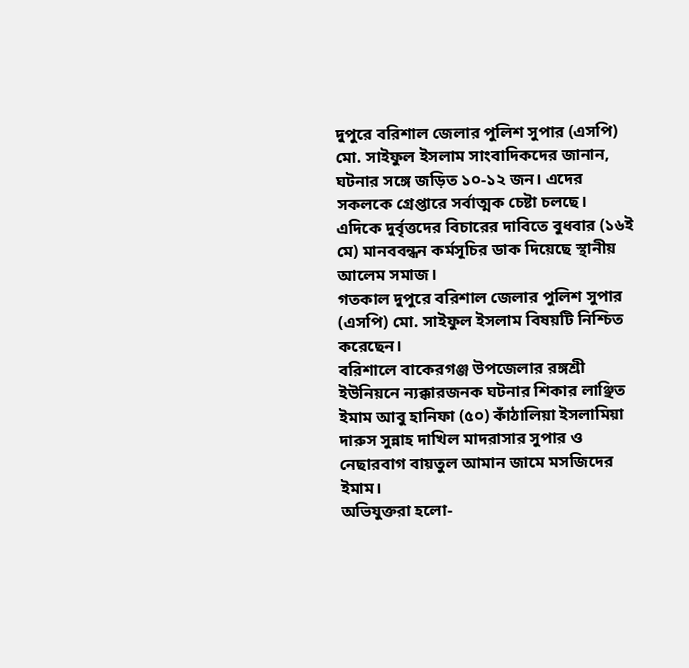দুপুরে বরিশাল জেলার পুলিশ সুপার (এসপি) মো. সাইফুল ইসলাম সাংবাদিকদের জানান, ঘটনার সঙ্গে জড়িত ১০-১২ জন। এদের সকলকে গ্রেপ্তারে সর্বাত্মক চেষ্টা চলছে। এদিকে দুর্বৃত্তদের বিচারের দাবিতে বুধবার (১৬ই মে) মানববন্ধন কর্মসূচির ডাক দিয়েছে স্থানীয় আলেম সমাজ।
গতকাল দুপুরে বরিশাল জেলার পুলিশ সুপার (এসপি) মো. সাইফুল ইসলাম বিষয়টি নিশ্চিত করেছেন।
বরিশালে বাকেরগঞ্জ উপজেলার রঙ্গশ্রী ইউনিয়নে ন্যক্কারজনক ঘটনার শিকার লাঞ্ছিত ইমাম আবু হানিফা (৫০) কাঁঠালিয়া ইসলামিয়া দারুস সুন্নাহ দাখিল মাদরাসার সুপার ও নেছারবাগ বায়তুল আমান জামে মসজিদের ইমাম।
অভিযুক্তরা হলো-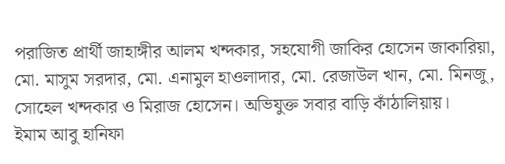পরাজিত প্রার্থী জাহাঙ্গীর আলম খন্দকার, সহযোগী জাকির হোসেন জাকারিয়া, মো. মাসুম সরদার, মো. এনামুল হাওলাদার, মো. রেজাউল খান, মো. মিনজু, সোহেল খন্দকার ও মিরাজ হোসেন। অভিযুক্ত সবার বাড়ি কাঁঠালিয়ায়।
ইমাম আবু হানিফা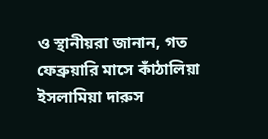ও স্থানীয়রা জানান, গত ফেব্রুয়ারি মাসে কাঁঠালিয়া ইসলামিয়া দারুস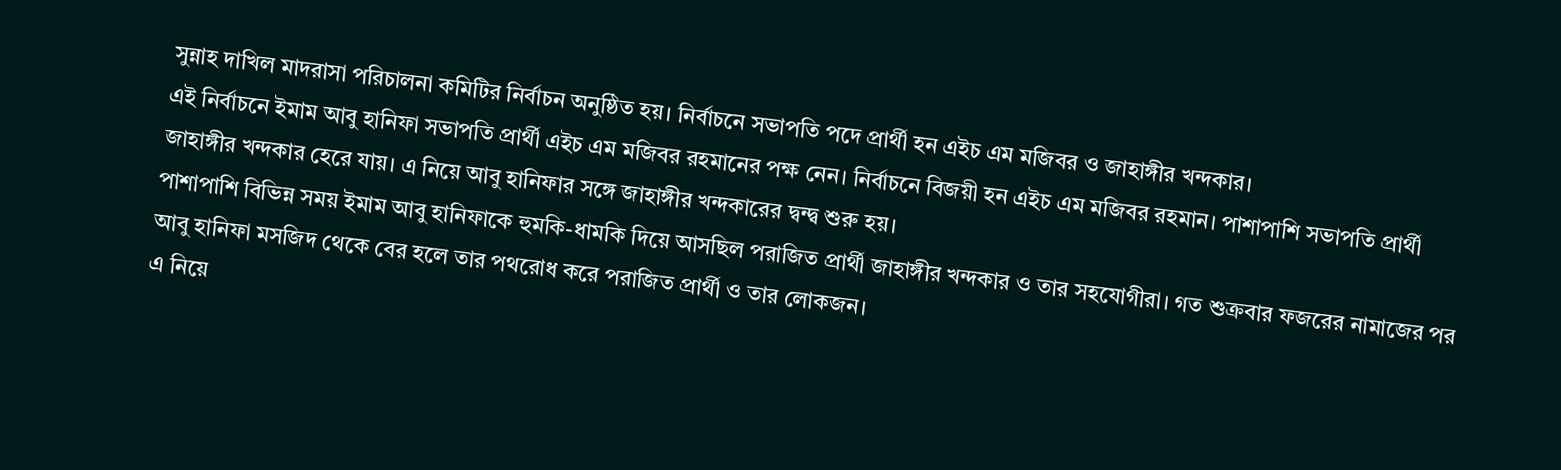সুন্নাহ দাখিল মাদরাসা পরিচালনা কমিটির নির্বাচন অনুষ্ঠিত হয়। নির্বাচনে সভাপতি পদে প্রার্থী হন এইচ এম মজিবর ও জাহাঙ্গীর খন্দকার।
এই নির্বাচনে ইমাম আবু হানিফা সভাপতি প্রার্থী এইচ এম মজিবর রহমানের পক্ষ নেন। নির্বাচনে বিজয়ী হন এইচ এম মজিবর রহমান। পাশাপাশি সভাপতি প্রার্থী জাহাঙ্গীর খন্দকার হেরে যায়। এ নিয়ে আবু হানিফার সঙ্গে জাহাঙ্গীর খন্দকারের দ্বন্দ্ব শুরু হয়।
পাশাপাশি বিভিন্ন সময় ইমাম আবু হানিফাকে হুমকি-ধামকি দিয়ে আসছিল পরাজিত প্রার্থী জাহাঙ্গীর খন্দকার ও তার সহযোগীরা। গত শুক্রবার ফজরের নামাজের পর আবু হানিফা মসজিদ থেকে বের হলে তার পথরোধ করে পরাজিত প্রার্থী ও তার লোকজন।
এ নিয়ে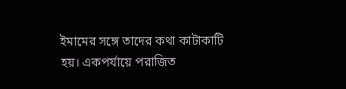ইমামের সঙ্গে তাদের কথা কাটাকাটি হয়। একপর্যায়ে পরাজিত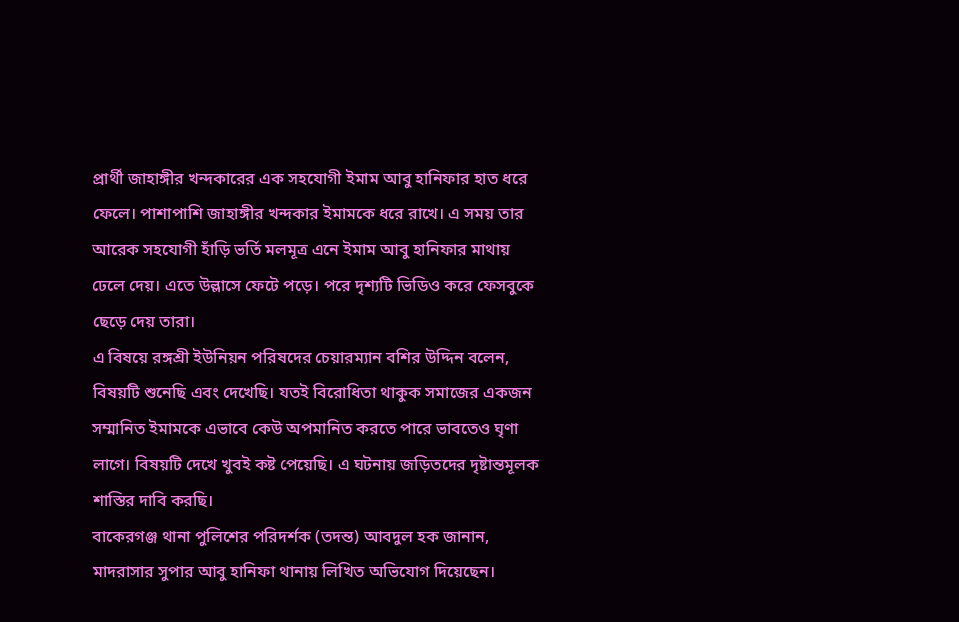প্রার্থী জাহাঙ্গীর খন্দকারের এক সহযোগী ইমাম আবু হানিফার হাত ধরে ফেলে। পাশাপাশি জাহাঙ্গীর খন্দকার ইমামকে ধরে রাখে। এ সময় তার আরেক সহযোগী হাঁড়ি ভর্তি মলমূত্র এনে ইমাম আবু হানিফার মাথায় ঢেলে দেয়। এতে উল্লাসে ফেটে পড়ে। পরে দৃশ্যটি ভিডিও করে ফেসবুকে ছেড়ে দেয় তারা।
এ বিষয়ে রঙ্গশ্রী ইউনিয়ন পরিষদের চেয়ারম্যান বশির উদ্দিন বলেন, বিষয়টি শুনেছি এবং দেখেছি। যতই বিরোধিতা থাকুক সমাজের একজন সম্মানিত ইমামকে এভাবে কেউ অপমানিত করতে পারে ভাবতেও ঘৃণা লাগে। বিষয়টি দেখে খুবই কষ্ট পেয়েছি। এ ঘটনায় জড়িতদের দৃষ্টান্তমূলক শাস্তির দাবি করছি।
বাকেরগঞ্জ থানা পুলিশের পরিদর্শক (তদন্ত) আবদুল হক জানান, মাদরাসার সুপার আবু হানিফা থানায় লিখিত অভিযোগ দিয়েছেন।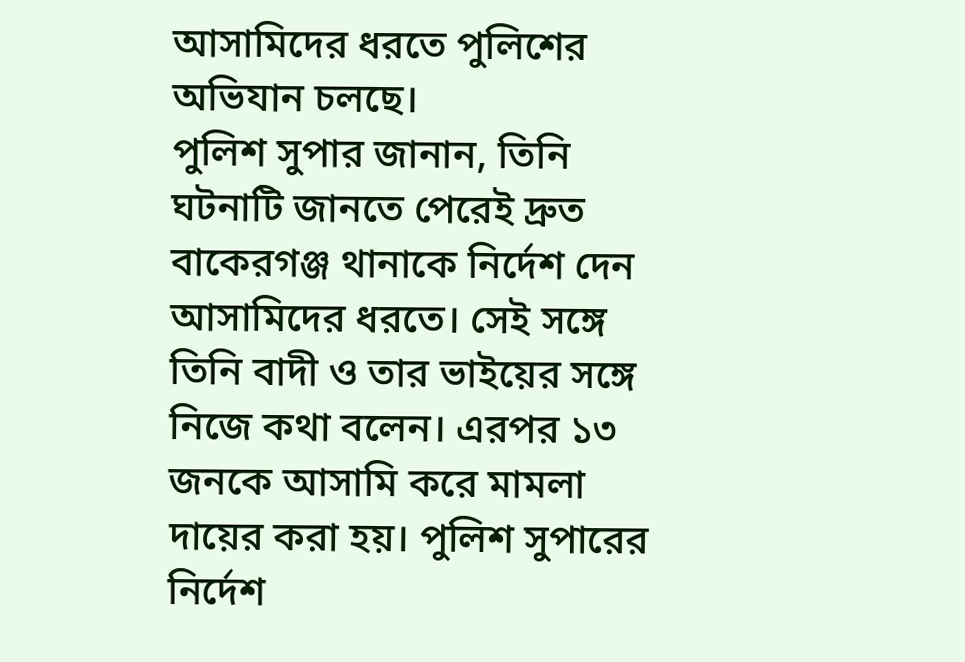আসামিদের ধরতে পুলিশের অভিযান চলছে।
পুলিশ সুপার জানান, তিনি ঘটনাটি জানতে পেরেই দ্রুত বাকেরগঞ্জ থানাকে নির্দেশ দেন আসামিদের ধরতে। সেই সঙ্গে তিনি বাদী ও তার ভাইয়ের সঙ্গে নিজে কথা বলেন। এরপর ১৩ জনকে আসামি করে মামলা দায়ের করা হয়। পুলিশ সুপারের নির্দেশ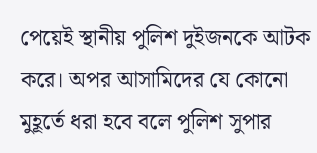পেয়েই স্থানীয় পুলিশ দুইজনকে আটক করে। অপর আসামিদের যে কোনো মুহূর্তে ধরা হবে বলে পুলিশ সুপার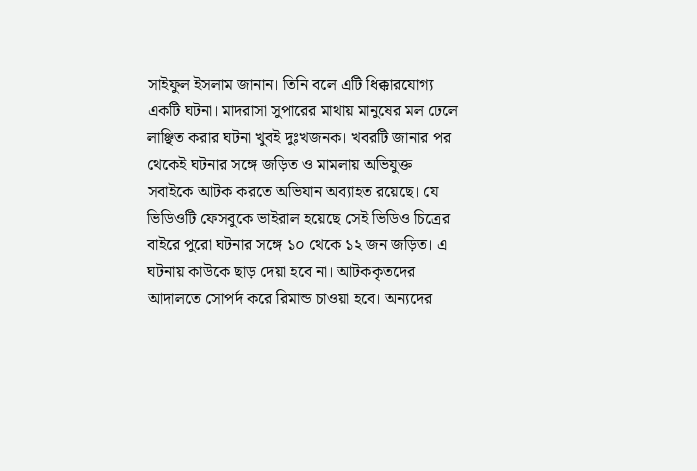সাইফুল ইসলাম জানান। তিনি বলে এটি ধিক্কারযোগ্য একটি ঘটনা। মাদরাসা সুপারের মাথায় মানুষের মল ঢেলে লাঞ্ছিত করার ঘটনা খুবই দুঃখজনক। খবরটি জানার পর থেকেই ঘটনার সঙ্গে জড়িত ও মামলায় অভিযুক্ত সবাইকে আটক করতে অভিযান অব্যাহত রয়েছে। যে ভিডিওটি ফেসবুকে ভাইরাল হয়েছে সেই ভিডিও চিত্রের বাইরে পুরো ঘটনার সঙ্গে ১০ থেকে ১২ জন জড়িত। এ ঘটনায় কাউকে ছাড় দেয়া হবে না। আটককৃতদের আদালতে সোপর্দ করে রিমান্ড চাওয়া হবে। অন্যদের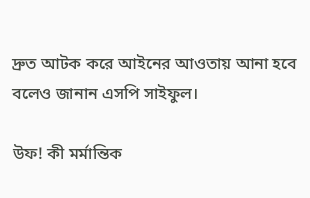দ্রুত আটক করে আইনের আওতায় আনা হবে বলেও জানান এসপি সাইফুল।

উফ! কী মর্মান্তিক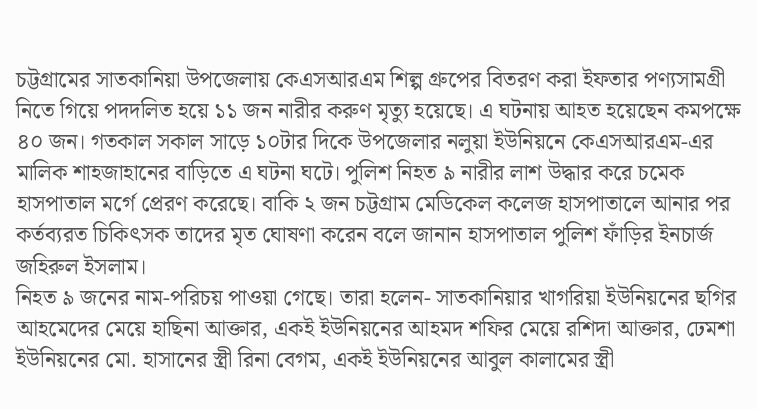চট্টগ্রামের সাতকানিয়া উপজেলায় কেএসআরএম শিল্প গ্রুপের বিতরণ করা ইফতার পণ্যসামগ্রী নিতে গিয়ে পদদলিত হয়ে ১১ জন নারীর করুণ মৃত্যু হয়েছে। এ ঘটনায় আহত হয়েছেন কমপক্ষে ৪০ জন। গতকাল সকাল সাড়ে ১০টার দিকে উপজেলার নলুয়া ইউনিয়নে কেএসআরএম-এর মালিক শাহজাহানের বাড়িতে এ ঘটনা ঘটে। পুলিশ নিহত ৯ নারীর লাশ উদ্ধার করে চমেক হাসপাতাল মর্গে প্রেরণ করেছে। বাকি ২ জন চট্টগ্রাম মেডিকেল কলেজ হাসপাতালে আনার পর কর্তব্যরত চিকিৎসক তাদের মৃত ঘোষণা করেন বলে জানান হাসপাতাল পুলিশ ফাঁড়ির ইনচার্জ জহিরুল ইসলাম।
নিহত ৯ জনের নাম-পরিচয় পাওয়া গেছে। তারা হলেন- সাতকানিয়ার খাগরিয়া ইউনিয়নের ছগির আহমেদের মেয়ে হাছিনা আক্তার, একই ইউনিয়নের আহমদ শফির মেয়ে রশিদা আক্তার, ঢেমশা ইউনিয়নের মো. হাসানের স্ত্রী রিনা বেগম, একই ইউনিয়নের আবুল কালামের স্ত্রী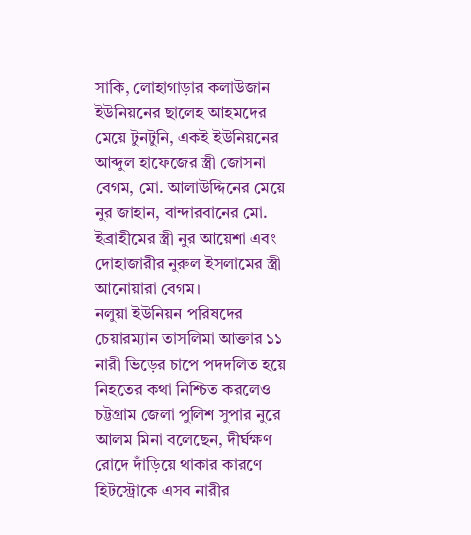সাকি, লোহাগাড়ার কলাউজান ইউনিয়নের ছালেহ আহমদের মেয়ে টুনটুনি, একই ইউনিয়নের আব্দুল হাফেজের স্ত্রী জোসনা বেগম, মো. আলাউদ্দিনের মেয়ে নুর জাহান, বান্দারবানের মো. ইব্রাহীমের স্ত্রী নুর আয়েশা এবং দোহাজারীর নুরুল ইসলামের স্ত্রী আনোয়ারা বেগম।
নলুয়া ইউনিয়ন পরিষদের চেয়ারম্যান তাসলিমা আক্তার ১১ নারী ভিড়ের চাপে পদদলিত হয়ে নিহতের কথা নিশ্চিত করলেও চট্টগ্রাম জেলা পুলিশ সুপার নুরে আলম মিনা বলেছেন, দীর্ঘক্ষণ রোদে দাঁড়িয়ে থাকার কারণে হিটস্ট্রোকে এসব নারীর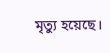মৃত্যু হয়েছে।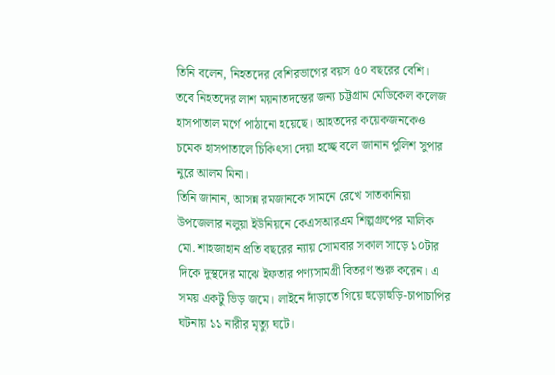তিনি বলেন, নিহতদের বেশিরভাগের বয়স ৫০ বছরের বেশি। তবে নিহতদের লাশ ময়নাতদন্তের জন্য চট্টগ্রাম মেডিকেল কলেজ হাসপাতাল মর্গে পাঠানো হয়েছে। আহতদের কয়েকজনকেও চমেক হাসপাতালে চিকিৎসা দেয়া হচ্ছে বলে জানান পুলিশ সুপার নুরে আলম মিনা।
তিনি জানান, আসন্ন রমজানকে সামনে রেখে সাতকানিয়া উপজেলার নলুয়া ইউনিয়নে কেএসআরএম শিল্পগ্রুপের মালিক মো. শাহজাহান প্রতি বছরের ন্যায় সোমবার সকাল সাড়ে ১০টার দিকে দুস্থদের মাঝে ইফতার পণ্যসামগ্রী বিতরণ শুরু করেন। এ সময় একটু ভিড় জমে। লাইনে দাঁড়াতে গিয়ে হুড়োহুড়ি-চাপাচাপির ঘটনায় ১১ নারীর মৃত্যু ঘটে।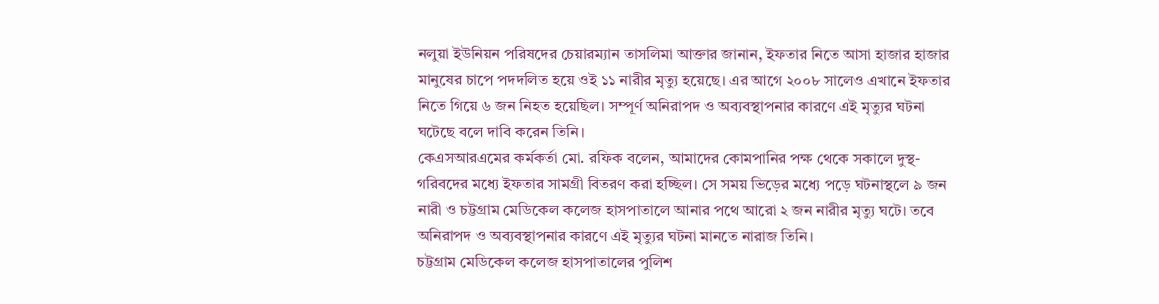নলুয়া ইউনিয়ন পরিষদের চেয়ারম্যান তাসলিমা আক্তার জানান, ইফতার নিতে আসা হাজার হাজার মানুষের চাপে পদদলিত হয়ে ওই ১১ নারীর মৃত্যু হয়েছে। এর আগে ২০০৮ সালেও এখানে ইফতার নিতে গিয়ে ৬ জন নিহত হয়েছিল। সম্পূর্ণ অনিরাপদ ও অব্যবস্থাপনার কারণে এই মৃত্যুর ঘটনা ঘটেছে বলে দাবি করেন তিনি।
কেএসআরএমের কর্মকর্তা মো. রফিক বলেন, আমাদের কোমপানির পক্ষ থেকে সকালে দুস্থ-গরিবদের মধ্যে ইফতার সামগ্রী বিতরণ করা হচ্ছিল। সে সময় ভিড়ের মধ্যে পড়ে ঘটনাস্থলে ৯ জন নারী ও চট্টগ্রাম মেডিকেল কলেজ হাসপাতালে আনার পথে আরো ২ জন নারীর মৃত্যু ঘটে। তবে অনিরাপদ ও অব্যবস্থাপনার কারণে এই মৃত্যুর ঘটনা মানতে নারাজ তিনি।
চট্টগ্রাম মেডিকেল কলেজ হাসপাতালের পুলিশ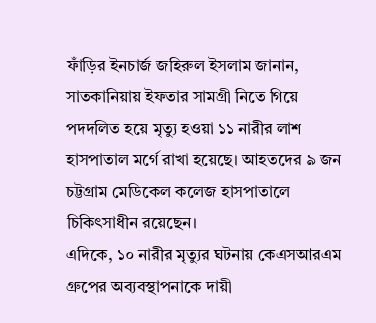ফাঁড়ির ইনচার্জ জহিরুল ইসলাম জানান, সাতকানিয়ায় ইফতার সামগ্রী নিতে গিয়ে পদদলিত হয়ে মৃত্যু হওয়া ১১ নারীর লাশ হাসপাতাল মর্গে রাখা হয়েছে। আহতদের ৯ জন চট্টগ্রাম মেডিকেল কলেজ হাসপাতালে চিকিৎসাধীন রয়েছেন।
এদিকে, ১০ নারীর মৃত্যুর ঘটনায় কেএসআরএম গ্রুপের অব্যবস্থাপনাকে দায়ী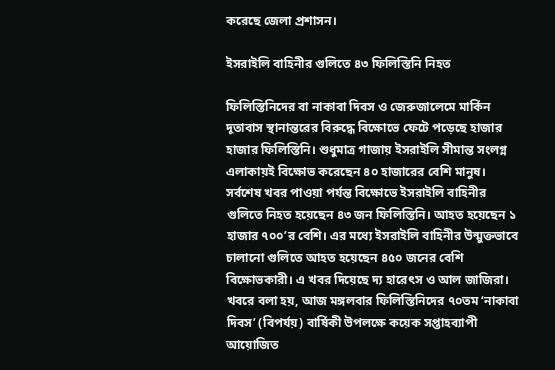করেছে জেলা প্রশাসন।

ইসরাইলি বাহিনীর গুলিতে ৪৩ ফিলিস্তিনি নিহত

ফিলিস্তিনিদের বা নাকাবা দিবস ও জেরুজালেমে মার্কিন দূতাবাস স্থানান্তরের বিরুদ্ধে বিক্ষোভে ফেটে পড়েছে হাজার হাজার ফিলিস্তিনি। শুধুমাত্র গাজায় ইসরাইলি সীমান্ত সংলগ্ন এলাকায়ই বিক্ষোভ করেছেন ৪০ হাজারের বেশি মানুষ। সর্বশেষ খবর পাওয়া পর্যন্ত বিক্ষোভে ইসরাইলি বাহিনীর গুলিতে নিহত হয়েছেন ৪৩ জন ফিলিস্তিনি। আহত হয়েছেন ১ হাজার ৭০০’র বেশি। এর মধ্যে ইসরাইলি বাহিনীর উন্মুক্তভাবে চালানো গুলিতে আহত হয়েছেন ৪৫০ জনের বেশি বিক্ষোভকারী। এ খবর দিয়েছে দ্য হারেৎস ও আল জাজিরা।
খবরে বলা হয়, আজ মঙ্গলবার ফিলিস্তিনিদের ৭০তম ‘নাকাবা দিবস’ (বিপর্যয়) বার্ষিকী উপলক্ষে কয়েক সপ্তাহব্যাপী আয়োজিত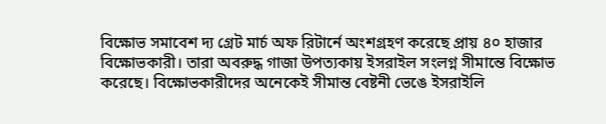বিক্ষোভ সমাবেশ দ্য গ্রেট মার্চ অফ রিটার্নে অংশগ্রহণ করেছে প্রায় ৪০ হাজার বিক্ষোভকারী। তারা অবরুদ্ধ গাজা উপত্যকায় ইসরাইল সংলগ্ন সীমান্তে বিক্ষোভ করেছে। বিক্ষোভকারীদের অনেকেই সীমান্ত বেষ্টনী ভেঙে ইসরাইলি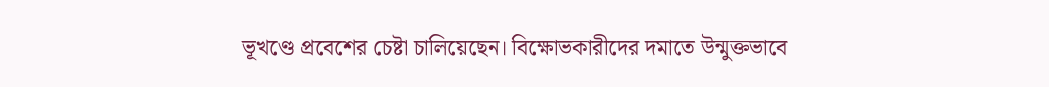ভূখণ্ডে প্রবেশের চেষ্টা চালিয়েছেন। বিক্ষোভকারীদের দমাতে উন্মুক্তভাবে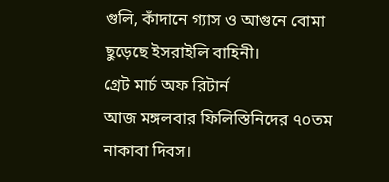গুলি, কাঁদানে গ্যাস ও আগুনে বোমা ছুড়েছে ইসরাইলি বাহিনী।
গ্রেট মার্চ অফ রিটার্ন
আজ মঙ্গলবার ফিলিস্তিনিদের ৭০তম নাকাবা দিবস।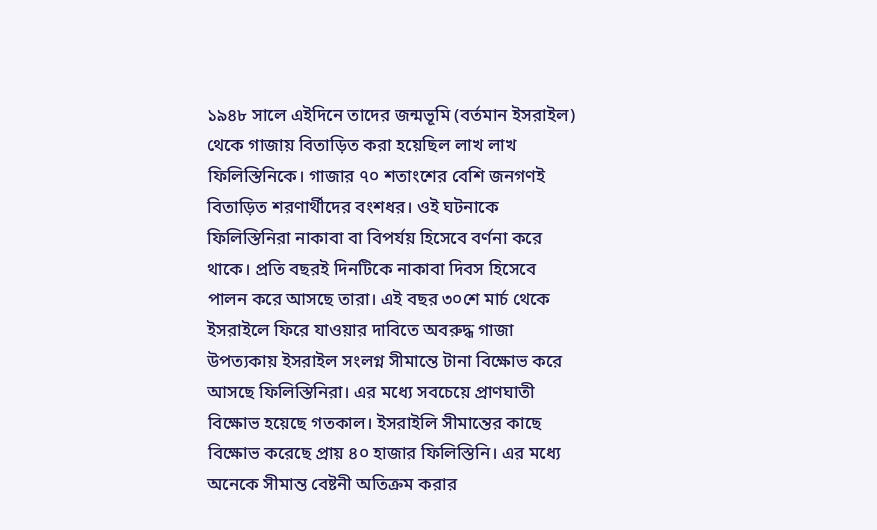১৯৪৮ সালে এইদিনে তাদের জন্মভূমি (বর্তমান ইসরাইল) থেকে গাজায় বিতাড়িত করা হয়েছিল লাখ লাখ ফিলিস্তিনিকে। গাজার ৭০ শতাংশের বেশি জনগণই বিতাড়িত শরণার্থীদের বংশধর। ওই ঘটনাকে ফিলিস্তিনিরা নাকাবা বা বিপর্যয় হিসেবে বর্ণনা করে থাকে। প্রতি বছরই দিনটিকে নাকাবা দিবস হিসেবে পালন করে আসছে তারা। এই বছর ৩০শে মার্চ থেকে ইসরাইলে ফিরে যাওয়ার দাবিতে অবরুদ্ধ গাজা উপত্যকায় ইসরাইল সংলগ্ন সীমান্তে টানা বিক্ষোভ করে আসছে ফিলিস্তিনিরা। এর মধ্যে সবচেয়ে প্রাণঘাতী বিক্ষোভ হয়েছে গতকাল। ইসরাইলি সীমান্তের কাছে বিক্ষোভ করেছে প্রায় ৪০ হাজার ফিলিস্তিনি। এর মধ্যে অনেকে সীমান্ত বেষ্টনী অতিক্রম করার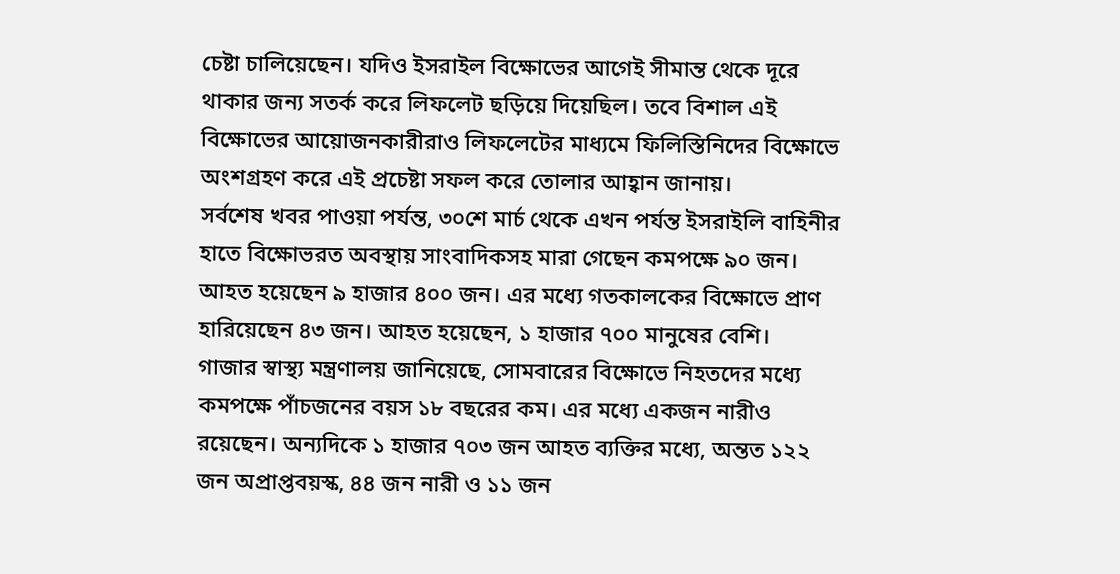চেষ্টা চালিয়েছেন। যদিও ইসরাইল বিক্ষোভের আগেই সীমান্ত থেকে দূরে থাকার জন্য সতর্ক করে লিফলেট ছড়িয়ে দিয়েছিল। তবে বিশাল এই বিক্ষোভের আয়োজনকারীরাও লিফলেটের মাধ্যমে ফিলিস্তিনিদের বিক্ষোভে অংশগ্রহণ করে এই প্রচেষ্টা সফল করে তোলার আহ্বান জানায়।
সর্বশেষ খবর পাওয়া পর্যন্ত, ৩০শে মার্চ থেকে এখন পর্যন্ত ইসরাইলি বাহিনীর হাতে বিক্ষোভরত অবস্থায় সাংবাদিকসহ মারা গেছেন কমপক্ষে ৯০ জন। আহত হয়েছেন ৯ হাজার ৪০০ জন। এর মধ্যে গতকালকের বিক্ষোভে প্রাণ হারিয়েছেন ৪৩ জন। আহত হয়েছেন, ১ হাজার ৭০০ মানুষের বেশি।
গাজার স্বাস্থ্য মন্ত্রণালয় জানিয়েছে, সোমবারের বিক্ষোভে নিহতদের মধ্যে কমপক্ষে পাঁচজনের বয়স ১৮ বছরের কম। এর মধ্যে একজন নারীও রয়েছেন। অন্যদিকে ১ হাজার ৭০৩ জন আহত ব্যক্তির মধ্যে, অন্তত ১২২ জন অপ্রাপ্তবয়স্ক, ৪৪ জন নারী ও ১১ জন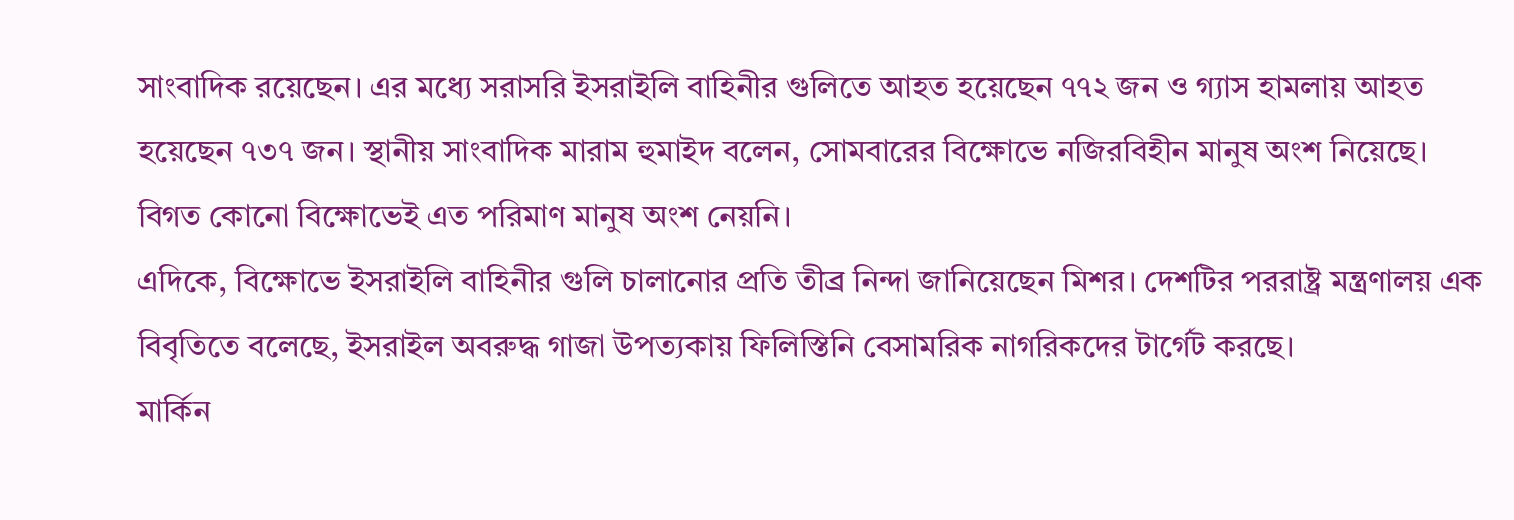সাংবাদিক রয়েছেন। এর মধ্যে সরাসরি ইসরাইলি বাহিনীর গুলিতে আহত হয়েছেন ৭৭২ জন ও গ্যাস হামলায় আহত হয়েছেন ৭৩৭ জন। স্থানীয় সাংবাদিক মারাম হুমাইদ বলেন, সোমবারের বিক্ষোভে নজিরবিহীন মানুষ অংশ নিয়েছে। বিগত কোনো বিক্ষোভেই এত পরিমাণ মানুষ অংশ নেয়নি।
এদিকে, বিক্ষোভে ইসরাইলি বাহিনীর গুলি চালানোর প্রতি তীব্র নিন্দা জানিয়েছেন মিশর। দেশটির পররাষ্ট্র মন্ত্রণালয় এক বিবৃতিতে বলেছে, ইসরাইল অবরুদ্ধ গাজা উপত্যকায় ফিলিস্তিনি বেসামরিক নাগরিকদের টার্গেট করছে।
মার্কিন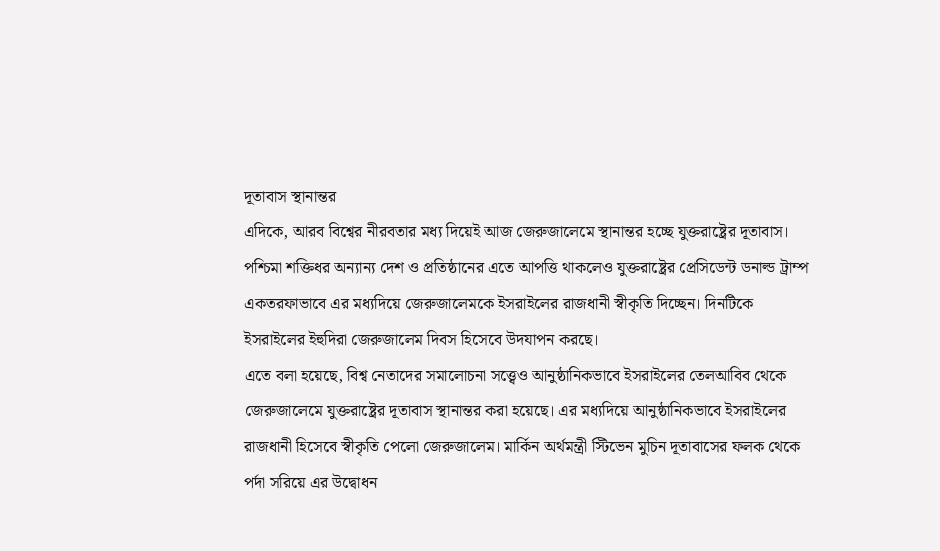দূতাবাস স্থানান্তর
এদিকে, আরব বিশ্বের নীরবতার মধ্য দিয়েই আজ জেরুজালেমে স্থানান্তর হচ্ছে যুক্তরাষ্ট্রের দূতাবাস। পশ্চিমা শক্তিধর অন্যান্য দেশ ও প্রতিষ্ঠানের এতে আপত্তি থাকলেও যুক্তরাষ্ট্রের প্রেসিডেন্ট ডনাল্ড ট্রাম্প একতরফাভাবে এর মধ্যদিয়ে জেরুজালেমকে ইসরাইলের রাজধানী স্বীকৃতি দিচ্ছেন। দিনটিকে ইসরাইলের ইহুদিরা জেরুজালেম দিবস হিসেবে উদযাপন করছে।
এতে বলা হয়েছে, বিশ্ব নেতাদের সমালোচনা সত্ত্বেও আনুষ্ঠানিকভাবে ইসরাইলের তেলআবিব থেকে জেরুজালেমে যুক্তরাষ্ট্রের দূতাবাস স্থানান্তর করা হয়েছে। এর মধ্যদিয়ে আনুষ্ঠানিকভাবে ইসরাইলের রাজধানী হিসেবে স্বীকৃতি পেলো জেরুজালেম। মার্কিন অর্থমন্ত্রী স্টিভেন মুচিন দূতাবাসের ফলক থেকে পর্দা সরিয়ে এর উদ্বোধন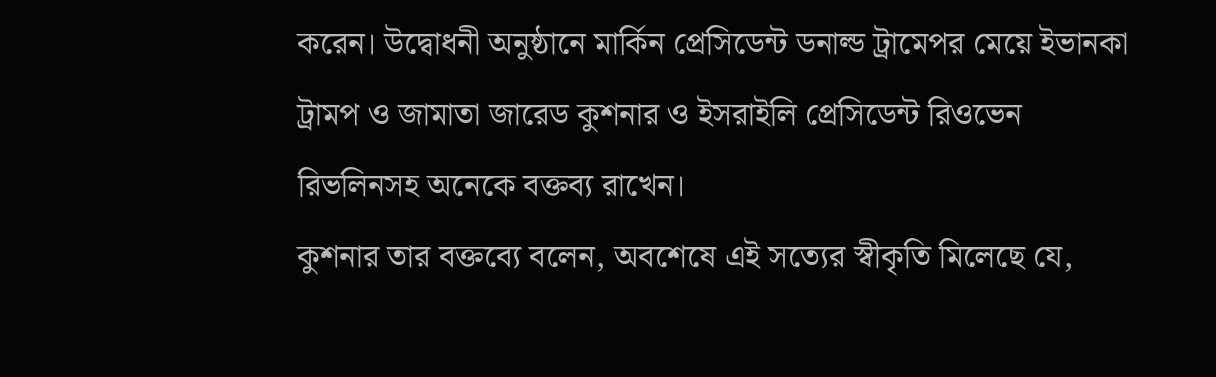করেন। উদ্বোধনী অনুষ্ঠানে মার্কিন প্রেসিডেন্ট ডনাল্ড ট্রামেপর মেয়ে ইভানকা ট্রামপ ও জামাতা জারেড কুশনার ও ইসরাইলি প্রেসিডেন্ট রিওভেন রিভলিনসহ অনেকে বক্তব্য রাখেন।
কুশনার তার বক্তব্যে বলেন, অবশেষে এই সত্যের স্বীকৃতি মিলেছে যে,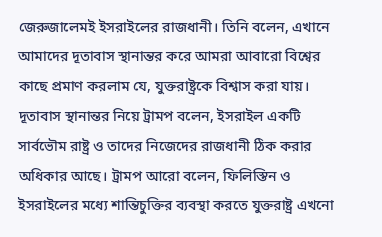জেরুজালেমই ইসরাইলের রাজধানী। তিনি বলেন, এখানে আমাদের দূতাবাস স্থানান্তর করে আমরা আবারো বিশ্বের কাছে প্রমাণ করলাম যে, যুক্তরাষ্ট্রকে বিশ্বাস করা যায়।
দূতাবাস স্থানান্তর নিয়ে ট্রামপ বলেন, ইসরাইল একটি সার্বভৌম রাষ্ট্র ও তাদের নিজেদের রাজধানী ঠিক করার অধিকার আছে। ট্রামপ আরো বলেন, ফিলিস্তিন ও ইসরাইলের মধ্যে শান্তিচুক্তির ব্যবস্থা করতে যুক্তরাষ্ট্র এখনো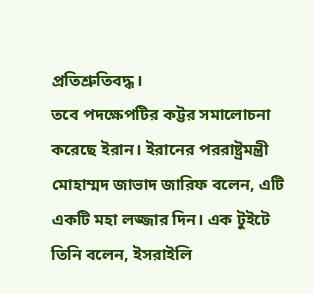প্রতিশ্রুতিবদ্ধ।
তবে পদক্ষেপটির কট্টর সমালোচনা করেছে ইরান। ইরানের পররাষ্ট্রমন্ত্রী মোহাম্মদ জাভাদ জারিফ বলেন, এটি একটি মহা লজ্জার দিন। এক টুইটে তিনি বলেন, ইসরাইলি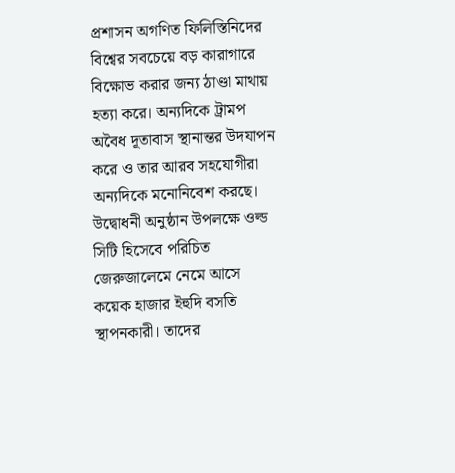প্রশাসন অগণিত ফিলিস্তিনিদের বিশ্বের সবচেয়ে বড় কারাগারে বিক্ষোভ করার জন্য ঠাণ্ডা মাথায় হত্যা করে। অন্যদিকে ট্রামপ অবৈধ দূতাবাস স্থানান্তর উদযাপন করে ও তার আরব সহযোগীরা অন্যদিকে মনোনিবেশ করছে।
উদ্বোধনী অনুষ্ঠান উপলক্ষে ওল্ড সিটি হিসেবে পরিচিত জেরুজালেমে নেমে আসে কয়েক হাজার ইহুদি বসতি স্থাপনকারী। তাদের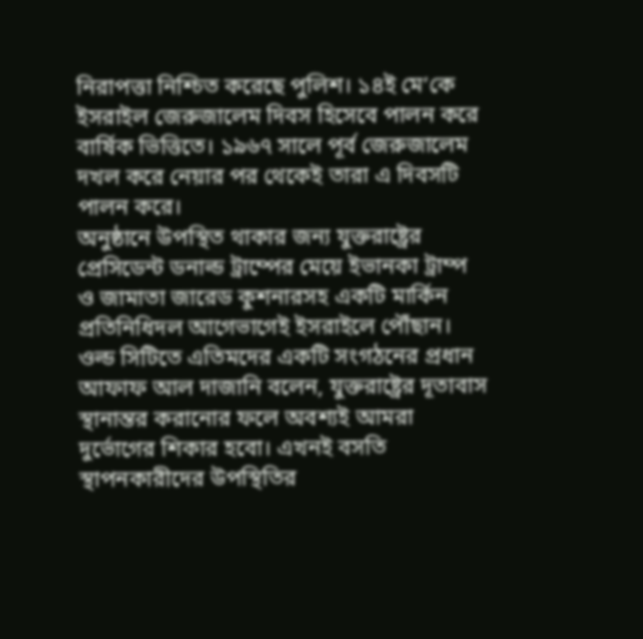নিরাপত্তা নিশ্চিত করেছে পুলিশ। ১৪ই মে’কে ইসরাইল জেরুজালেম দিবস হিসেবে পালন করে বার্ষিক ভিত্তিতে। ১৯৬৭ সালে পূর্ব জেরুজালেম দখল করে নেয়ার পর থেকেই তারা এ দিবসটি পালন করে।
অনুষ্ঠানে উপস্থিত থাকার জন্য যুক্তরাষ্ট্রের প্রেসিডেন্ট ডনাল্ড ট্রাম্পের মেয়ে ইভানকা ট্রাম্প ও জামাতা জারেড কুশনারসহ একটি মার্কিন প্রতিনিধিদল আগেভাগেই ইসরাইলে পৌঁছান।
ওল্ড সিটিতে এতিমদের একটি সংগঠনের প্রধান আফাফ আল দাজানি বলেন, যুক্তরাষ্ট্রের দূতাবাস স্থানান্তর করানোর ফলে অবশ্যই আমরা দুর্ভোগের শিকার হবো। এখনই বসতি স্থাপনকারীদের উপস্থিতির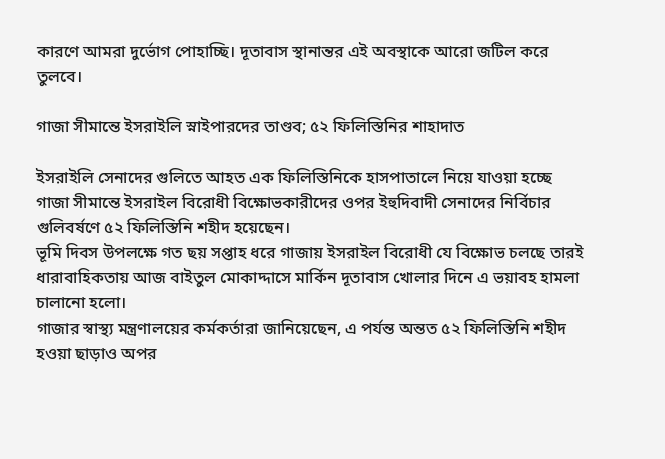কারণে আমরা দুর্ভোগ পোহাচ্ছি। দূতাবাস স্থানান্তর এই অবস্থাকে আরো জটিল করে তুলবে।

গাজা সীমান্তে ইসরাইলি স্নাইপারদের তাণ্ডব; ৫২ ফিলিস্তিনির শাহাদাত

ইসরাইলি সেনাদের গুলিতে আহত এক ফিলিস্তিনিকে হাসপাতালে নিয়ে যাওয়া হচ্ছে
গাজা সীমান্তে ইসরাইল বিরোধী বিক্ষোভকারীদের ওপর ইহুদিবাদী সেনাদের নির্বিচার গুলিবর্ষণে ৫২ ফিলিস্তিনি শহীদ হয়েছেন।
ভূমি দিবস উপলক্ষে গত ছয় সপ্তাহ ধরে গাজায় ইসরাইল বিরোধী যে বিক্ষোভ চলছে তারই ধারাবাহিকতায় আজ বাইতুল মোকাদ্দাসে মার্কিন দূতাবাস খোলার দিনে এ ভয়াবহ হামলা চালানো হলো।
গাজার স্বাস্থ্য মন্ত্রণালয়ের কর্মকর্তারা জানিয়েছেন, এ পর্যন্ত অন্তত ৫২ ফিলিস্তিনি শহীদ হওয়া ছাড়াও অপর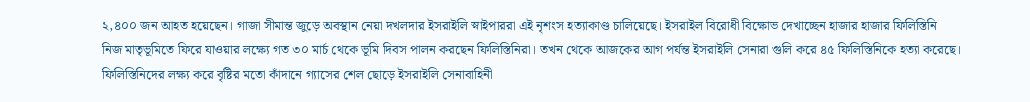২,৪০০ জন আহত হয়েছেন। গাজা সীমান্ত জুড়ে অবস্থান নেয়া দখলদার ইসরাইলি স্নাইপাররা এই নৃশংস হত্যাকাণ্ড চালিয়েছে। ইসরাইল বিরোধী বিক্ষোভ দেখাচ্ছেন হাজার হাজার ফিলিস্তিনি
নিজ মাতৃভূমিতে ফিরে যাওয়ার লক্ষ্যে গত ৩০ মার্চ থেকে ভূমি দিবস পালন করছেন ফিলিস্তিনিরা। তখন থেকে আজকের আগ পর্যন্ত ইসরাইলি সেনারা গুলি করে ৪৫ ফিলিস্তিনিকে হত্যা করেছে। ফিলিস্তিনিদের লক্ষ্য করে বৃষ্টির মতো কাঁদানে গ্যাসের শেল ছোড়ে ইসরাইলি সেনাবাহিনী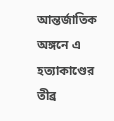আন্তর্জাতিক অঙ্গনে এ হত্যাকাণ্ডের তীব্র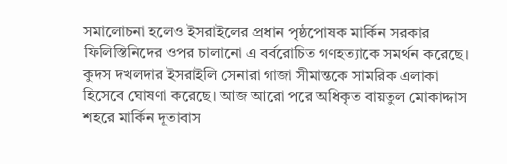সমালোচনা হলেও ইসরাইলের প্রধান পৃষ্ঠপোষক মার্কিন সরকার ফিলিস্তিনিদের ওপর চালানো এ বর্বরোচিত গণহত্যাকে সমর্থন করেছে।
কুদস দখলদার ইসরাইলি সেনারা গাজা সীমান্তকে সামরিক এলাকা হিসেবে ঘোষণা করেছে। আজ আরো পরে অধিকৃত বায়তুল মোকাদ্দাস শহরে মার্কিন দূতাবাস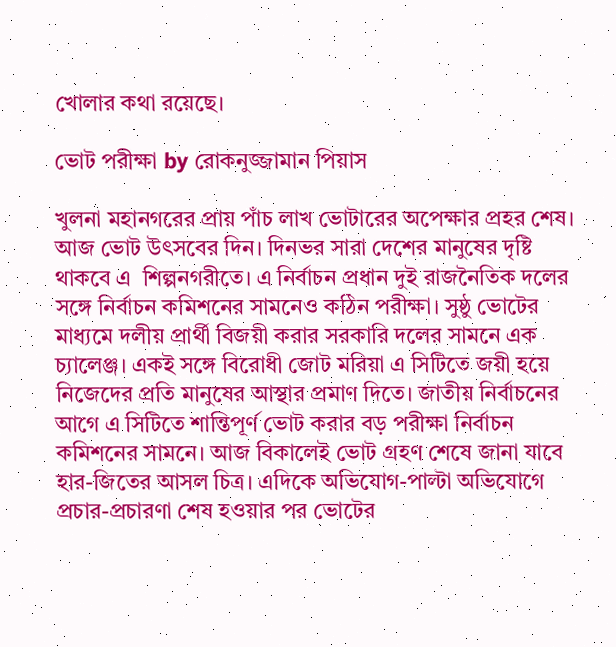খোলার কথা রয়েছে।

ভোট পরীক্ষা by রোকনুজ্জামান পিয়াস

খুলনা মহানগরের প্রায় পাঁচ লাখ ভোটারের অপেক্ষার প্রহর শেষ। আজ ভোট উৎসবের দিন। দিনভর সারা দেশের মানুষের দৃষ্টি থাকবে এ  শিল্পনগরীতে। এ নির্বাচন প্রধান দুই রাজনৈতিক দলের সঙ্গে নির্বাচন কমিশনের সামনেও কঠিন পরীক্ষা। সুষ্ঠু ভোটের মাধ্যমে দলীয় প্রার্থী বিজয়ী করার সরকারি দলের সামনে এক চ্যালেঞ্জ। একই সঙ্গে বিরোধী জোট মরিয়া এ সিটিতে জয়ী হয়ে নিজেদের প্রতি মানুষের আস্থার প্রমাণ দিতে। জাতীয় নির্বাচনের আগে এ সিটিতে শান্তিপূর্ণ ভোট করার বড় পরীক্ষা নির্বাচন কমিশনের সামনে। আজ বিকালেই ভোট গ্রহণ শেষে জানা যাবে হার-জিতের আসল চিত্র। এদিকে অভিযোগ-পাল্টা অভিযোগে প্রচার-প্রচারণা শেষ হওয়ার পর ভোটের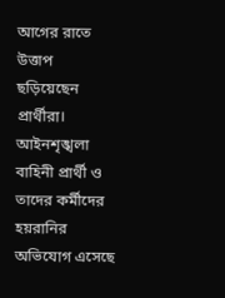আগের রাতে উত্তাপ ছড়িয়েছেন প্রার্থীরা। আইনশৃঙ্খলা বাহিনী প্রার্থী ও তাদের কর্মীদের হয়রানির অভিযোগ এসেছে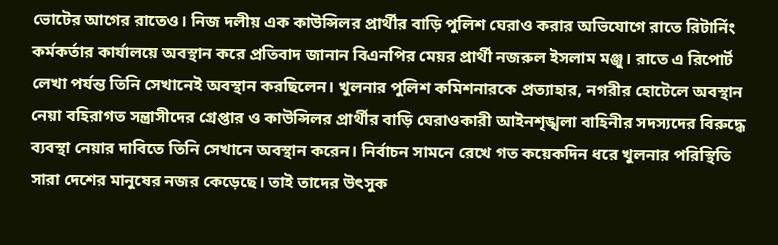ভোটের আগের রাতেও। নিজ দলীয় এক কাউন্সিলর প্রার্থীর বাড়ি পুলিশ ঘেরাও করার অভিযোগে রাতে রিটার্নিং কর্মকর্তার কার্যালয়ে অবস্থান করে প্রতিবাদ জানান বিএনপির মেয়র প্রার্থী নজরুল ইসলাম মঞ্জু। রাতে এ রিপোর্ট লেখা পর্যন্ত তিনি সেখানেই অবস্থান করছিলেন। খুলনার পুলিশ কমিশনারকে প্রত্যাহার, নগরীর হোটেলে অবস্থান নেয়া বহিরাগত সন্ত্রাসীদের গ্রেপ্তার ও কাউন্সিলর প্রার্থীর বাড়ি ঘেরাওকারী আইনশৃঙ্খলা বাহিনীর সদস্যদের বিরুদ্ধে ব্যবস্থা নেয়ার দাবিতে তিনি সেখানে অবস্থান করেন। নির্বাচন সামনে রেখে গত কয়েকদিন ধরে খুলনার পরিস্থিতি সারা দেশের মানুষের নজর কেড়েছে। তাই তাদের উৎসুক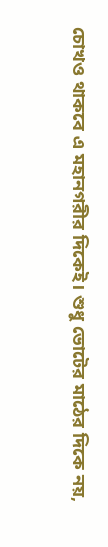চোখও থাকবে এ মহানগরীর দিকেই। শুধু ভোটের মাঠের দিকে নয়,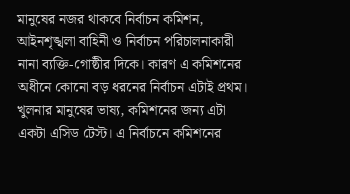মানুষের নজর থাকবে নির্বাচন কমিশন, আইনশৃঙ্খলা বাহিনী ও নির্বাচন পরিচালনাকারী নানা ব্যক্তি-গোষ্ঠীর দিকে। কারণ এ কমিশনের অধীনে কোনো বড় ধরনের নির্বাচন এটাই প্রথম। খুলনার মানুষের ভাষ্য, কমিশনের জন্য এটা একটা এসিড টেস্ট। এ নির্বাচনে কমিশনের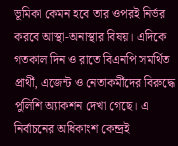ভূমিকা কেমন হবে তার ওপরই নির্ভর করবে আস্থা-অনাস্থার বিষয়। এদিকে গতকাল দিন ও রাতে বিএনপি সমর্থিত প্রার্থী, এজেন্ট ও নেতাকর্মীদের বিরুদ্ধে পুলিশি অ্যাকশন দেখা গেছে। এ নির্বাচনের অধিকাংশ কেন্দ্রই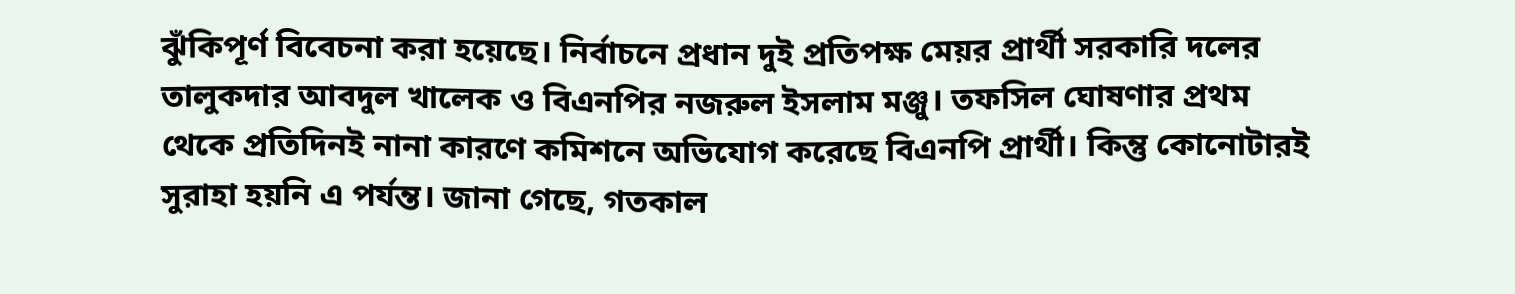ঝুঁকিপূর্ণ বিবেচনা করা হয়েছে। নির্বাচনে প্রধান দুই প্রতিপক্ষ মেয়র প্রার্থী সরকারি দলের তালুকদার আবদুল খালেক ও বিএনপির নজরুল ইসলাম মঞ্জু। তফসিল ঘোষণার প্রথম থেকে প্রতিদিনই নানা কারণে কমিশনে অভিযোগ করেছে বিএনপি প্রার্থী। কিন্তু কোনোটারই সুরাহা হয়নি এ পর্যন্ত। জানা গেছে, গতকাল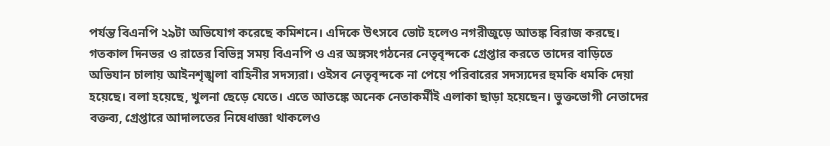পর্যন্ত বিএনপি ২৯টা অভিযোগ করেছে কমিশনে। এদিকে উৎসবে ভোট হলেও নগরীজুড়ে আতঙ্ক বিরাজ করছে। গতকাল দিনভর ও রাতের বিভিন্ন সময় বিএনপি ও এর অঙ্গসংগঠনের নেতৃবৃন্দকে গ্রেপ্তার করতে তাদের বাড়িতে অভিযান চালায় আইনশৃঙ্খলা বাহিনীর সদস্যরা। ওইসব নেতৃবৃন্দকে না পেয়ে পরিবারের সদস্যদের হুমকি ধমকি দেয়া হয়েছে। বলা হয়েছে, খুলনা ছেড়ে যেতে। এতে আতঙ্কে অনেক নেতাকর্মীই এলাকা ছাড়া হয়েছেন। ভুক্তভোগী নেতাদের বক্তব্য, গ্রেপ্তারে আদালতের নিষেধাজ্ঞা থাকলেও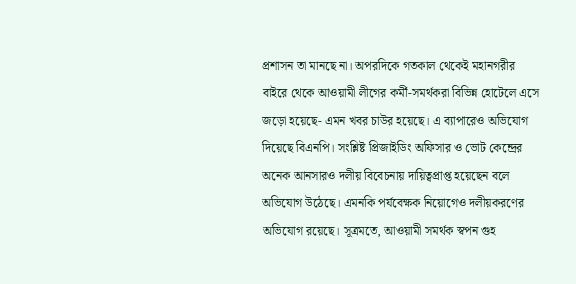প্রশাসন তা মানছে না। অপরদিকে গতকাল থেকেই মহানগরীর বাইরে থেকে আওয়ামী লীগের কর্মী-সমর্থকরা বিভিন্ন হোটেলে এসে জড়ো হয়েছে- এমন খবর চাউর হয়েছে। এ ব্যাপারেও অভিযোগ দিয়েছে বিএনপি। সংশ্লিষ্ট প্রিজাইডিং অফিসার ও ভোট কেন্দ্রের অনেক আনসারও দলীয় বিবেচনায় দায়িত্বপ্রাপ্ত হয়েছেন বলে অভিযোগ উঠেছে। এমনকি পর্যবেক্ষক নিয়োগেও দলীয়করণের অভিযোগ রয়েছে। সূত্রমতে, আওয়ামী সমর্থক স্বপন গুহ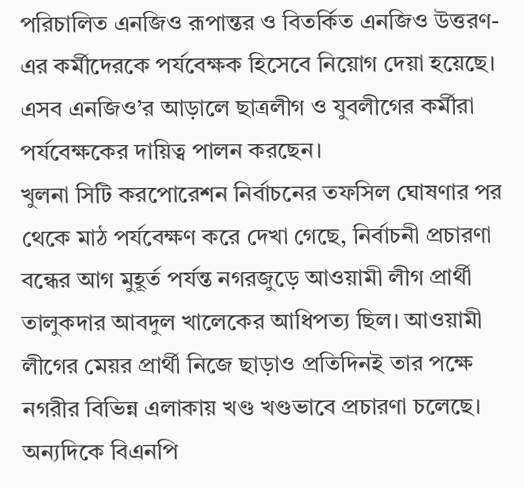পরিচালিত এনজিও রূপান্তর ও বিতর্কিত এনজিও উত্তরণ-এর কর্মীদেরকে পর্যবেক্ষক হিসেবে নিয়োগ দেয়া হয়েছে। এসব এনজিও’র আড়ালে ছাত্রলীগ ও যুবলীগের কর্মীরা পর্যবেক্ষকের দায়িত্ব পালন করছেন।
খুলনা সিটি করপোরেশন নির্বাচনের তফসিল ঘোষণার পর থেকে মাঠ পর্যবেক্ষণ করে দেখা গেছে, নির্বাচনী প্রচারণা বন্ধের আগ মুহূর্ত পর্যন্ত নগরজুড়ে আওয়ামী লীগ প্রার্থী তালুকদার আবদুল খালেকের আধিপত্য ছিল। আওয়ামী লীগের মেয়র প্রার্থী নিজে ছাড়াও প্রতিদিনই তার পক্ষে নগরীর বিভিন্ন এলাকায় খণ্ড খণ্ডভাবে প্রচারণা চলেছে। অন্যদিকে বিএনপি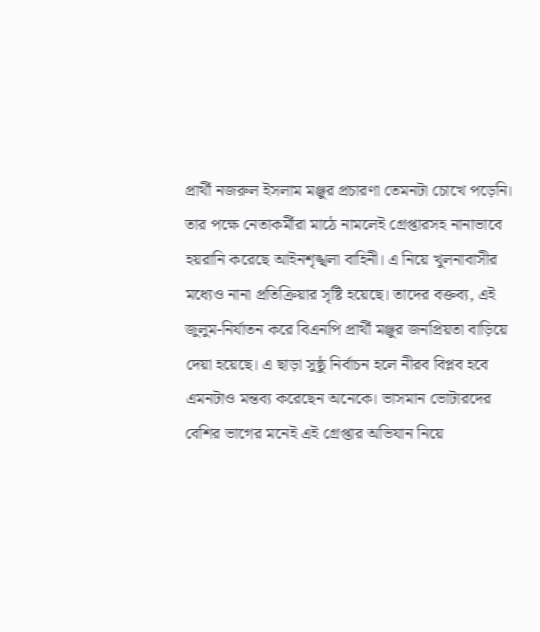প্রার্থী নজরুল ইসলাম মঞ্জুর প্রচারণা তেমনটা চোখে পড়েনি। তার পক্ষে নেতাকর্মীরা মাঠে নামলেই গ্রেপ্তারসহ নানাভাবে হয়রানি করেছে আইনশৃঙ্খলা বাহিনী। এ নিয়ে খুলনাবাসীর মধ্যেও নানা প্রতিক্রিয়ার সৃষ্টি হয়েছে। তাদের বক্তব্য, এই জুলুম-নির্যাতন করে বিএনপি প্রার্থী মঞ্জুর জনপ্রিয়তা বাড়িয়ে দেয়া হয়েছে। এ ছাড়া সুষ্ঠু নির্বাচন হলে নীরব বিপ্লব হবে এমনটাও মন্তব্য করেছেন অনেকে। ভাসমান ভোটারদের বেশির ভাগের মনেই এই গ্রেপ্তার অভিযান নিয়ে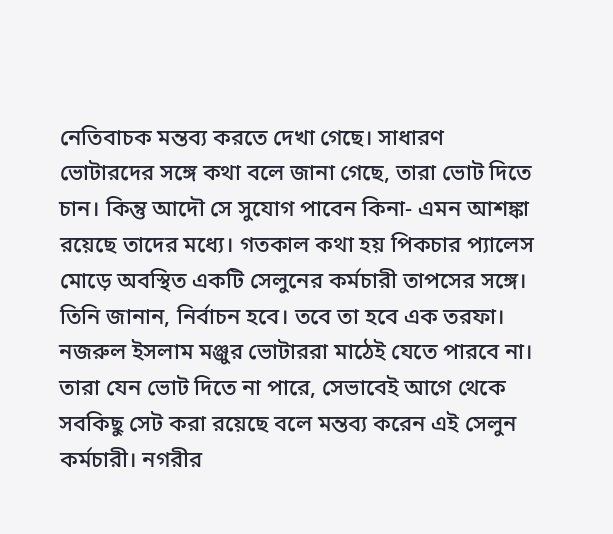নেতিবাচক মন্তব্য করতে দেখা গেছে। সাধারণ ভোটারদের সঙ্গে কথা বলে জানা গেছে, তারা ভোট দিতে চান। কিন্তু আদৌ সে সুযোগ পাবেন কিনা- এমন আশঙ্কা রয়েছে তাদের মধ্যে। গতকাল কথা হয় পিকচার প্যালেস মোড়ে অবস্থিত একটি সেলুনের কর্মচারী তাপসের সঙ্গে। তিনি জানান, নির্বাচন হবে। তবে তা হবে এক তরফা। নজরুল ইসলাম মঞ্জুর ভোটাররা মাঠেই যেতে পারবে না। তারা যেন ভোট দিতে না পারে, সেভাবেই আগে থেকে সবকিছু সেট করা রয়েছে বলে মন্তব্য করেন এই সেলুন কর্মচারী। নগরীর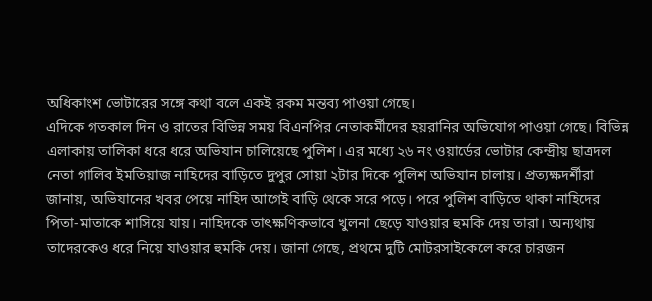অধিকাংশ ভোটারের সঙ্গে কথা বলে একই রকম মন্তব্য পাওয়া গেছে।
এদিকে গতকাল দিন ও রাতের বিভিন্ন সময় বিএনপির নেতাকর্মীদের হয়রানির অভিযোগ পাওয়া গেছে। বিভিন্ন এলাকায় তালিকা ধরে ধরে অভিযান চালিয়েছে পুলিশ। এর মধ্যে ২৬ নং ওয়ার্ডের ভোটার কেন্দ্রীয় ছাত্রদল নেতা গালিব ইমতিয়াজ নাহিদের বাড়িতে দুপুর সোয়া ২টার দিকে পুলিশ অভিযান চালায়। প্রত্যক্ষদর্শীরা জানায়, অভিযানের খবর পেয়ে নাহিদ আগেই বাড়ি থেকে সরে পড়ে। পরে পুলিশ বাড়িতে থাকা নাহিদের পিতা-মাতাকে শাসিয়ে যায়। নাহিদকে তাৎক্ষণিকভাবে খুলনা ছেড়ে যাওয়ার হুমকি দেয় তারা। অন্যথায় তাদেরকেও ধরে নিয়ে যাওয়ার হুমকি দেয়। জানা গেছে, প্রথমে দুটি মোটরসাইকেলে করে চারজন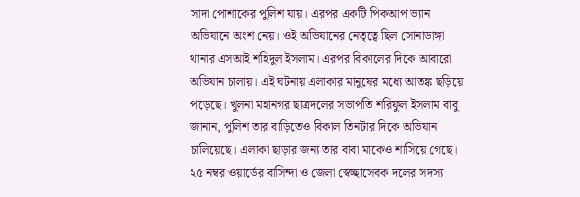সাদা পোশাকের পুলিশ যায়। এরপর একটি পিকআপ ভ্যান অভিযানে অংশ নেয়। ওই অভিযানের নেতৃত্বে ছিল সোনাডাঙ্গা থানার এসআই শহিদুল ইসলাম। এরপর বিকালের দিকে আবারো অভিযান চালায়। এই ঘটনায় এলাকার মানুষের মধ্যে আতঙ্ক ছড়িয়ে পড়েছে। খুলনা মহানগর ছাত্রদলের সভাপতি শরিফুল ইসলাম বাবু জানান, পুলিশ তার বাড়িতেও বিকাল তিনটার দিকে অভিযান চালিয়েছে। এলাকা ছাড়ার জন্য তার বাবা মাকেও শাসিয়ে গেছে। ২৫ নম্বর ওয়ার্ডের বাসিন্দা ও জেলা স্বেচ্ছাসেবক দলের সদস্য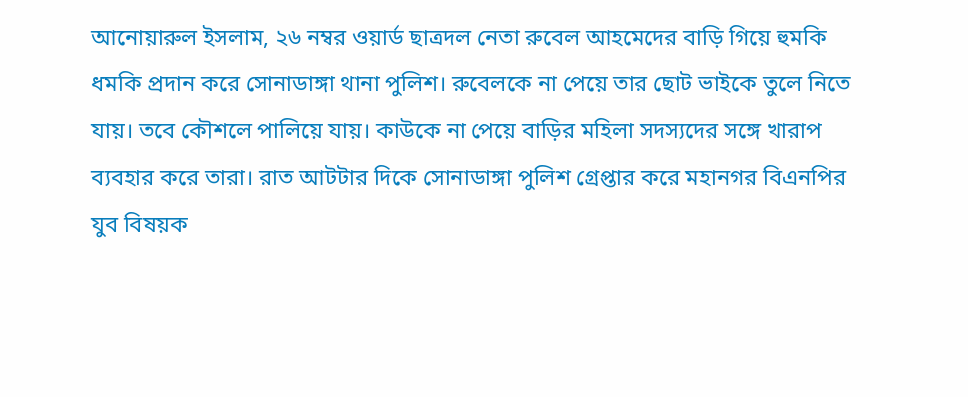আনোয়ারুল ইসলাম, ২৬ নম্বর ওয়ার্ড ছাত্রদল নেতা রুবেল আহমেদের বাড়ি গিয়ে হুমকি ধমকি প্রদান করে সোনাডাঙ্গা থানা পুলিশ। রুবেলকে না পেয়ে তার ছোট ভাইকে তুলে নিতে যায়। তবে কৌশলে পালিয়ে যায়। কাউকে না পেয়ে বাড়ির মহিলা সদস্যদের সঙ্গে খারাপ ব্যবহার করে তারা। রাত আটটার দিকে সোনাডাঙ্গা পুলিশ গ্রেপ্তার করে মহানগর বিএনপির যুব বিষয়ক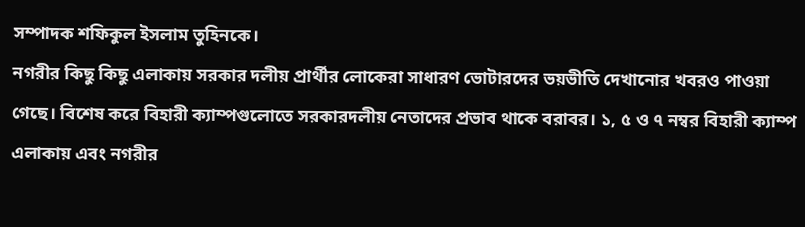সম্পাদক শফিকুল ইসলাম তুহিনকে।
নগরীর কিছু কিছু এলাকায় সরকার দলীয় প্রার্থীর লোকেরা সাধারণ ভোটারদের ভয়ভীতি দেখানোর খবরও পাওয়া গেছে। বিশেষ করে বিহারী ক্যাম্পগুলোতে সরকারদলীয় নেতাদের প্রভাব থাকে বরাবর। ১, ৫ ও ৭ নম্বর বিহারী ক্যাম্প এলাকায় এবং নগরীর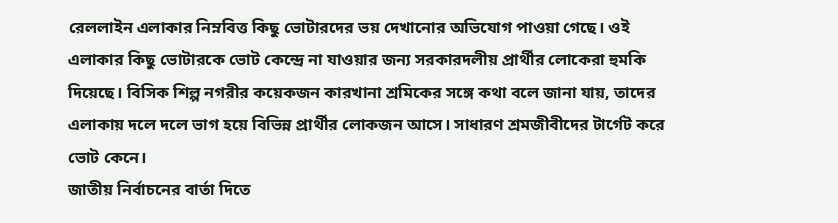রেললাইন এলাকার নিম্নবিত্ত কিছু ভোটারদের ভয় দেখানোর অভিযোগ পাওয়া গেছে। ওই এলাকার কিছু ভোটারকে ভোট কেন্দ্রে না যাওয়ার জন্য সরকারদলীয় প্রার্থীর লোকেরা হুমকি দিয়েছে। বিসিক শিল্প নগরীর কয়েকজন কারখানা শ্রমিকের সঙ্গে কথা বলে জানা যায়, তাদের এলাকায় দলে দলে ভাগ হয়ে বিভিন্ন প্রার্থীর লোকজন আসে। সাধারণ শ্রমজীবীদের টার্গেট করে ভোট কেনে।
জাতীয় নির্বাচনের বার্তা দিতে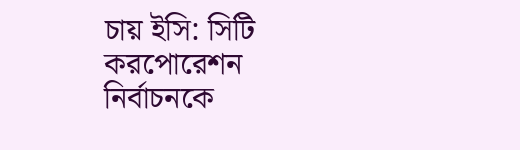চায় ইসি: সিটি করপোরেশন নির্বাচনকে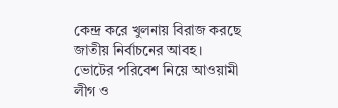কেন্দ্র করে খুলনায় বিরাজ করছে জাতীয় নির্বাচনের আবহ। ভোটের পরিবেশ নিয়ে আওয়ামী লীগ ও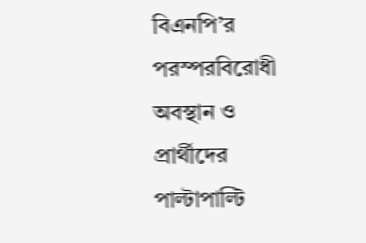বিএনপি’র পরস্পরবিরোধী অবস্থান ও প্রার্থীদের পাল্টাপাল্টি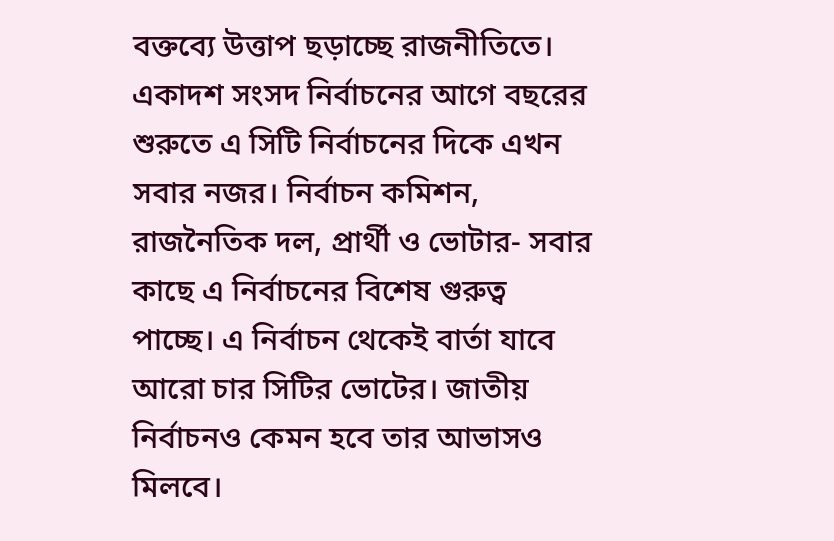বক্তব্যে উত্তাপ ছড়াচ্ছে রাজনীতিতে। একাদশ সংসদ নির্বাচনের আগে বছরের শুরুতে এ সিটি নির্বাচনের দিকে এখন সবার নজর। নির্বাচন কমিশন, রাজনৈতিক দল, প্রার্থী ও ভোটার- সবার কাছে এ নির্বাচনের বিশেষ গুরুত্ব পাচ্ছে। এ নির্বাচন থেকেই বার্তা যাবে আরো চার সিটির ভোটের। জাতীয় নির্বাচনও কেমন হবে তার আভাসও মিলবে।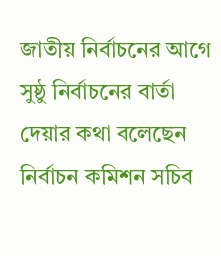জাতীয় নির্বাচনের আগে সুষ্ঠু নির্বাচনের বার্তা দেয়ার কথা বলেছেন নির্বাচন কমিশন সচিব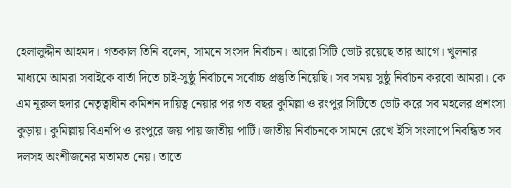হেলালুদ্দীন আহমদ। গতকাল তিনি বলেন, সামনে সংসদ নির্বাচন। আরো সিটি ভোট রয়েছে তার আগে। খুলনার মাধ্যমে আমরা সবাইকে বার্তা দিতে চাই-সুষ্ঠু নির্বাচনে সর্বোচ্চ প্রস্তুতি নিয়েছি। সব সময় সুষ্ঠু নির্বাচন করবো আমরা। কে এম নূরুল হুদার নেতৃত্বাধীন কমিশন দায়িত্ব নেয়ার পর গত বছর কুমিল্লা ও রংপুর সিটিতে ভোট করে সব মহলের প্রশংসা কুড়ায়। কুমিল্লায় বিএনপি ও রংপুরে জয় পায় জাতীয় পার্টি। জাতীয় নির্বাচনকে সামনে রেখে ইসি সংলাপে নিবন্ধিত সব দলসহ অংশীজনের মতামত নেয়। তাতে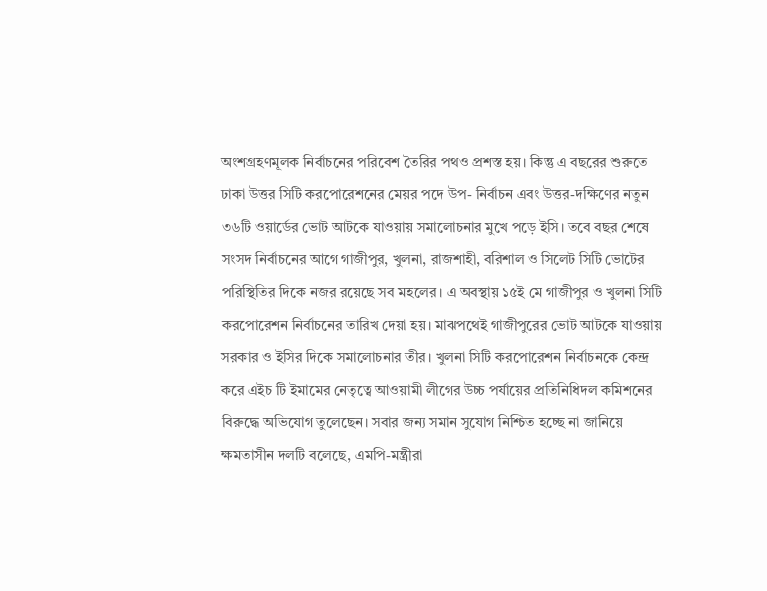অংশগ্রহণমূলক নির্বাচনের পরিবেশ তৈরির পথও প্রশস্ত হয়। কিন্তু এ বছরের শুরুতে ঢাকা উত্তর সিটি করপোরেশনের মেয়র পদে উপ- নির্বাচন এবং উত্তর-দক্ষিণের নতুন ৩৬টি ওয়ার্ডের ভোট আটকে যাওয়ায় সমালোচনার মুখে পড়ে ইসি। তবে বছর শেষে সংসদ নির্বাচনের আগে গাজীপুর, খুলনা, রাজশাহী, বরিশাল ও সিলেট সিটি ভোটের পরিস্থিতির দিকে নজর রয়েছে সব মহলের। এ অবস্থায় ১৫ই মে গাজীপুর ও খুলনা সিটি করপোরেশন নির্বাচনের তারিখ দেয়া হয়। মাঝপথেই গাজীপুরের ভোট আটকে যাওয়ায় সরকার ও ইসির দিকে সমালোচনার তীর। খুলনা সিটি করপোরেশন নির্বাচনকে কেন্দ্র করে এইচ টি ইমামের নেতৃত্বে আওয়ামী লীগের উচ্চ পর্যায়ের প্রতিনিধিদল কমিশনের বিরুদ্ধে অভিযোগ তুলেছেন। সবার জন্য সমান সুযোগ নিশ্চিত হচ্ছে না জানিয়ে ক্ষমতাসীন দলটি বলেছে, এমপি-মন্ত্রীরা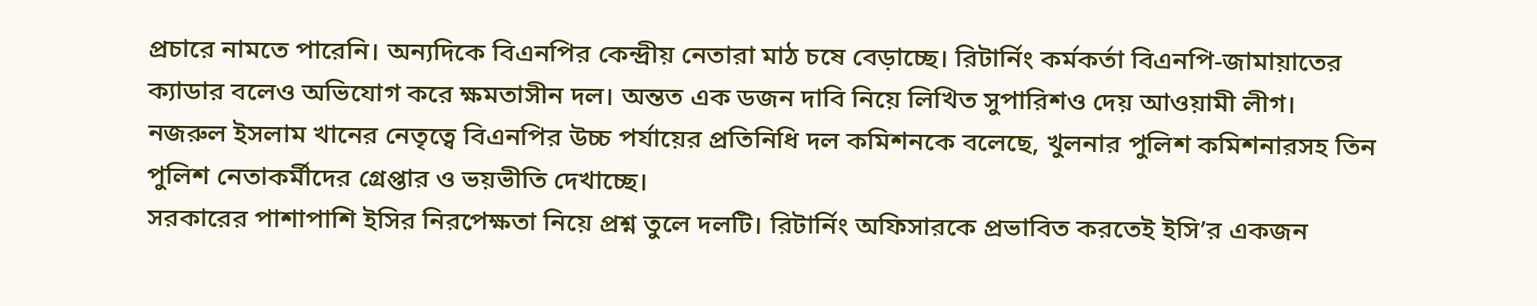প্রচারে নামতে পারেনি। অন্যদিকে বিএনপির কেন্দ্রীয় নেতারা মাঠ চষে বেড়াচ্ছে। রিটার্নিং কর্মকর্তা বিএনপি-জামায়াতের ক্যাডার বলেও অভিযোগ করে ক্ষমতাসীন দল। অন্তত এক ডজন দাবি নিয়ে লিখিত সুপারিশও দেয় আওয়ামী লীগ। নজরুল ইসলাম খানের নেতৃত্বে বিএনপির উচ্চ পর্যায়ের প্রতিনিধি দল কমিশনকে বলেছে, খুলনার পুলিশ কমিশনারসহ তিন পুলিশ নেতাকর্মীদের গ্রেপ্তার ও ভয়ভীতি দেখাচ্ছে।
সরকারের পাশাপাশি ইসির নিরপেক্ষতা নিয়ে প্রশ্ন তুলে দলটি। রিটার্নিং অফিসারকে প্রভাবিত করতেই ইসি’র একজন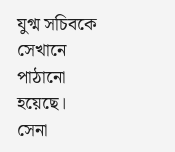যুগ্ম সচিবকে সেখানে পাঠানো হয়েছে। সেনা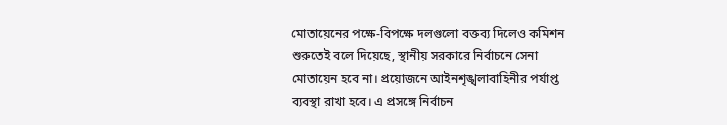মোতায়েনের পক্ষে-বিপক্ষে দলগুলো বক্তব্য দিলেও কমিশন শুরুতেই বলে দিয়েছে, স্থানীয় সরকারে নির্বাচনে সেনা মোতায়েন হবে না। প্রয়োজনে আইনশৃঙ্খলাবাহিনীর পর্যাপ্ত ব্যবস্থা রাখা হবে। এ প্রসঙ্গে নির্বাচন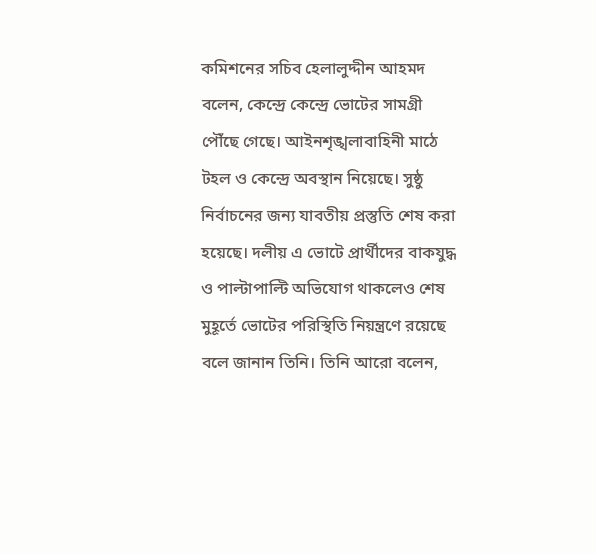কমিশনের সচিব হেলালুদ্দীন আহমদ বলেন, কেন্দ্রে কেন্দ্রে ভোটের সামগ্রী পৌঁছে গেছে। আইনশৃঙ্খলাবাহিনী মাঠে টহল ও কেন্দ্রে অবস্থান নিয়েছে। সুষ্ঠু নির্বাচনের জন্য যাবতীয় প্রস্তুতি শেষ করা হয়েছে। দলীয় এ ভোটে প্রার্থীদের বাকযুদ্ধ ও পাল্টাপাল্টি অভিযোগ থাকলেও শেষ মুহূর্তে ভোটের পরিস্থিতি নিয়ন্ত্রণে রয়েছে বলে জানান তিনি। তিনি আরো বলেন,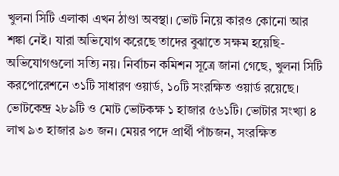খুলনা সিটি এলাকা এখন ঠাণ্ডা অবস্থা। ভোট নিয়ে কারও কোনো আর শঙ্কা নেই। যারা অভিযোগ করেছে তাদের বুঝাতে সক্ষম হয়েছি-অভিযোগগুলো সত্যি নয়। নির্বাচন কমিশন সূত্রে জানা গেছে, খুলনা সিটি করপোরেশনে ৩১টি সাধারণ ওয়ার্ড, ১০টি সংরক্ষিত ওয়ার্ড রয়েছে। ভোটকেন্দ্র ২৮৯টি ও মোট ভোটকক্ষ ১ হাজার ৫৬১টি। ভোটার সংখ্যা ৪ লাখ ৯৩ হাজার ৯৩ জন। মেয়র পদে প্রার্থী পাঁচজন, সংরক্ষিত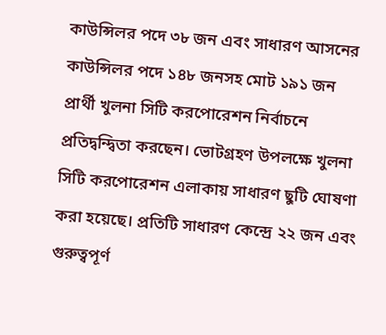কাউন্সিলর পদে ৩৮ জন এবং সাধারণ আসনের কাউন্সিলর পদে ১৪৮ জনসহ মোট ১৯১ জন প্রার্থী খুলনা সিটি করপোরেশন নির্বাচনে প্রতিদ্বন্দ্বিতা করছেন। ভোটগ্রহণ উপলক্ষে খুলনা সিটি করপোরেশন এলাকায় সাধারণ ছুটি ঘোষণা করা হয়েছে। প্রতিটি সাধারণ কেন্দ্রে ২২ জন এবং গুরুত্বপূর্ণ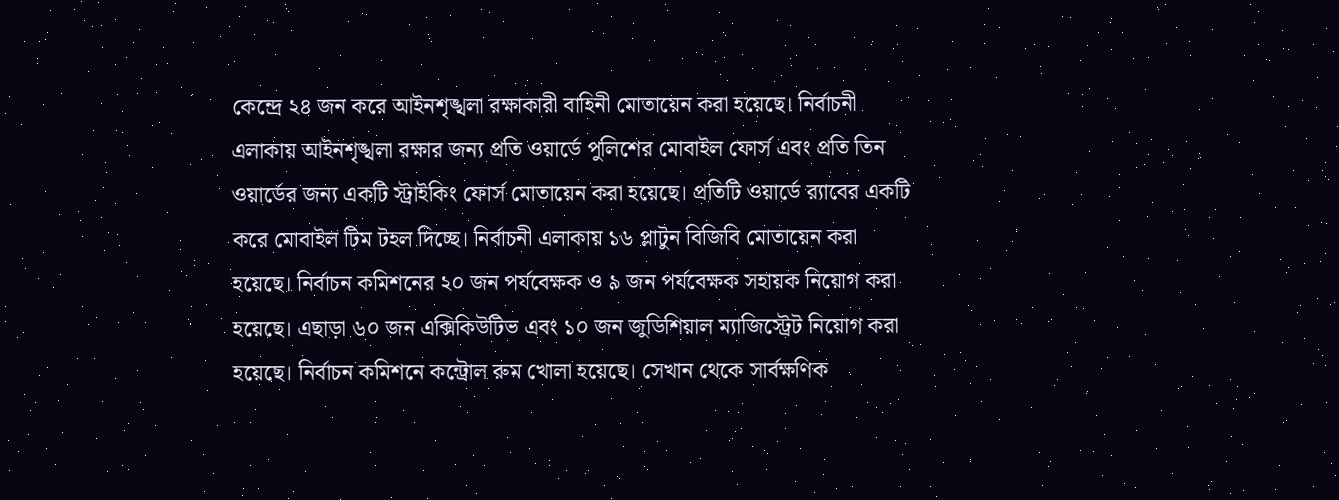কেন্দ্রে ২৪ জন করে আইনশৃঙ্খলা রক্ষাকারী বাহিনী মোতায়েন করা হয়েছে। নির্বাচনী এলাকায় আইনশৃঙ্খলা রক্ষার জন্য প্রতি ওয়ার্ডে পুলিশের মোবাইল ফোর্স এবং প্রতি তিন ওয়ার্ডের জন্য একটি স্ট্রাইকিং ফোর্স মোতায়েন করা হয়েছে। প্রতিটি ওয়ার্ডে র‌্যাবের একটি করে মোবাইল টিম টহল দিচ্ছে। নির্বাচনী এলাকায় ১৬ প্লাটুন বিজিবি মোতায়েন করা হয়েছে। নির্বাচন কমিশনের ২০ জন পর্যবেক্ষক ও ৯ জন পর্যবেক্ষক সহায়ক নিয়োগ করা হয়েছে। এছাড়া ৬০ জন এক্সিকিউটিভ এবং ১০ জন জুডিশিয়াল ম্যাজিস্ট্রেট নিয়োগ করা হয়েছে। নির্বাচন কমিশনে কন্ট্রোল রুম খোলা হয়েছে। সেখান থেকে সার্বক্ষণিক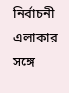নির্বাচনী এলাকার সঙ্গে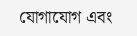যোগাযোগ এবং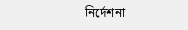নির্দেশনা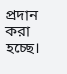প্রদান করা হচ্ছে।